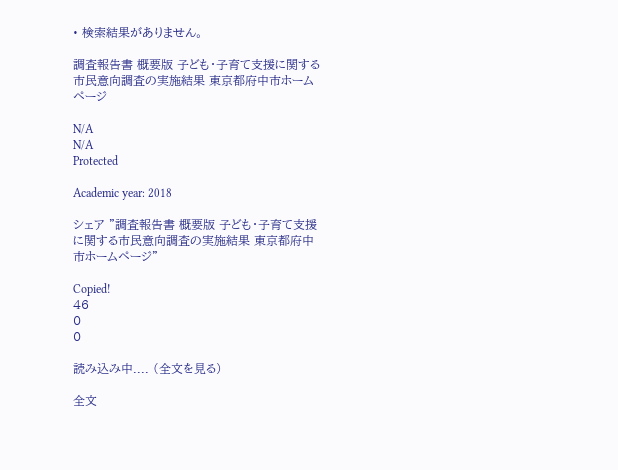• 検索結果がありません。

調査報告書 概要版 子ども・子育て支援に関する市民意向調査の実施結果 東京都府中市ホームページ

N/A
N/A
Protected

Academic year: 2018

シェア "調査報告書 概要版 子ども・子育て支援に関する市民意向調査の実施結果 東京都府中市ホームページ"

Copied!
46
0
0

読み込み中.... (全文を見る)

全文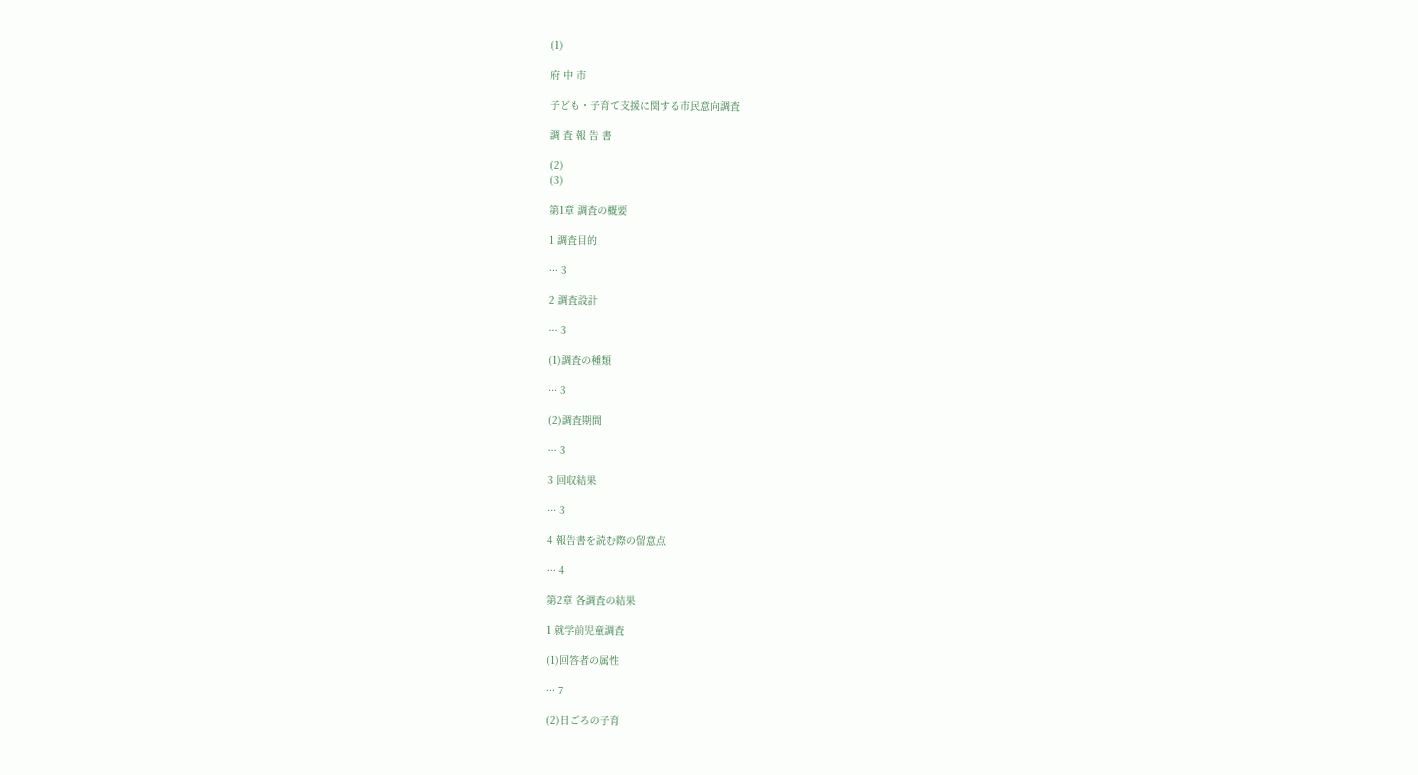(1)

府 中 市

子ども・子育て支援に関する市民意向調査

調 査 報 告 書

(2)
(3)

第1章 調査の概要

1 調査目的

··· 3

2 調査設計

··· 3

(1)調査の種類

··· 3

(2)調査期間

··· 3

3 回収結果

··· 3

4 報告書を読む際の留意点

··· 4

第2章 各調査の結果

1 就学前児童調査

(1)回答者の属性

··· 7

(2)日ごろの子育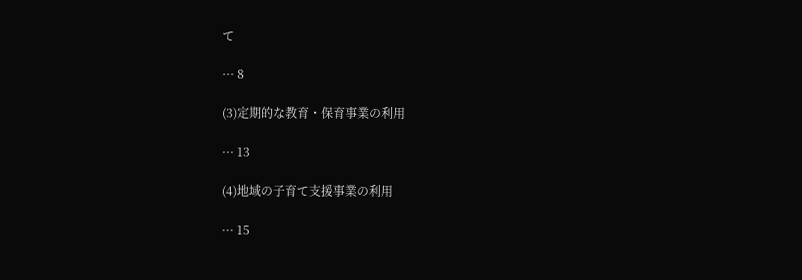て

··· 8

(3)定期的な教育・保育事業の利用

··· 13

(4)地域の子育て支援事業の利用

··· 15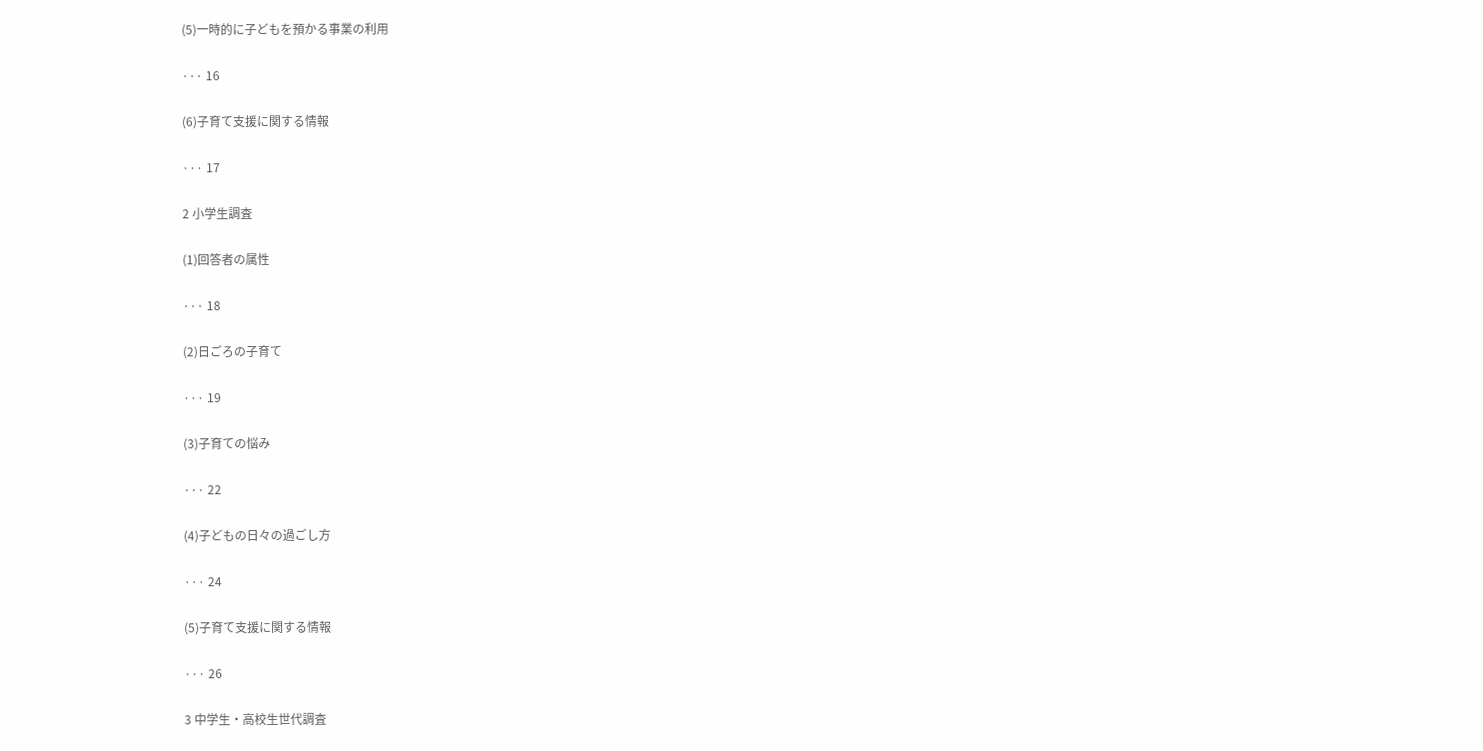(5)一時的に子どもを預かる事業の利用

··· 16

(6)子育て支援に関する情報

··· 17

2 小学生調査

(1)回答者の属性

··· 18

(2)日ごろの子育て

··· 19

(3)子育ての悩み

··· 22

(4)子どもの日々の過ごし方

··· 24

(5)子育て支援に関する情報

··· 26

3 中学生・高校生世代調査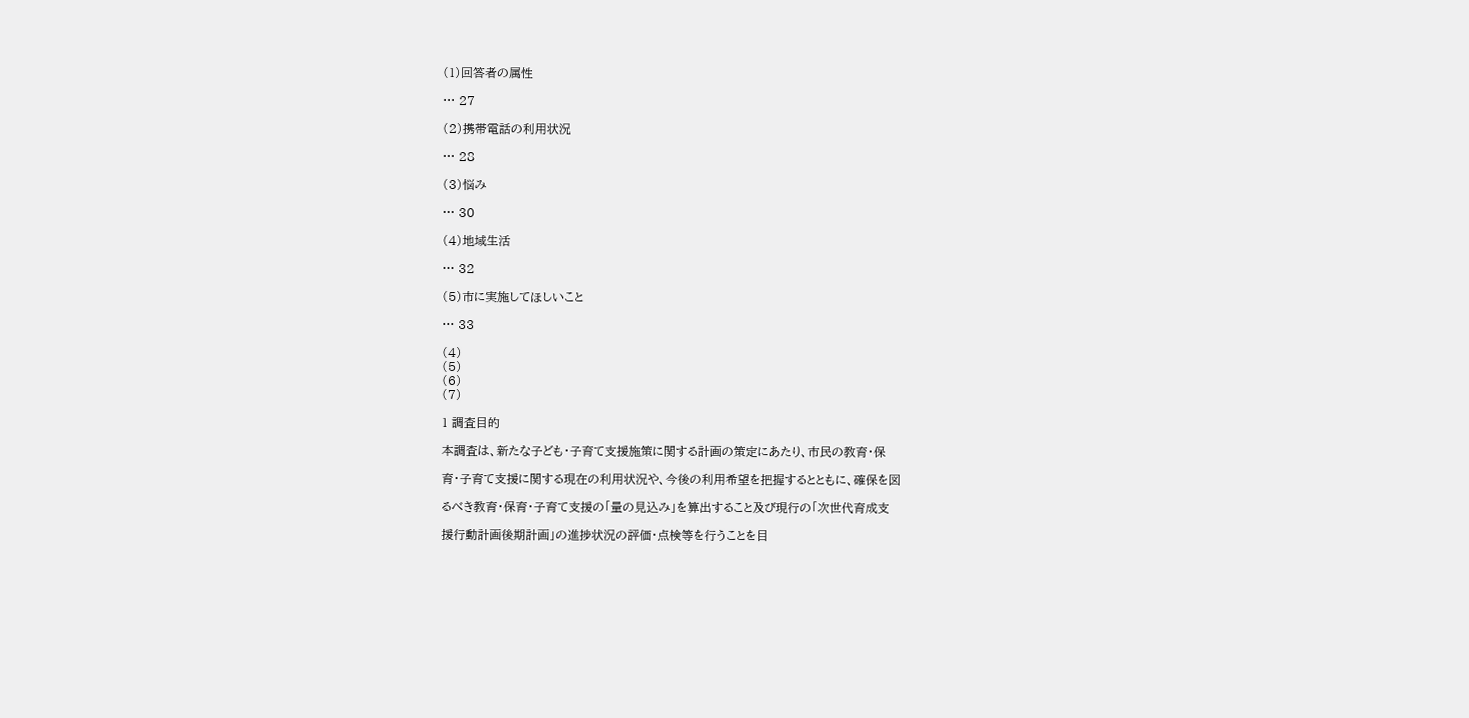(1)回答者の属性

··· 27

(2)携帯電話の利用状況

··· 28

(3)悩み

··· 30

(4)地域生活

··· 32

(5)市に実施してほしいこと

··· 33

(4)
(5)
(6)
(7)

1 調査目的

本調査は、新たな子ども・子育て支援施策に関する計画の策定にあたり、市民の教育・保

育・子育て支援に関する現在の利用状況や、今後の利用希望を把握するとともに、確保を図

るべき教育・保育・子育て支援の「量の見込み」を算出すること及び現行の「次世代育成支

援行動計画後期計画」の進捗状況の評価・点検等を行うことを目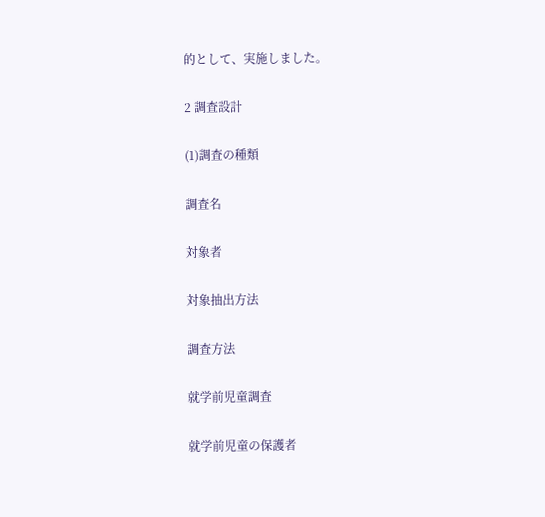的として、実施しました。

2 調査設計

(1)調査の種類

調査名

対象者

対象抽出方法

調査方法

就学前児童調査

就学前児童の保護者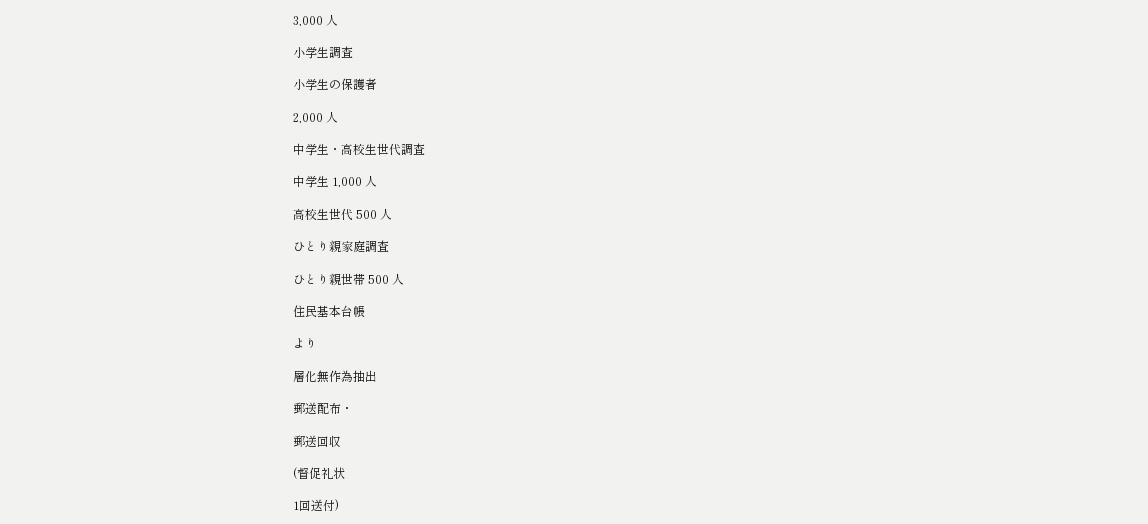3,000 人

小学生調査

小学生の保護者

2,000 人

中学生・高校生世代調査

中学生 1,000 人

高校生世代 500 人

ひとり親家庭調査

ひとり親世帯 500 人

住民基本台帳

より

層化無作為抽出

郵送配布・

郵送回収

(督促礼状

1回送付)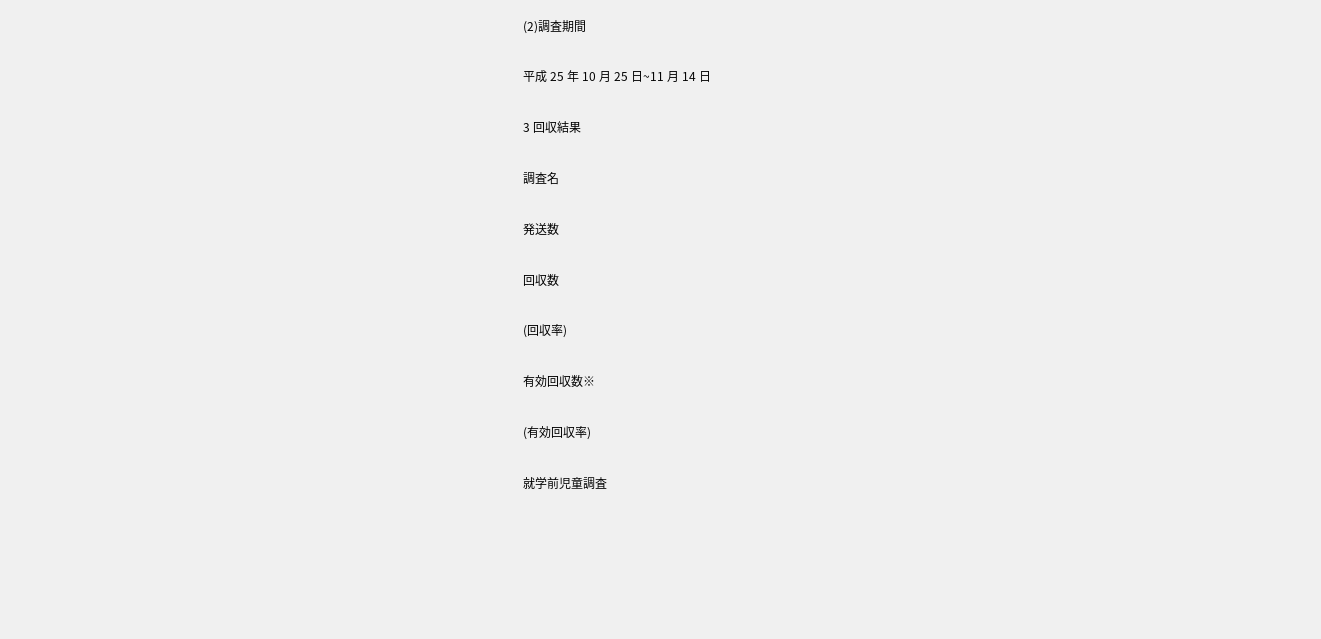(2)調査期間

平成 25 年 10 月 25 日~11 月 14 日

3 回収結果

調査名

発送数

回収数

(回収率)

有効回収数※

(有効回収率)

就学前児童調査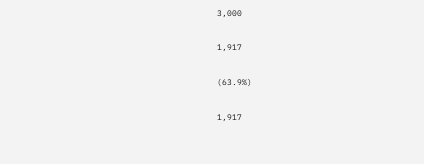3,000

1,917

(63.9%)

1,917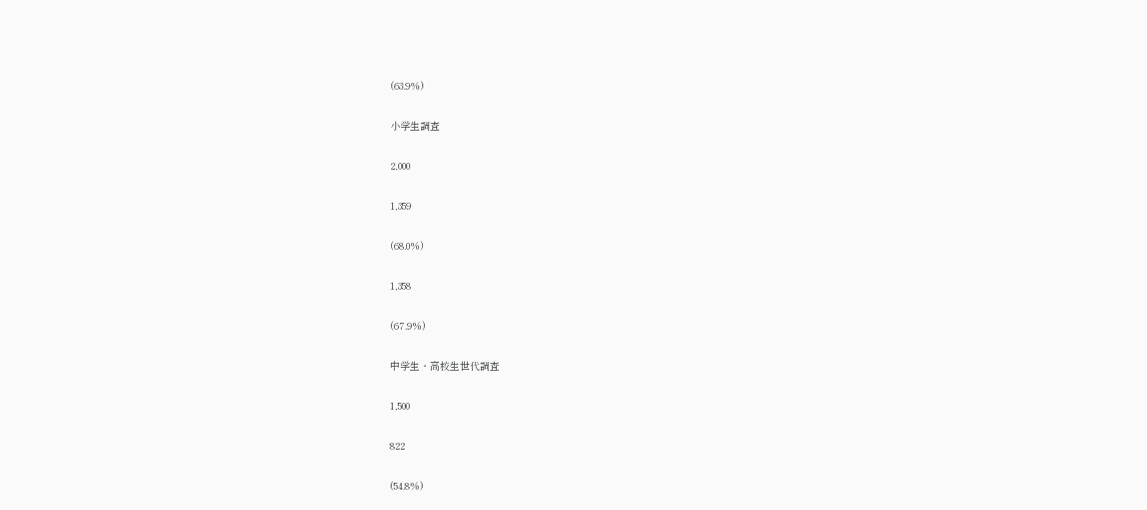(63.9%)

小学生調査

2,000

1,359

(68.0%)

1,358

(67.9%)

中学生・高校生世代調査

1,500

822

(54.8%)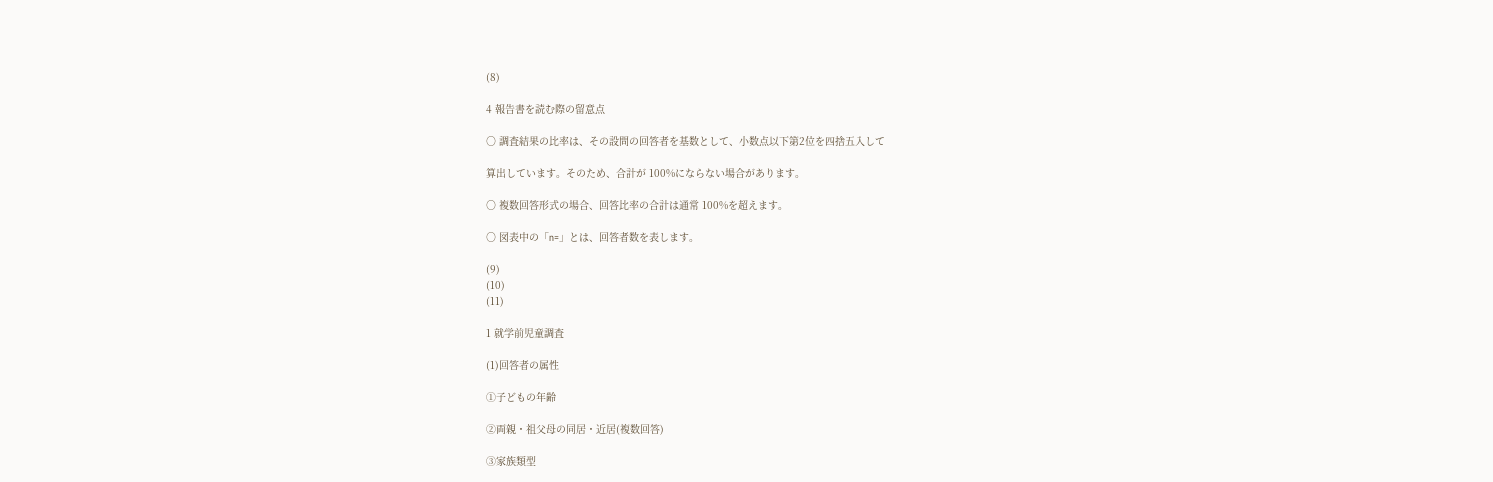(8)

4 報告書を読む際の留意点

○ 調査結果の比率は、その設問の回答者を基数として、小数点以下第2位を四捨五入して

算出しています。そのため、合計が 100%にならない場合があります。

○ 複数回答形式の場合、回答比率の合計は通常 100%を超えます。

○ 図表中の「n=」とは、回答者数を表します。

(9)
(10)
(11)

1 就学前児童調査

(1)回答者の属性

①子どもの年齢

②両親・祖父母の同居・近居(複数回答)

③家族類型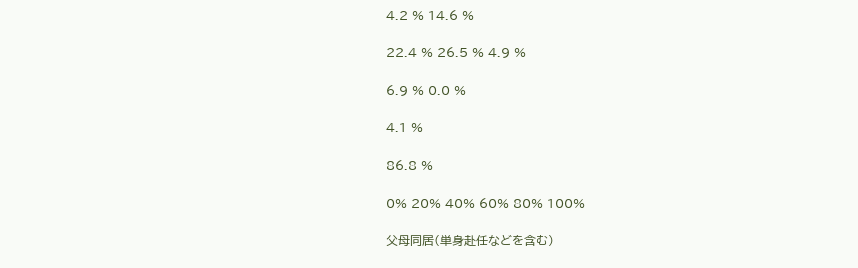4.2 % 14.6 %

22.4 % 26.5 % 4.9 %

6.9 % 0.0 %

4.1 %

86.8 %

0% 20% 40% 60% 80% 100%

父母同居(単身赴任などを含む)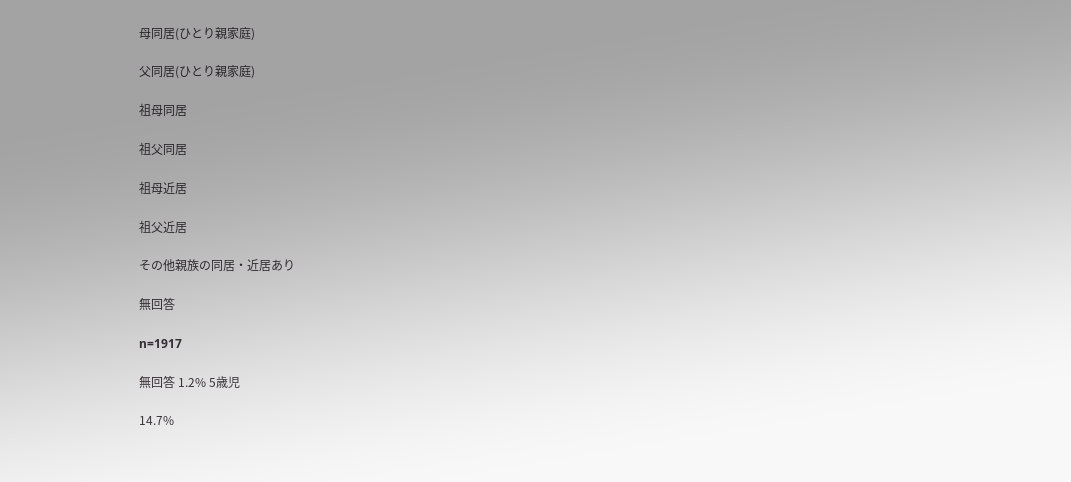母同居(ひとり親家庭)

父同居(ひとり親家庭)

祖母同居

祖父同居

祖母近居

祖父近居

その他親族の同居・近居あり

無回答

n=1917

無回答 1.2% 5歳児

14.7%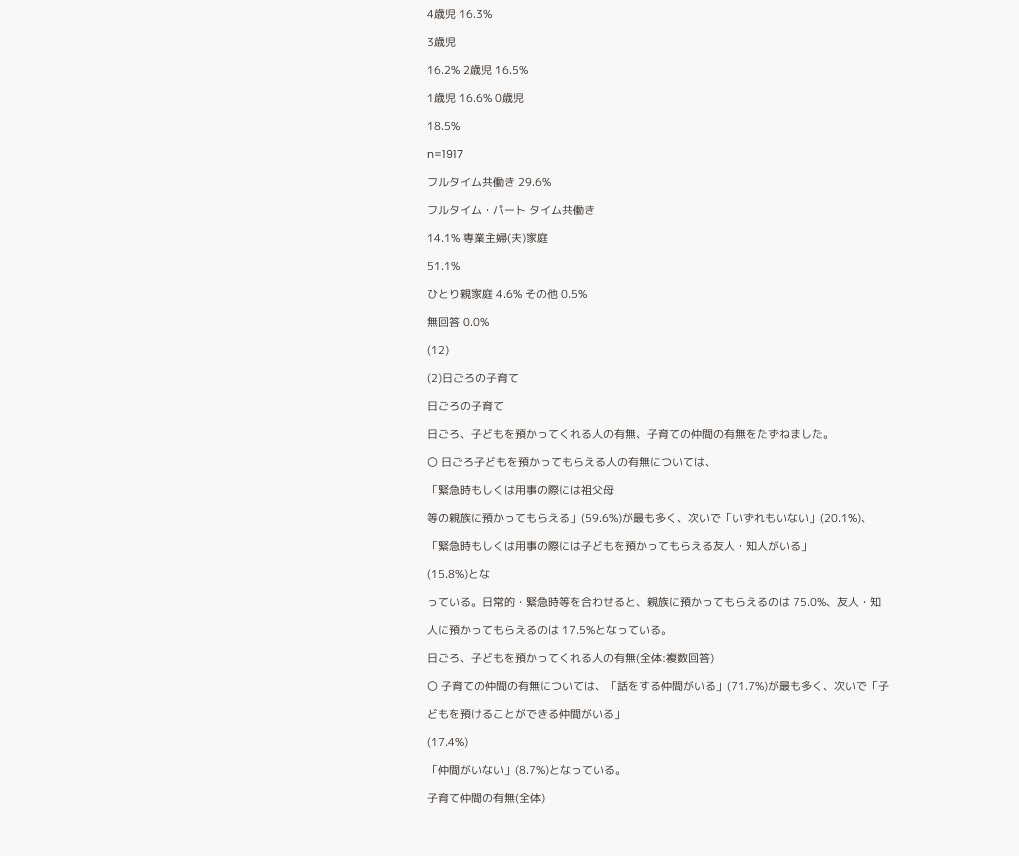4歳児 16.3%

3歳児

16.2% 2歳児 16.5%

1歳児 16.6% 0歳児

18.5%

n=1917

フルタイム共働き 29.6%

フルタイム・パート タイム共働き

14.1% 専業主婦(夫)家庭

51.1%

ひとり親家庭 4.6% その他 0.5%

無回答 0.0%

(12)

(2)日ごろの子育て

日ごろの子育て

日ごろ、子どもを預かってくれる人の有無、子育ての仲間の有無をたずねました。

〇 日ごろ子どもを預かってもらえる人の有無については、

「緊急時もしくは用事の際には祖父母

等の親族に預かってもらえる」(59.6%)が最も多く、次いで「いずれもいない」(20.1%)、

「緊急時もしくは用事の際には子どもを預かってもらえる友人・知人がいる」

(15.8%)とな

っている。日常的・緊急時等を合わせると、親族に預かってもらえるのは 75.0%、友人・知

人に預かってもらえるのは 17.5%となっている。

日ごろ、子どもを預かってくれる人の有無(全体:複数回答)

〇 子育ての仲間の有無については、「話をする仲間がいる」(71.7%)が最も多く、次いで「子

どもを預けることができる仲間がいる」

(17.4%)

「仲間がいない」(8.7%)となっている。

子育て仲間の有無(全体)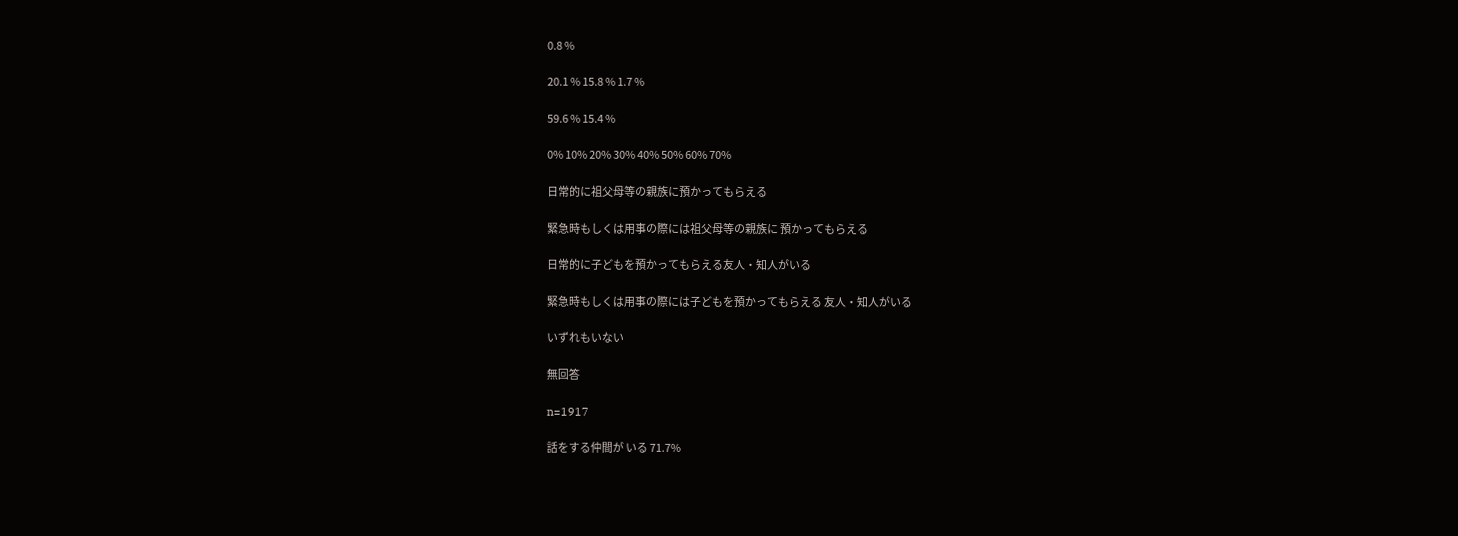0.8 %

20.1 % 15.8 % 1.7 %

59.6 % 15.4 %

0% 10% 20% 30% 40% 50% 60% 70%

日常的に祖父母等の親族に預かってもらえる

緊急時もしくは用事の際には祖父母等の親族に 預かってもらえる

日常的に子どもを預かってもらえる友人・知人がいる

緊急時もしくは用事の際には子どもを預かってもらえる 友人・知人がいる

いずれもいない

無回答

n=1917

話をする仲間が いる 71.7%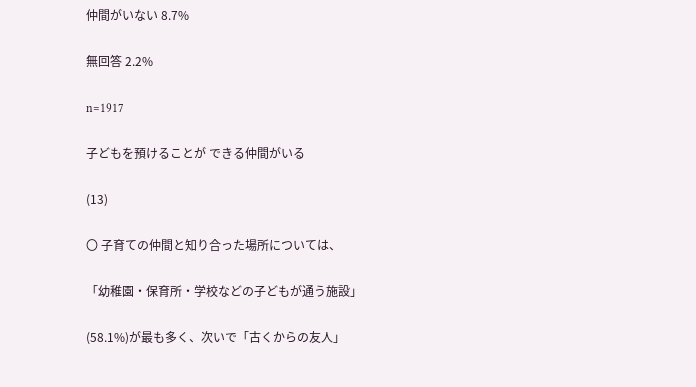仲間がいない 8.7%

無回答 2.2%

n=1917

子どもを預けることが できる仲間がいる

(13)

〇 子育ての仲間と知り合った場所については、

「幼稚園・保育所・学校などの子どもが通う施設」

(58.1%)が最も多く、次いで「古くからの友人」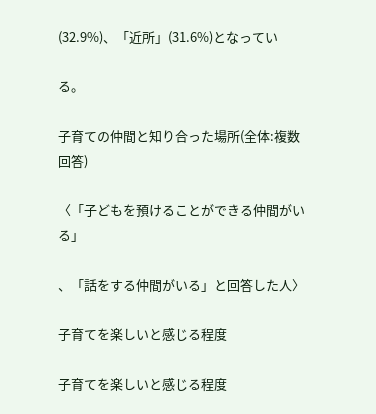(32.9%)、「近所」(31.6%)となってい

る。

子育ての仲間と知り合った場所(全体:複数回答)

〈「子どもを預けることができる仲間がいる」

、「話をする仲間がいる」と回答した人〉

子育てを楽しいと感じる程度

子育てを楽しいと感じる程度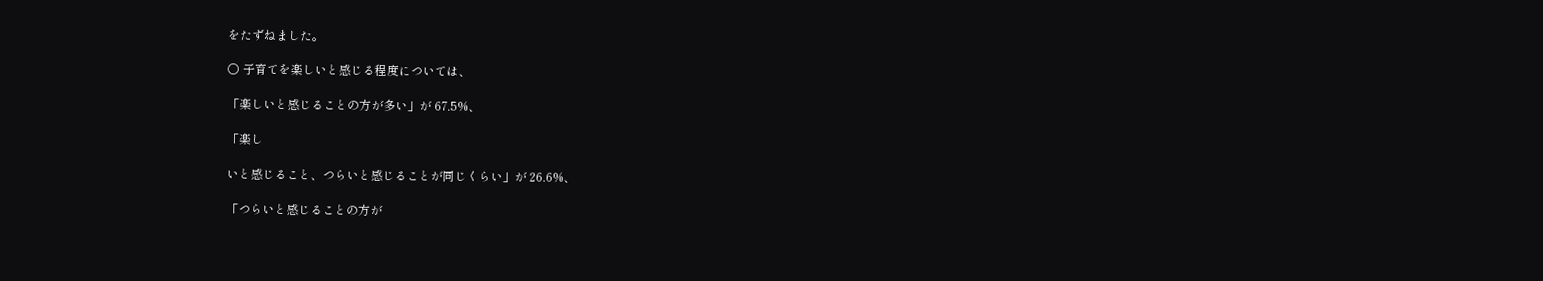をたずねました。

〇 子育てを楽しいと感じる程度については、

「楽しいと感じることの方が多い」が 67.5%、

「楽し

いと感じること、つらいと感じることが同じくらい」が 26.6%、

「つらいと感じることの方が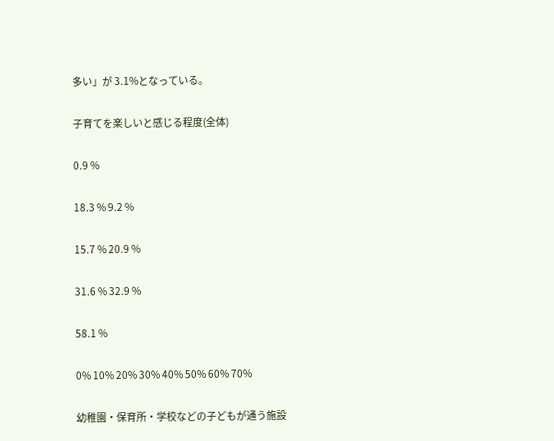多い」が 3.1%となっている。

子育てを楽しいと感じる程度(全体)

0.9 %

18.3 % 9.2 %

15.7 % 20.9 %

31.6 % 32.9 %

58.1 %

0% 10% 20% 30% 40% 50% 60% 70%

幼稚園・保育所・学校などの子どもが通う施設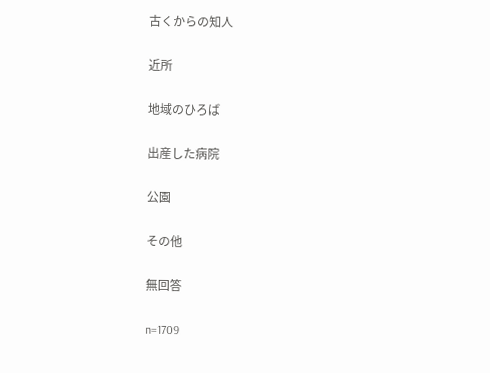古くからの知人

近所

地域のひろば

出産した病院

公園

その他

無回答

n=1709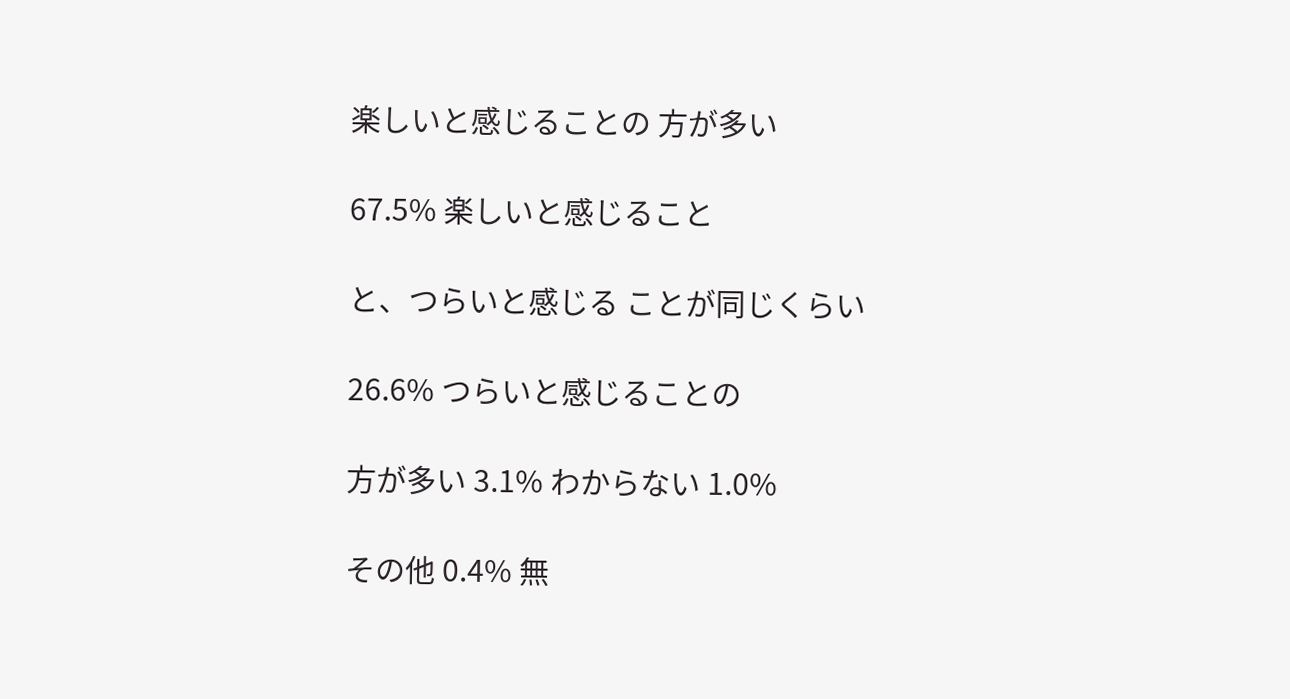楽しいと感じることの 方が多い

67.5% 楽しいと感じること

と、つらいと感じる ことが同じくらい

26.6% つらいと感じることの

方が多い 3.1% わからない 1.0%

その他 0.4% 無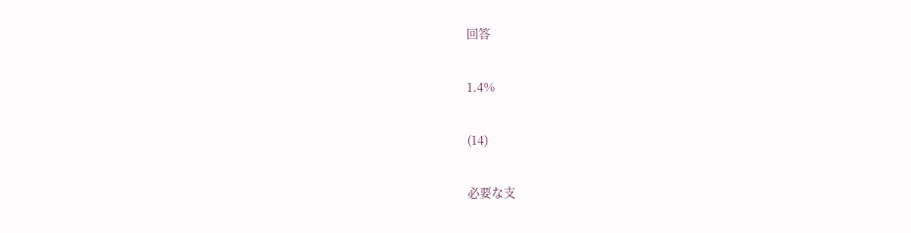回答

1.4%

(14)

必要な支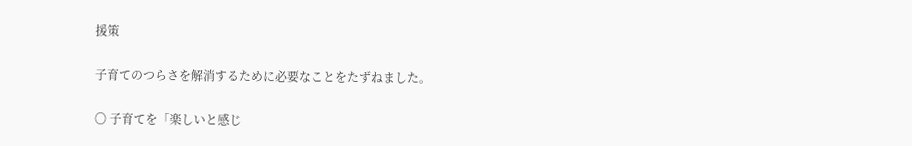援策

子育てのつらさを解消するために必要なことをたずねました。

〇 子育てを「楽しいと感じ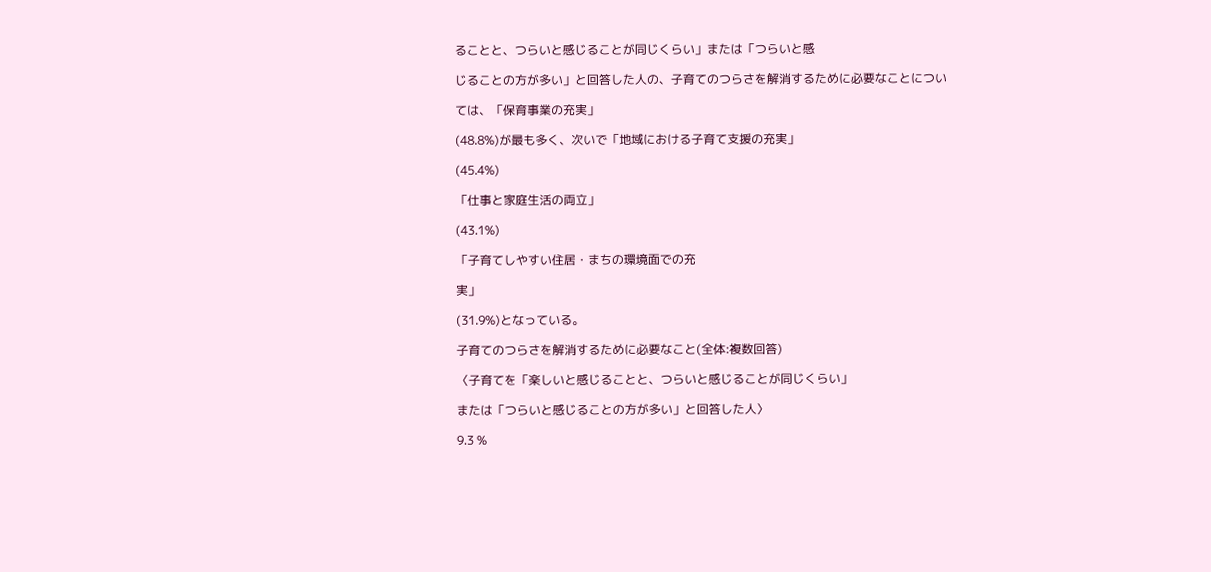ることと、つらいと感じることが同じくらい」または「つらいと感

じることの方が多い」と回答した人の、子育てのつらさを解消するために必要なことについ

ては、「保育事業の充実」

(48.8%)が最も多く、次いで「地域における子育て支援の充実」

(45.4%)

「仕事と家庭生活の両立」

(43.1%)

「子育てしやすい住居・まちの環境面での充

実」

(31.9%)となっている。

子育てのつらさを解消するために必要なこと(全体:複数回答)

〈子育てを「楽しいと感じることと、つらいと感じることが同じくらい」

または「つらいと感じることの方が多い」と回答した人〉

9.3 %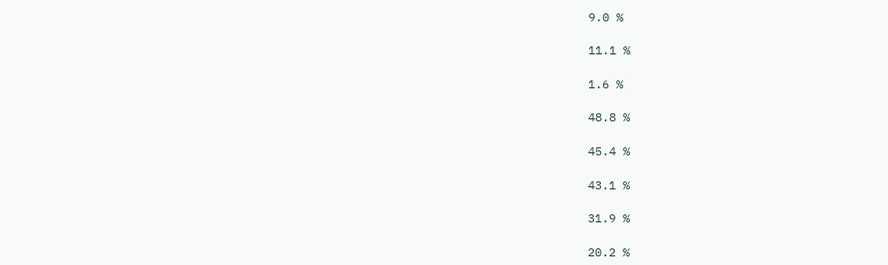9.0 %

11.1 %

1.6 %

48.8 %

45.4 %

43.1 %

31.9 %

20.2 %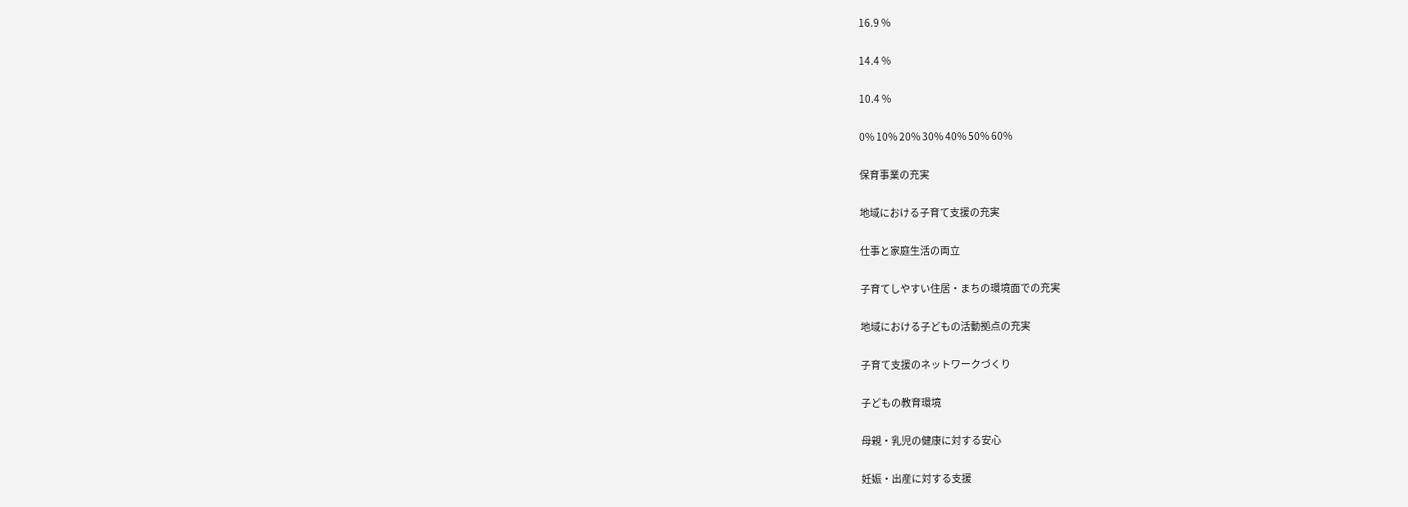16.9 %

14.4 %

10.4 %

0% 10% 20% 30% 40% 50% 60%

保育事業の充実

地域における子育て支援の充実

仕事と家庭生活の両立

子育てしやすい住居・まちの環境面での充実

地域における子どもの活動拠点の充実

子育て支援のネットワークづくり

子どもの教育環境

母親・乳児の健康に対する安心

妊娠・出産に対する支援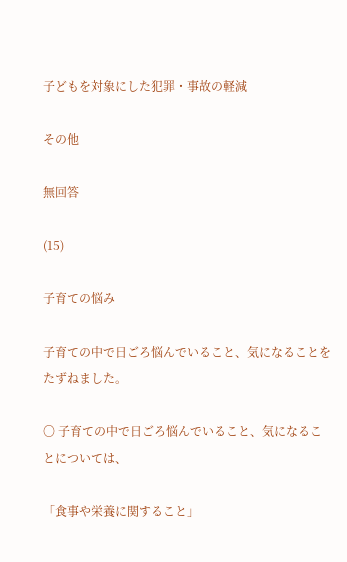子どもを対象にした犯罪・事故の軽減

その他

無回答

(15)

子育ての悩み

子育ての中で日ごろ悩んでいること、気になることをたずねました。

〇 子育ての中で日ごろ悩んでいること、気になることについては、

「食事や栄養に関すること」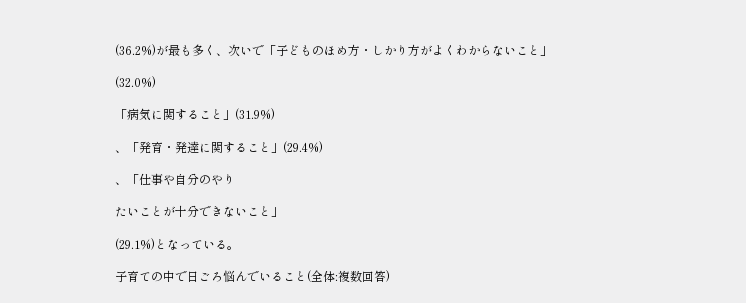(36.2%)が最も多く、次いで「子どものほめ方・しかり方がよくわからないこと」

(32.0%)

「病気に関すること」(31.9%)

、「発育・発達に関すること」(29.4%)

、「仕事や自分のやり

たいことが十分できないこと」

(29.1%)となっている。

子育ての中で日ごろ悩んでいること(全体:複数回答)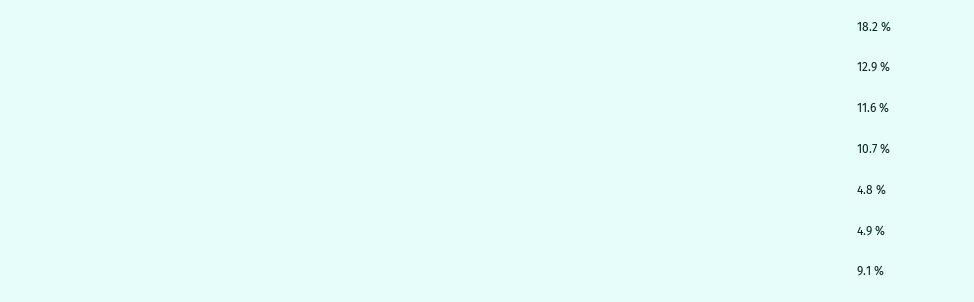18.2 %

12.9 %

11.6 %

10.7 %

4.8 %

4.9 %

9.1 %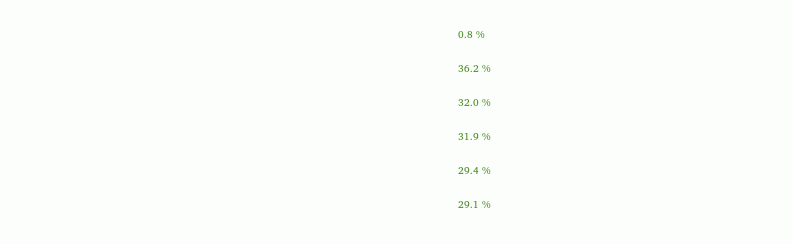0.8 %

36.2 %

32.0 %

31.9 %

29.4 %

29.1 %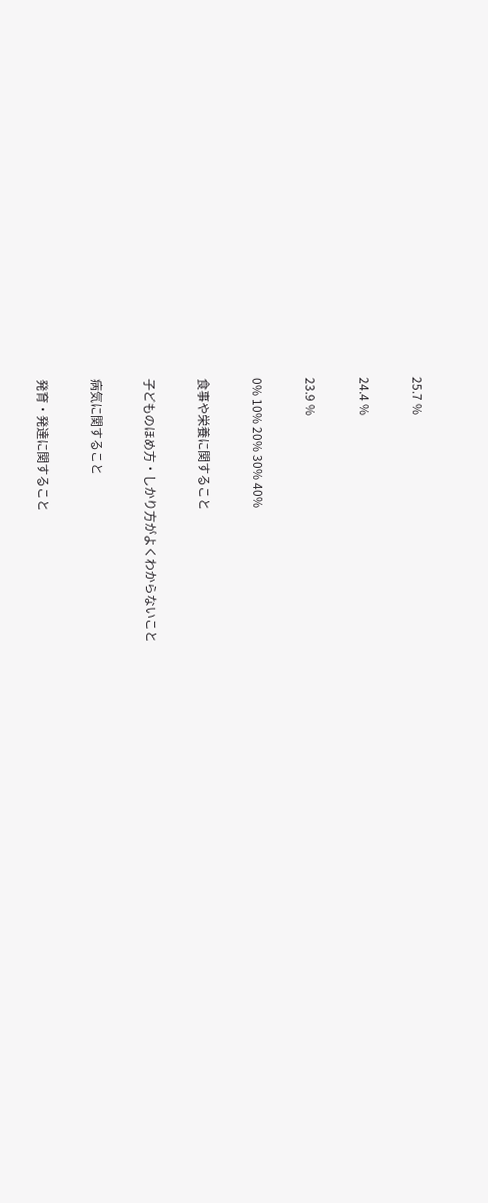25.7 %

24.4 %

23.9 %

0% 10% 20% 30% 40%

食事や栄養に関すること

子どものほめ方・しかり方がよくわからないこと

病気に関すること

発育・発達に関すること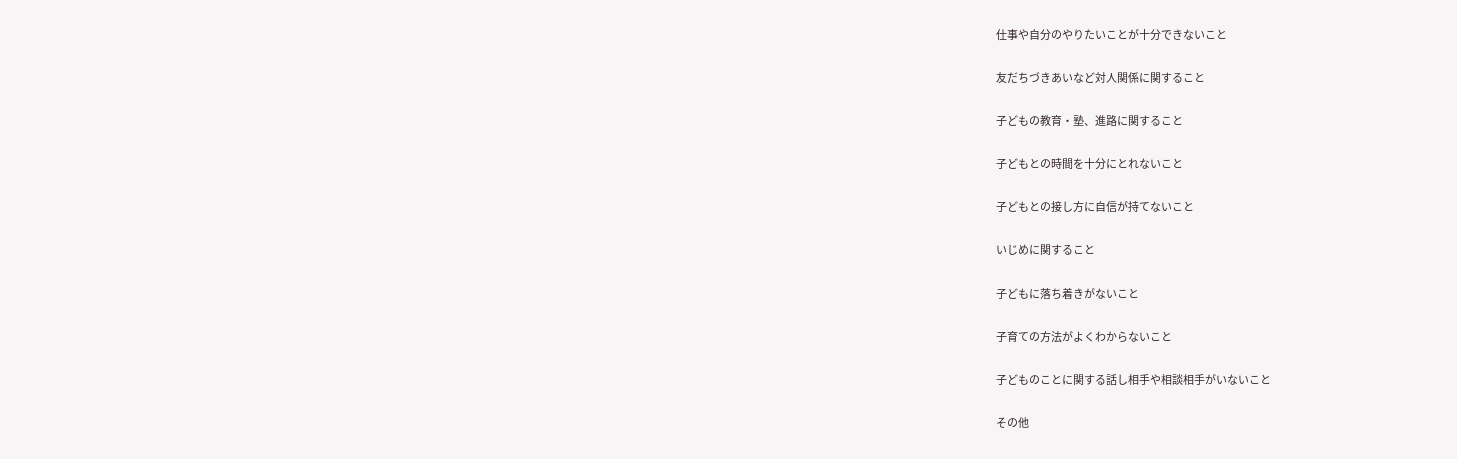仕事や自分のやりたいことが十分できないこと

友だちづきあいなど対人関係に関すること

子どもの教育・塾、進路に関すること

子どもとの時間を十分にとれないこと

子どもとの接し方に自信が持てないこと

いじめに関すること

子どもに落ち着きがないこと

子育ての方法がよくわからないこと

子どものことに関する話し相手や相談相手がいないこと

その他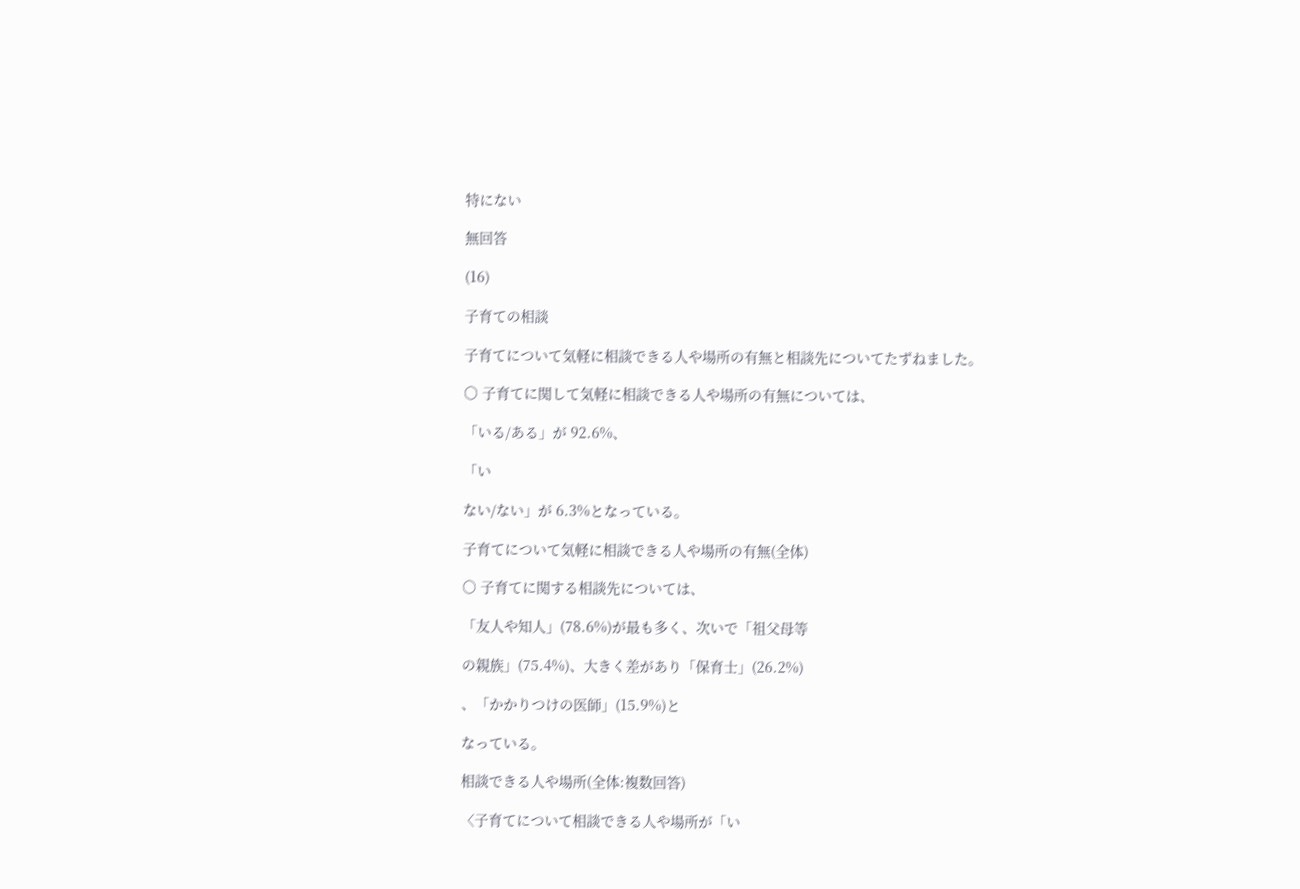特にない

無回答

(16)

子育ての相談

子育てについて気軽に相談できる人や場所の有無と相談先についてたずねました。

〇 子育てに関して気軽に相談できる人や場所の有無については、

「いる/ある」が 92.6%、

「い

ない/ない」が 6.3%となっている。

子育てについて気軽に相談できる人や場所の有無(全体)

〇 子育てに関する相談先については、

「友人や知人」(78.6%)が最も多く、次いで「祖父母等

の親族」(75.4%)、大きく差があり「保育士」(26.2%)

、「かかりつけの医師」(15.9%)と

なっている。

相談できる人や場所(全体:複数回答)

〈子育てについて相談できる人や場所が「い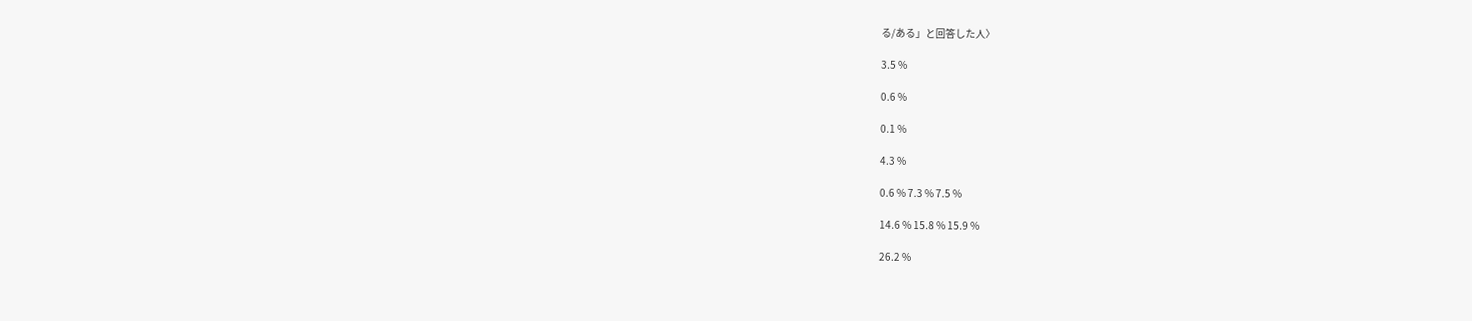る/ある」と回答した人〉

3.5 %

0.6 %

0.1 %

4.3 %

0.6 % 7.3 % 7.5 %

14.6 % 15.8 % 15.9 %

26.2 %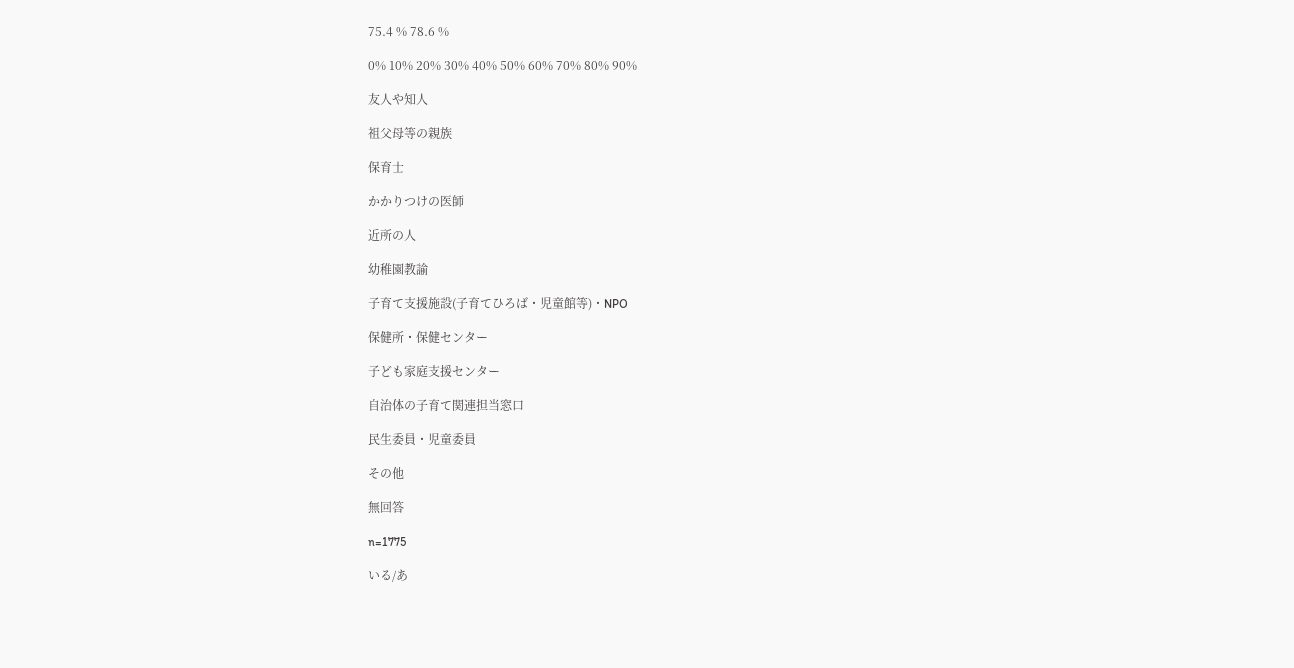75.4 % 78.6 %

0% 10% 20% 30% 40% 50% 60% 70% 80% 90%

友人や知人

祖父母等の親族

保育士

かかりつけの医師

近所の人

幼稚園教諭

子育て支援施設(子育てひろば・児童館等)・NPO

保健所・保健センター

子ども家庭支援センター

自治体の子育て関連担当窓口

民生委員・児童委員

その他

無回答

n=1775

いる/あ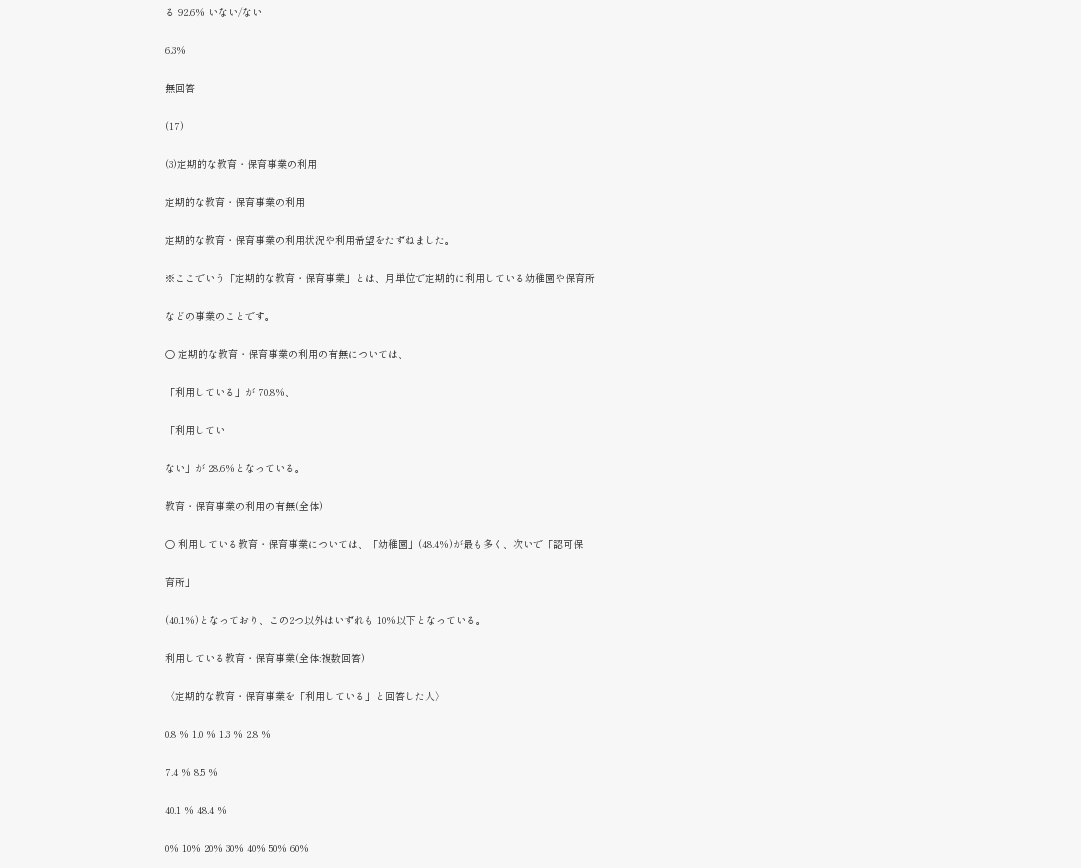る 92.6% いない/ない

6.3%

無回答

(17)

(3)定期的な教育・保育事業の利用

定期的な教育・保育事業の利用

定期的な教育・保育事業の利用状況や利用希望をたずねました。

※ここでいう「定期的な教育・保育事業」とは、月単位で定期的に利用している幼稚園や保育所

などの事業のことです。

〇 定期的な教育・保育事業の利用の有無については、

「利用している」が 70.8%、

「利用してい

ない」が 28.6%となっている。

教育・保育事業の利用の有無(全体)

〇 利用している教育・保育事業については、「幼稚園」(48.4%)が最も多く、次いで「認可保

育所」

(40.1%)となっており、この2つ以外はいずれも 10%以下となっている。

利用している教育・保育事業(全体:複数回答)

〈定期的な教育・保育事業を「利用している」と回答した人〉

0.8 % 1.0 % 1.3 % 2.8 %

7.4 % 8.5 %

40.1 % 48.4 %

0% 10% 20% 30% 40% 50% 60%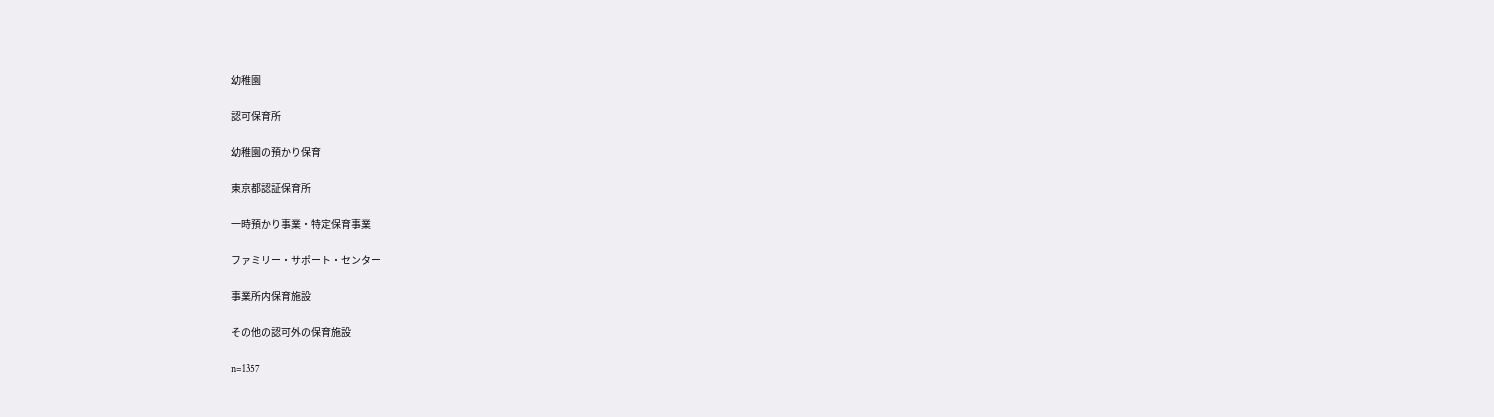幼稚園

認可保育所

幼稚園の預かり保育

東京都認証保育所

一時預かり事業・特定保育事業

ファミリー・サポート・センター

事業所内保育施設

その他の認可外の保育施設

n=1357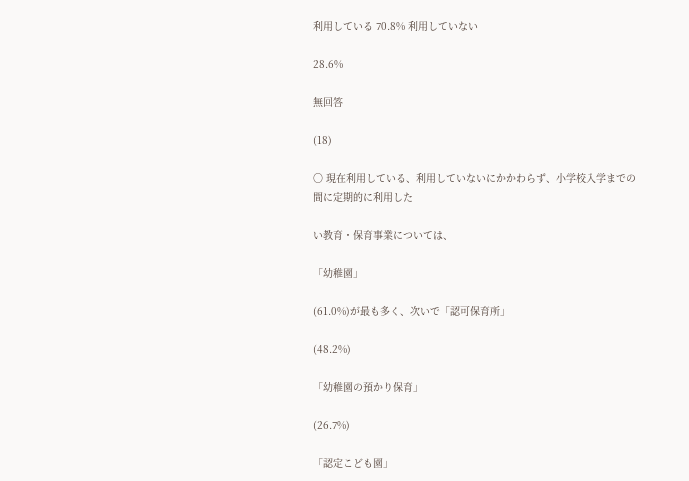利用している 70.8% 利用していない

28.6%

無回答

(18)

〇 現在利用している、利用していないにかかわらず、小学校入学までの間に定期的に利用した

い教育・保育事業については、

「幼稚園」

(61.0%)が最も多く、次いで「認可保育所」

(48.2%)

「幼稚園の預かり保育」

(26.7%)

「認定こども園」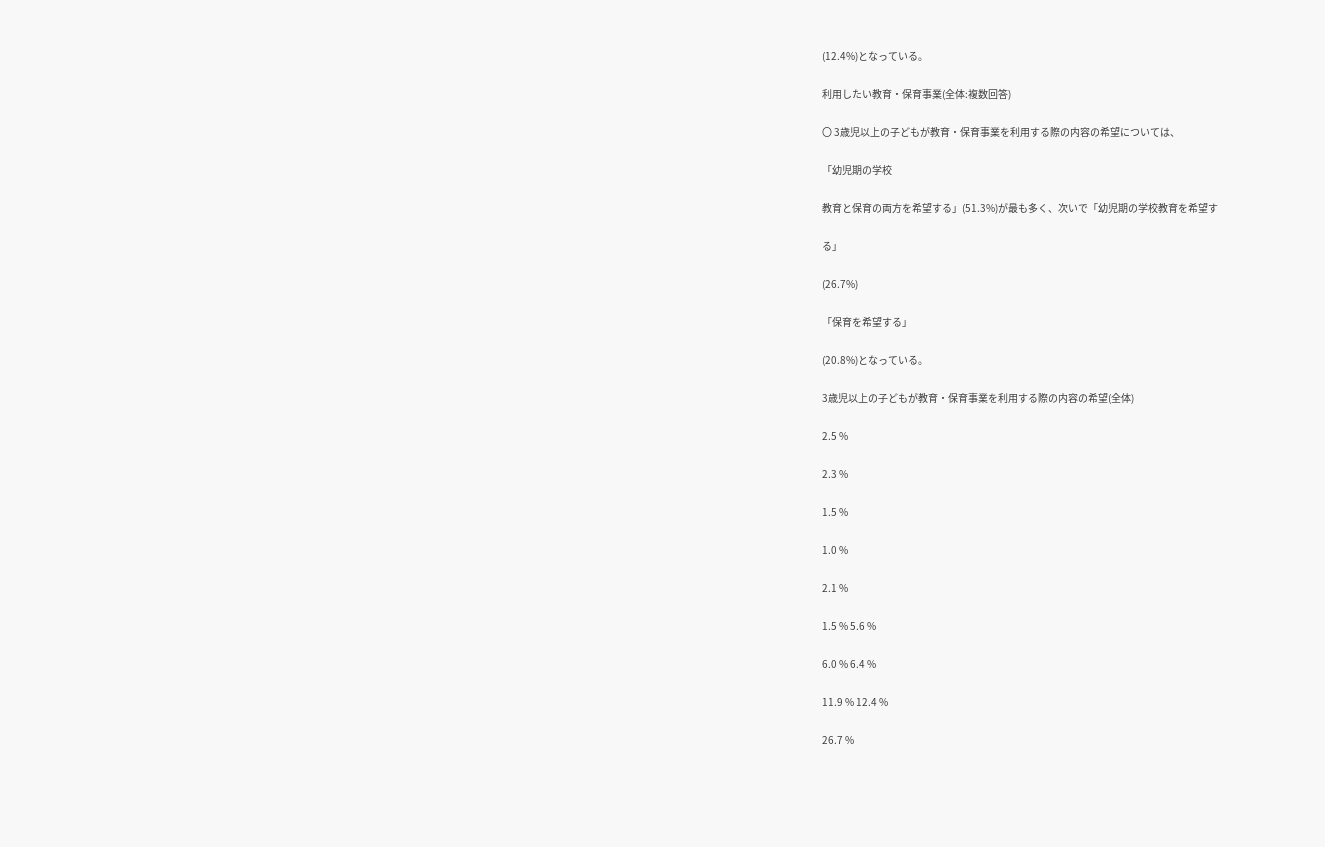(12.4%)となっている。

利用したい教育・保育事業(全体:複数回答)

〇 3歳児以上の子どもが教育・保育事業を利用する際の内容の希望については、

「幼児期の学校

教育と保育の両方を希望する」(51.3%)が最も多く、次いで「幼児期の学校教育を希望す

る」

(26.7%)

「保育を希望する」

(20.8%)となっている。

3歳児以上の子どもが教育・保育事業を利用する際の内容の希望(全体)

2.5 %

2.3 %

1.5 %

1.0 %

2.1 %

1.5 % 5.6 %

6.0 % 6.4 %

11.9 % 12.4 %

26.7 %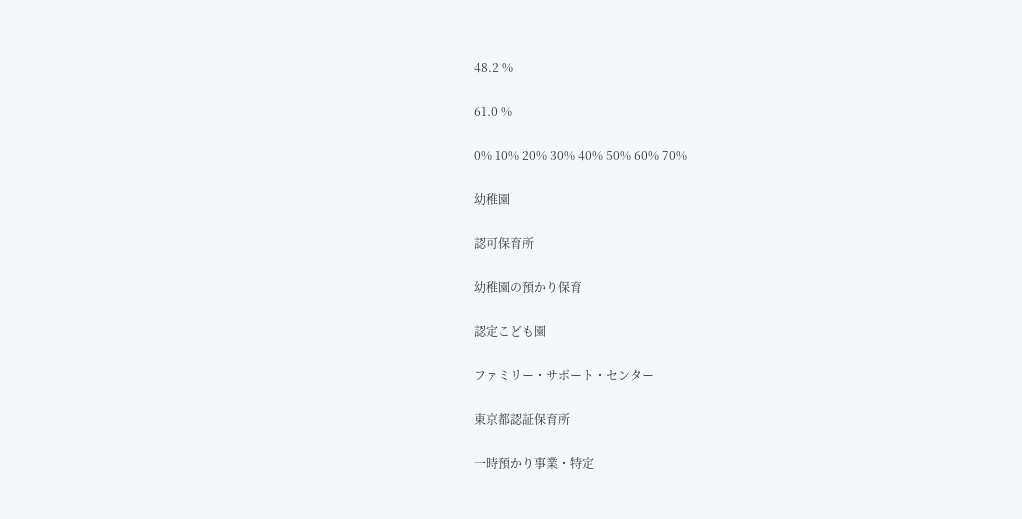48.2 %

61.0 %

0% 10% 20% 30% 40% 50% 60% 70%

幼稚園

認可保育所

幼稚園の預かり保育

認定こども園

ファミリー・サポート・センター

東京都認証保育所

一時預かり事業・特定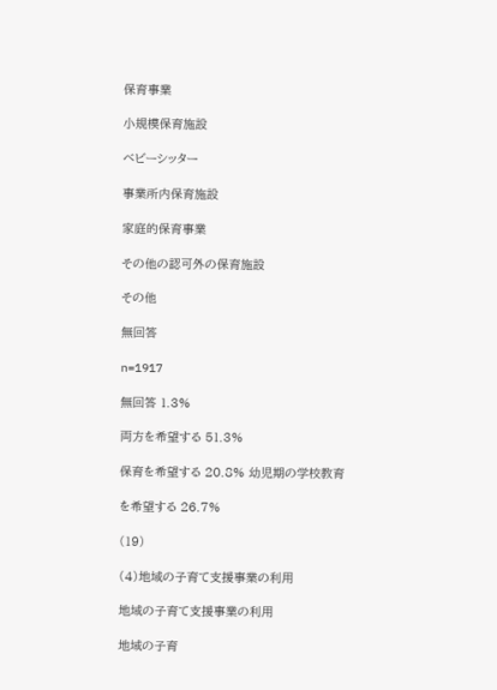保育事業

小規模保育施設

ベビーシッター

事業所内保育施設

家庭的保育事業

その他の認可外の保育施設

その他

無回答

n=1917

無回答 1.3%

両方を希望する 51.3%

保育を希望する 20.8% 幼児期の学校教育

を希望する 26.7%

(19)

(4)地域の子育て支援事業の利用

地域の子育て支援事業の利用

地域の子育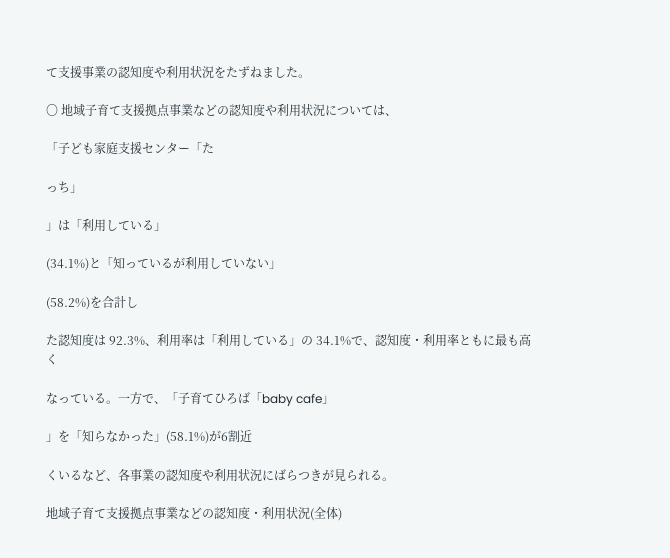て支援事業の認知度や利用状況をたずねました。

〇 地域子育て支援拠点事業などの認知度や利用状況については、

「子ども家庭支援センター「た

っち」

」は「利用している」

(34.1%)と「知っているが利用していない」

(58.2%)を合計し

た認知度は 92.3%、利用率は「利用している」の 34.1%で、認知度・利用率ともに最も高く

なっている。一方で、「子育てひろば「baby cafe」

」を「知らなかった」(58.1%)が6割近

くいるなど、各事業の認知度や利用状況にばらつきが見られる。

地域子育て支援拠点事業などの認知度・利用状況(全体)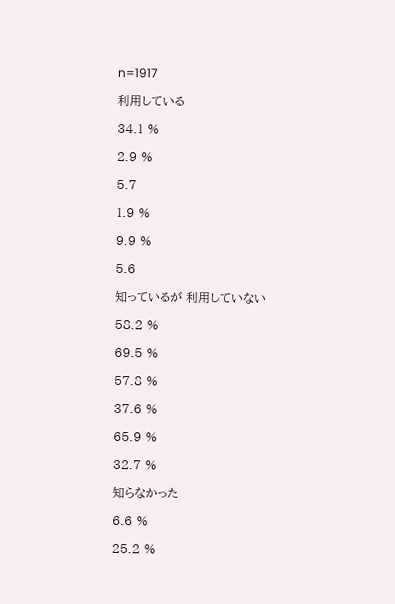n=1917

利用している

34.1 %

2.9 %

5.7

1.9 %

9.9 %

5.6

知っているが 利用していない

58.2 %

69.5 %

57.8 %

37.6 %

65.9 %

32.7 %

知らなかった

6.6 %

25.2 %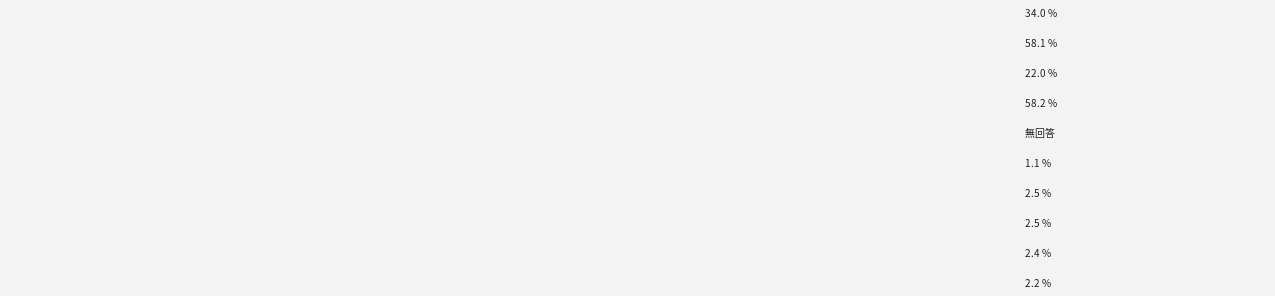34.0 %

58.1 %

22.0 %

58.2 %

無回答

1.1 %

2.5 %

2.5 %

2.4 %

2.2 %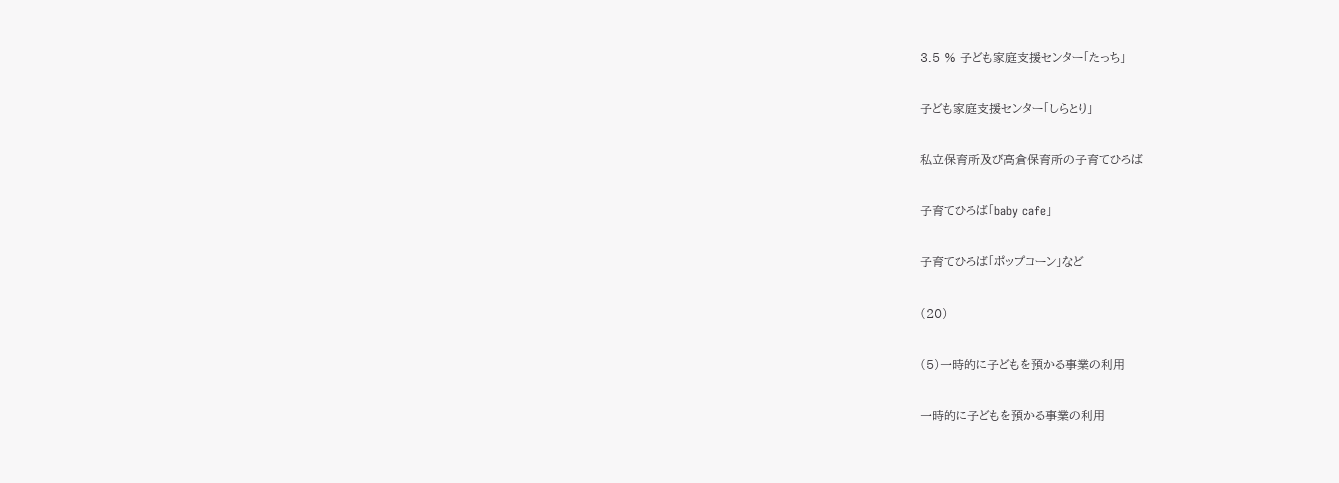3.5 % 子ども家庭支援センター「たっち」

子ども家庭支援センター「しらとり」

私立保育所及び高倉保育所の子育てひろば

子育てひろば「baby cafe」

子育てひろば「ポップコーン」など

(20)

(5)一時的に子どもを預かる事業の利用

一時的に子どもを預かる事業の利用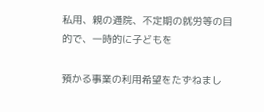私用、親の通院、不定期の就労等の目的で、一時的に子どもを

預かる事業の利用希望をたずねまし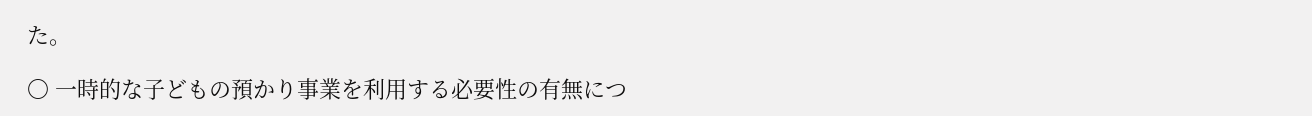た。

〇 一時的な子どもの預かり事業を利用する必要性の有無につ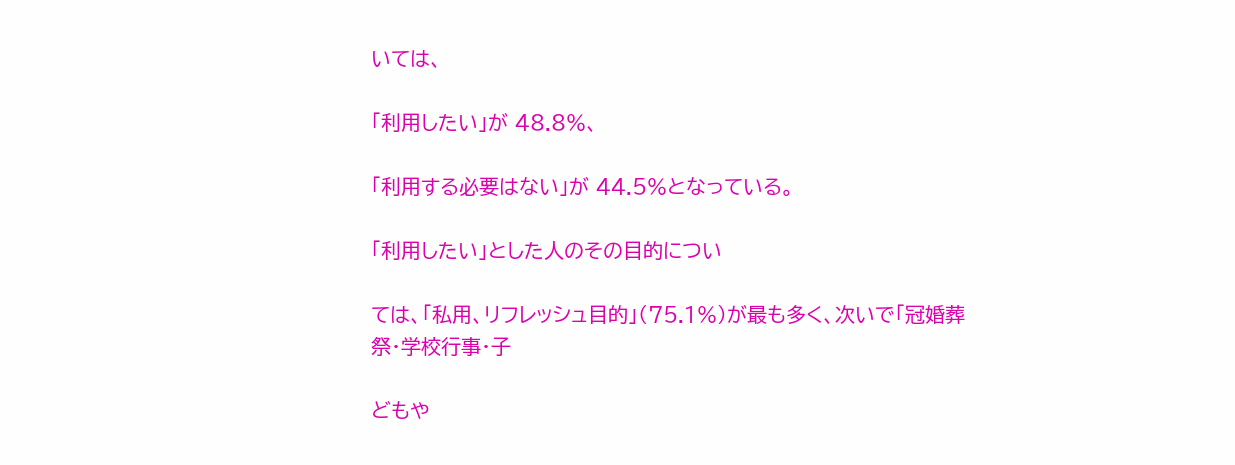いては、

「利用したい」が 48.8%、

「利用する必要はない」が 44.5%となっている。

「利用したい」とした人のその目的につい

ては、「私用、リフレッシュ目的」(75.1%)が最も多く、次いで「冠婚葬祭・学校行事・子

どもや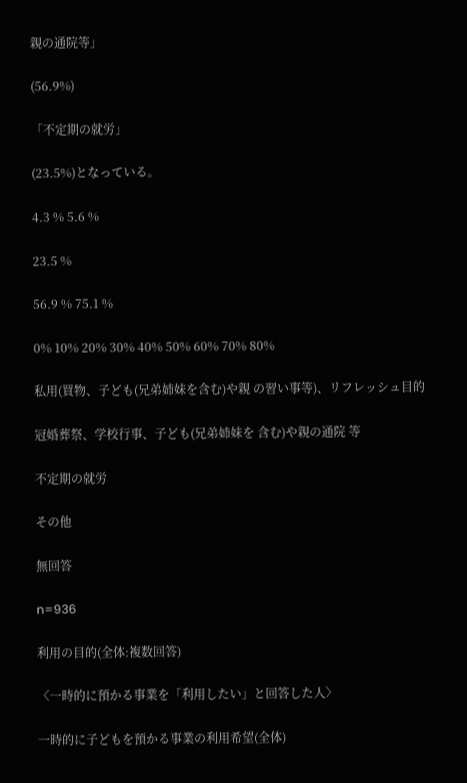親の通院等」

(56.9%)

「不定期の就労」

(23.5%)となっている。

4.3 % 5.6 %

23.5 %

56.9 % 75.1 %

0% 10% 20% 30% 40% 50% 60% 70% 80%

私用(買物、子ども(兄弟姉妹を含む)や親 の習い事等)、リフレッシュ目的

冠婚葬祭、学校行事、子ども(兄弟姉妹を 含む)や親の通院 等

不定期の就労

その他

無回答

n=936

利用の目的(全体:複数回答)

〈一時的に預かる事業を「利用したい」と回答した人〉

一時的に子どもを預かる事業の利用希望(全体)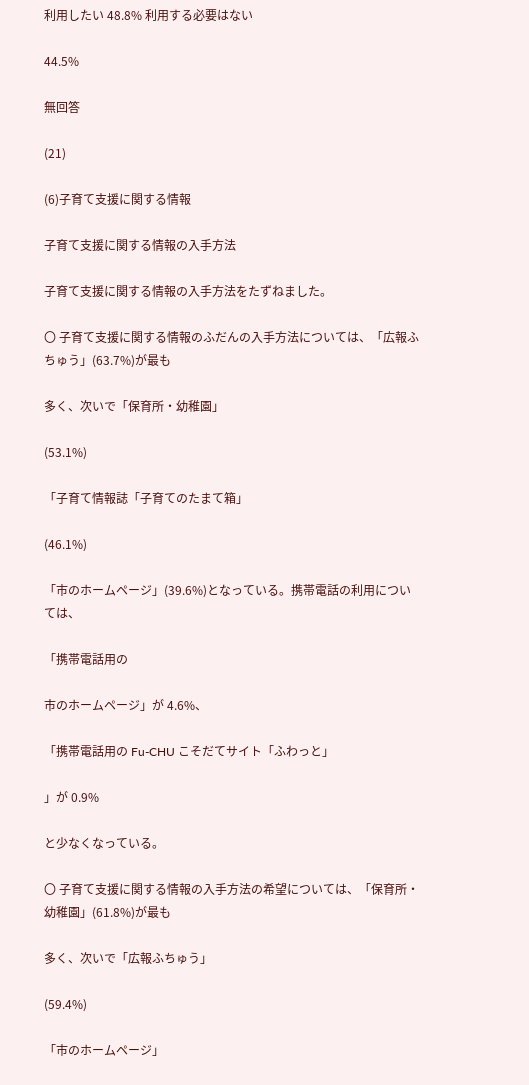利用したい 48.8% 利用する必要はない

44.5%

無回答

(21)

(6)子育て支援に関する情報

子育て支援に関する情報の入手方法

子育て支援に関する情報の入手方法をたずねました。

〇 子育て支援に関する情報のふだんの入手方法については、「広報ふちゅう」(63.7%)が最も

多く、次いで「保育所・幼稚園」

(53.1%)

「子育て情報誌「子育てのたまて箱」

(46.1%)

「市のホームページ」(39.6%)となっている。携帯電話の利用については、

「携帯電話用の

市のホームページ」が 4.6%、

「携帯電話用の Fu-CHU こそだてサイト「ふわっと」

」が 0.9%

と少なくなっている。

〇 子育て支援に関する情報の入手方法の希望については、「保育所・幼稚園」(61.8%)が最も

多く、次いで「広報ふちゅう」

(59.4%)

「市のホームページ」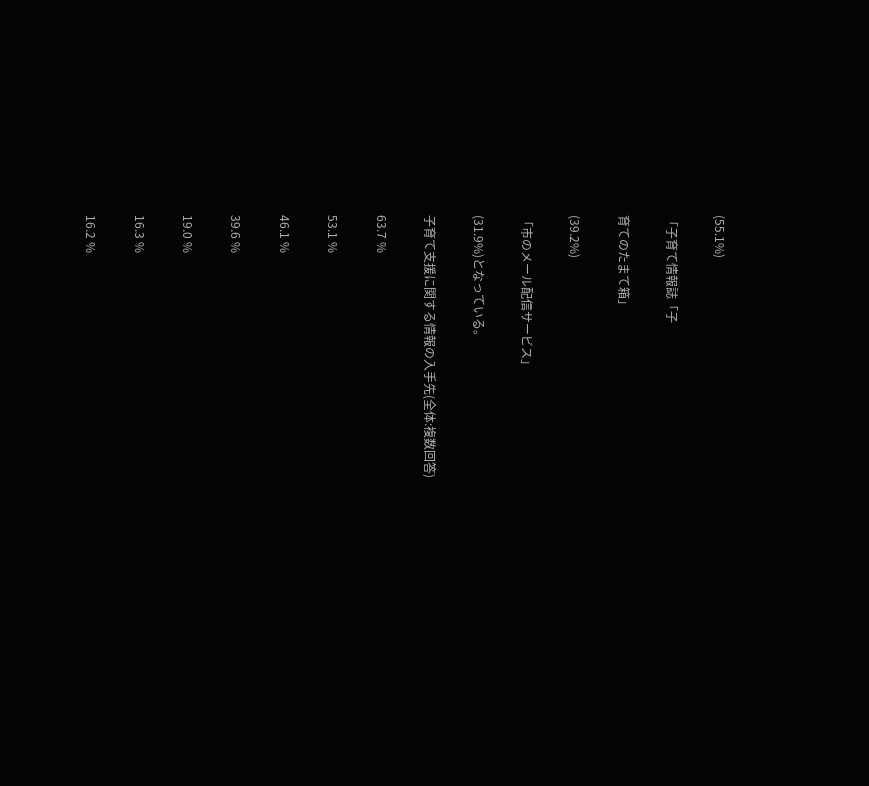(55.1%)

「子育て情報誌「子

育てのたまて箱」

(39.2%)

「市のメール配信サービス」

(31.9%)となっている。

子育て支援に関する情報の入手先(全体:複数回答)

63.7 %

53.1 %

46.1 %

39.6 %

19.0 %

16.3 %

16.2 %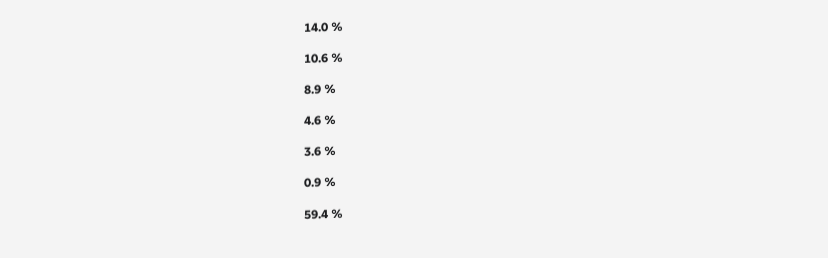14.0 %

10.6 %

8.9 %

4.6 %

3.6 %

0.9 %

59.4 %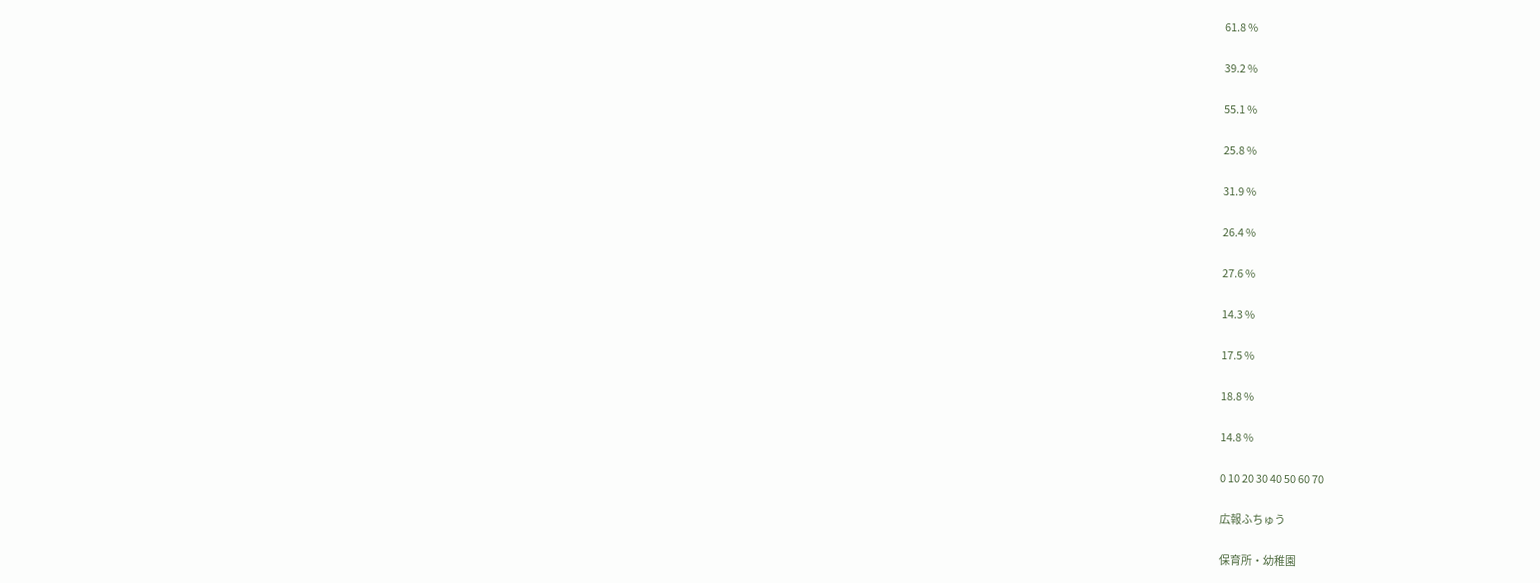61.8 %

39.2 %

55.1 %

25.8 %

31.9 %

26.4 %

27.6 %

14.3 %

17.5 %

18.8 %

14.8 %

0 10 20 30 40 50 60 70

広報ふちゅう

保育所・幼稚園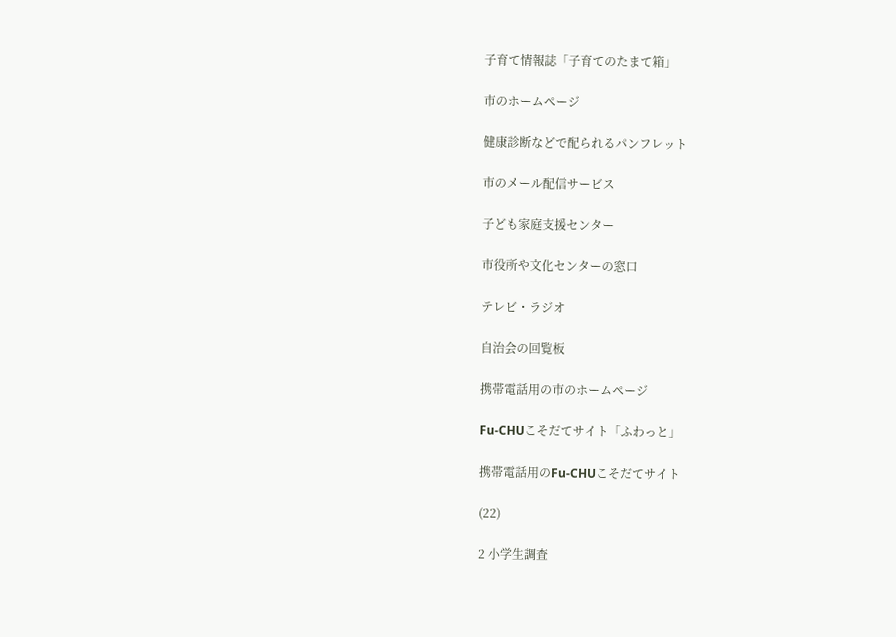子育て情報誌「子育てのたまて箱」

市のホームページ

健康診断などで配られるパンフレット

市のメール配信サービス

子ども家庭支援センター

市役所や文化センターの窓口

テレビ・ラジオ

自治会の回覧板

携帯電話用の市のホームページ

Fu-CHUこそだてサイト「ふわっと」

携帯電話用のFu-CHUこそだてサイト

(22)

2 小学生調査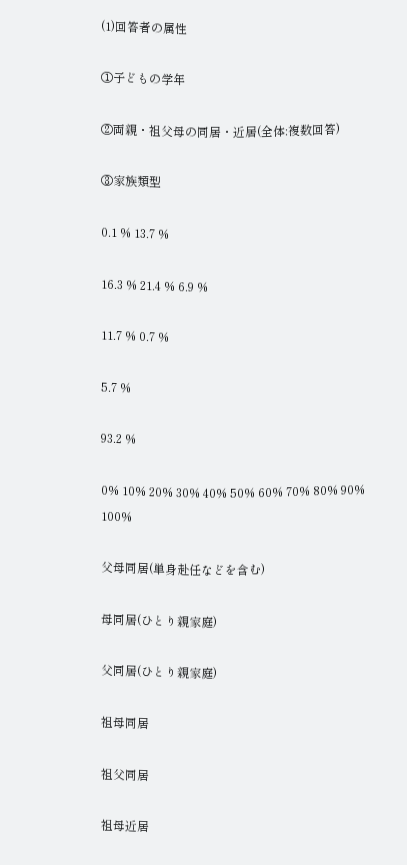(1)回答者の属性

①子どもの学年

②両親・祖父母の同居・近居(全体:複数回答)

③家族類型

0.1 % 13.7 %

16.3 % 21.4 % 6.9 %

11.7 % 0.7 %

5.7 %

93.2 %

0% 10% 20% 30% 40% 50% 60% 70% 80% 90% 100%

父母同居(単身赴任などを含む)

母同居(ひとり親家庭)

父同居(ひとり親家庭)

祖母同居

祖父同居

祖母近居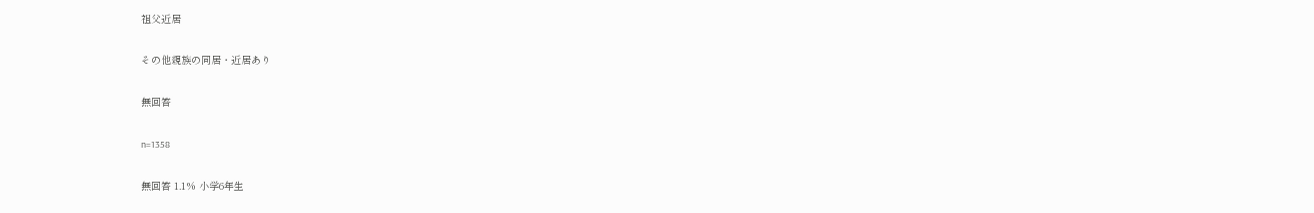祖父近居

その他親族の同居・近居あり

無回答

n=1358

無回答 1.1% 小学6年生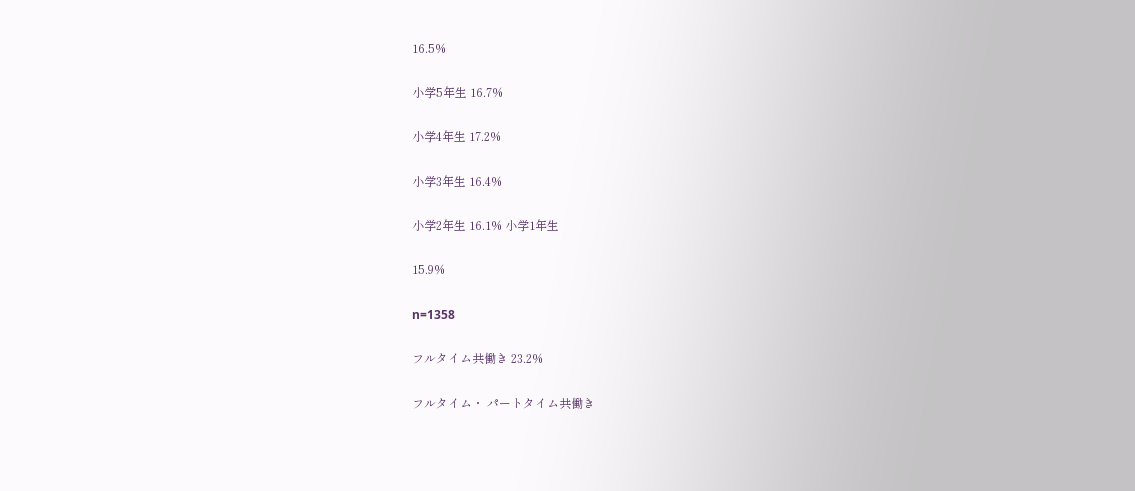16.5%

小学5年生 16.7%

小学4年生 17.2%

小学3年生 16.4%

小学2年生 16.1% 小学1年生

15.9%

n=1358

フルタイム共働き 23.2%

フルタイム・ パートタイム共働き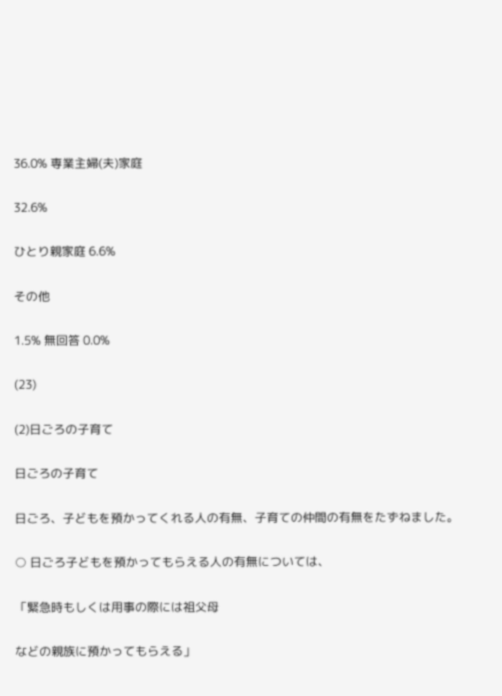36.0% 専業主婦(夫)家庭

32.6%

ひとり親家庭 6.6%

その他

1.5% 無回答 0.0%

(23)

(2)日ごろの子育て

日ごろの子育て

日ごろ、子どもを預かってくれる人の有無、子育ての仲間の有無をたずねました。

○ 日ごろ子どもを預かってもらえる人の有無については、

「緊急時もしくは用事の際には祖父母

などの親族に預かってもらえる」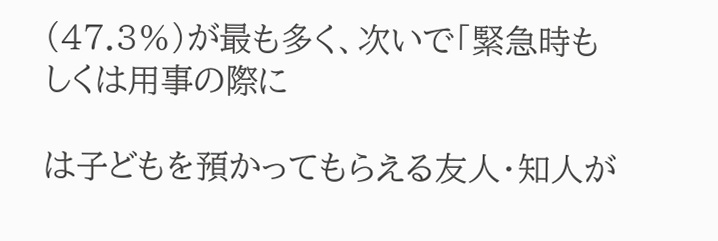(47.3%)が最も多く、次いで「緊急時もしくは用事の際に

は子どもを預かってもらえる友人・知人が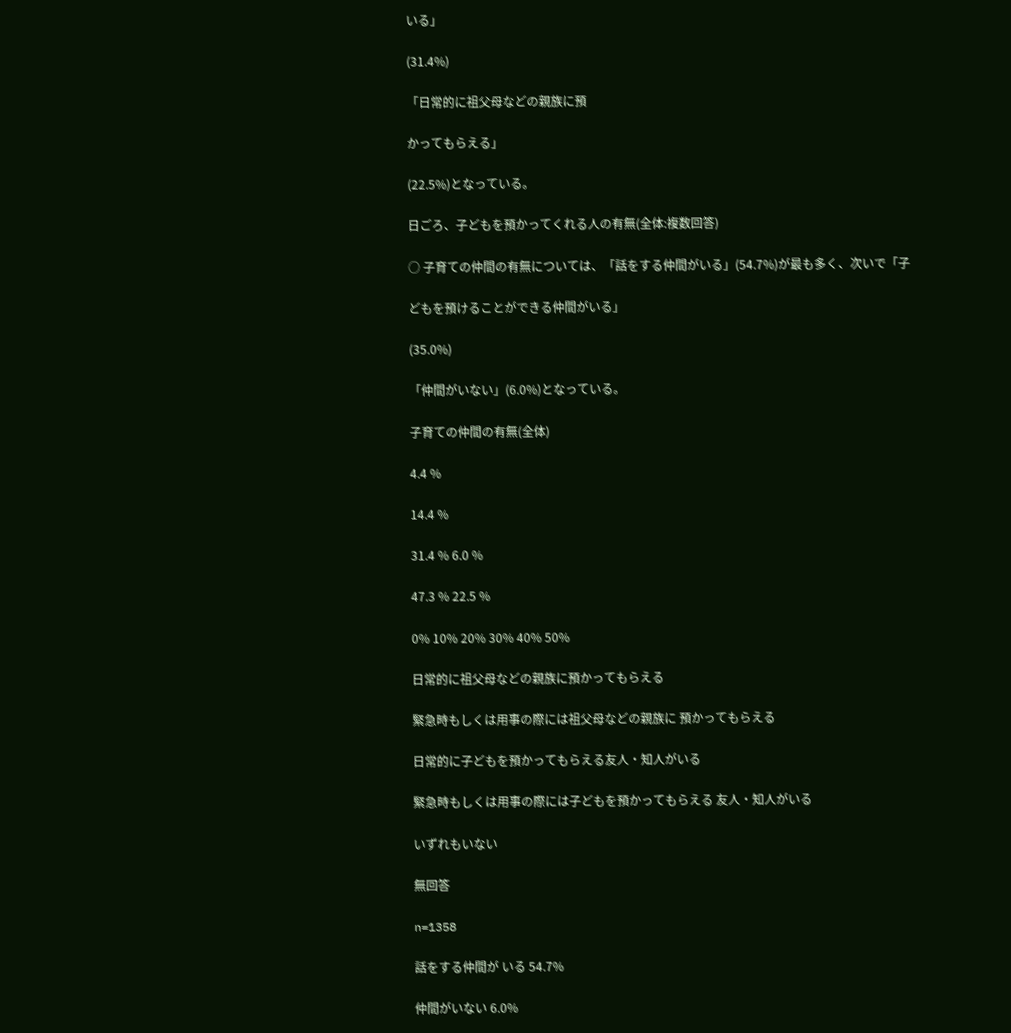いる」

(31.4%)

「日常的に祖父母などの親族に預

かってもらえる」

(22.5%)となっている。

日ごろ、子どもを預かってくれる人の有無(全体:複数回答)

○ 子育ての仲間の有無については、「話をする仲間がいる」(54.7%)が最も多く、次いで「子

どもを預けることができる仲間がいる」

(35.0%)

「仲間がいない」(6.0%)となっている。

子育ての仲間の有無(全体)

4.4 %

14.4 %

31.4 % 6.0 %

47.3 % 22.5 %

0% 10% 20% 30% 40% 50%

日常的に祖父母などの親族に預かってもらえる

緊急時もしくは用事の際には祖父母などの親族に 預かってもらえる

日常的に子どもを預かってもらえる友人・知人がいる

緊急時もしくは用事の際には子どもを預かってもらえる 友人・知人がいる

いずれもいない

無回答

n=1358

話をする仲間が いる 54.7%

仲間がいない 6.0%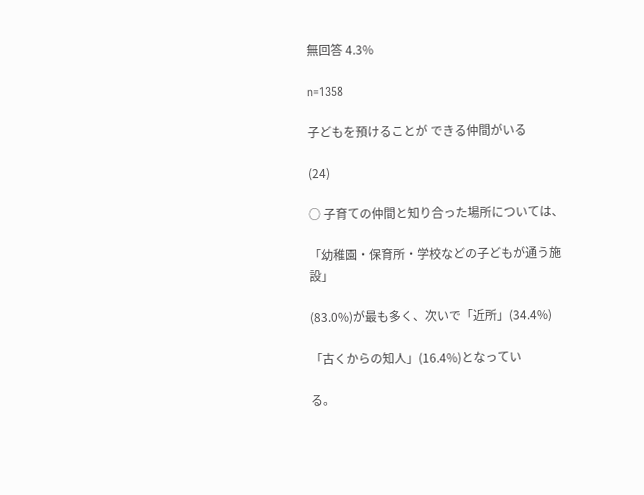無回答 4.3%

n=1358

子どもを預けることが できる仲間がいる

(24)

○ 子育ての仲間と知り合った場所については、

「幼稚園・保育所・学校などの子どもが通う施設」

(83.0%)が最も多く、次いで「近所」(34.4%)

「古くからの知人」(16.4%)となってい

る。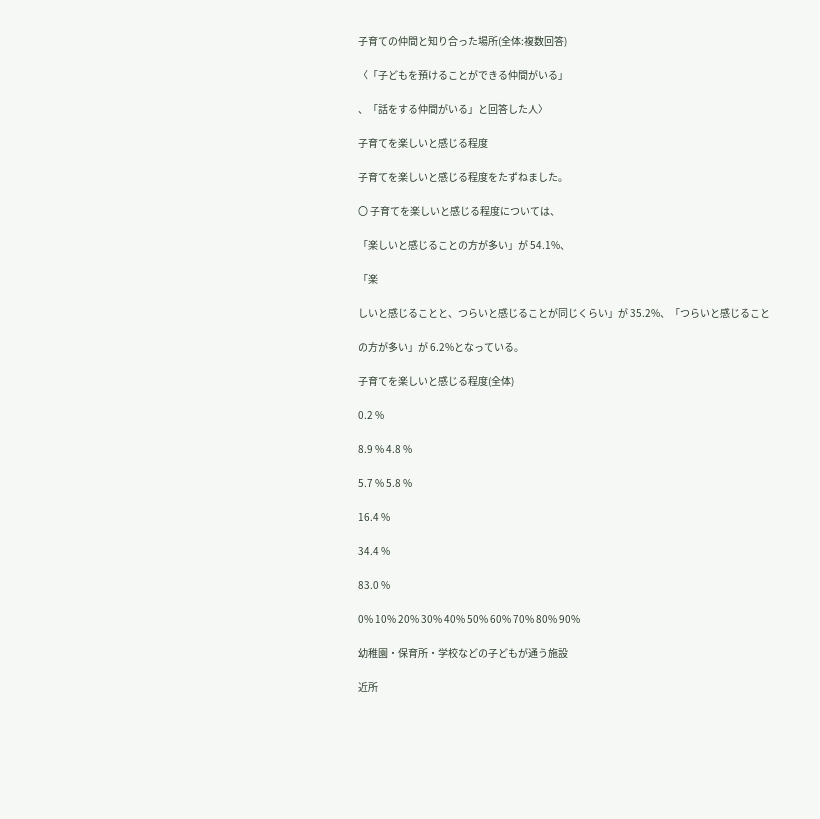子育ての仲間と知り合った場所(全体:複数回答)

〈「子どもを預けることができる仲間がいる」

、「話をする仲間がいる」と回答した人〉

子育てを楽しいと感じる程度

子育てを楽しいと感じる程度をたずねました。

〇 子育てを楽しいと感じる程度については、

「楽しいと感じることの方が多い」が 54.1%、

「楽

しいと感じることと、つらいと感じることが同じくらい」が 35.2%、「つらいと感じること

の方が多い」が 6.2%となっている。

子育てを楽しいと感じる程度(全体)

0.2 %

8.9 % 4.8 %

5.7 % 5.8 %

16.4 %

34.4 %

83.0 %

0% 10% 20% 30% 40% 50% 60% 70% 80% 90%

幼稚園・保育所・学校などの子どもが通う施設

近所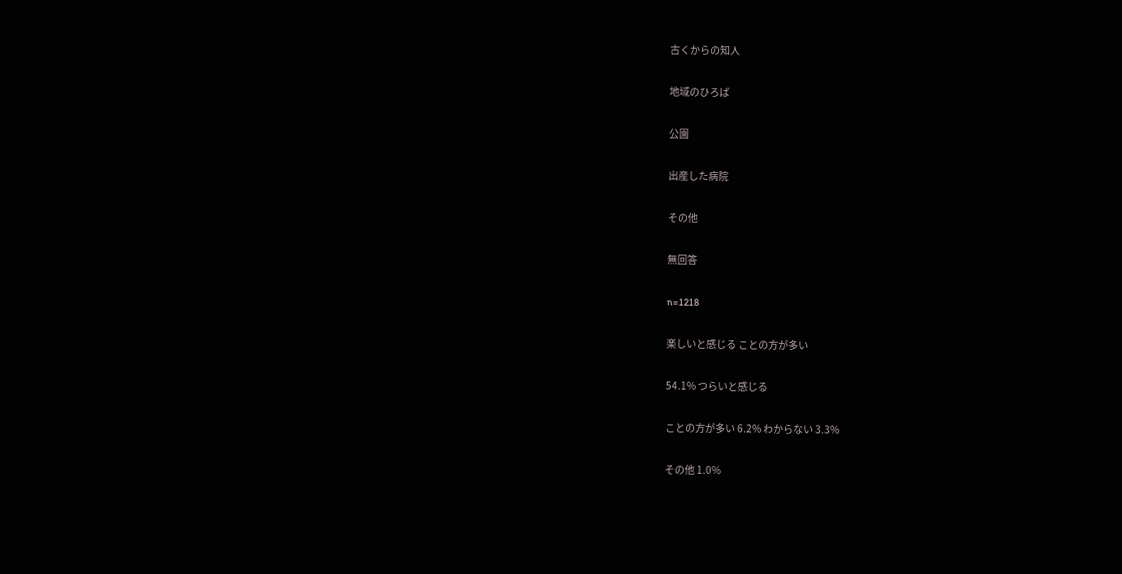古くからの知人

地域のひろば

公園

出産した病院

その他

無回答

n=1218

楽しいと感じる ことの方が多い

54.1% つらいと感じる

ことの方が多い 6.2% わからない 3.3%

その他 1.0%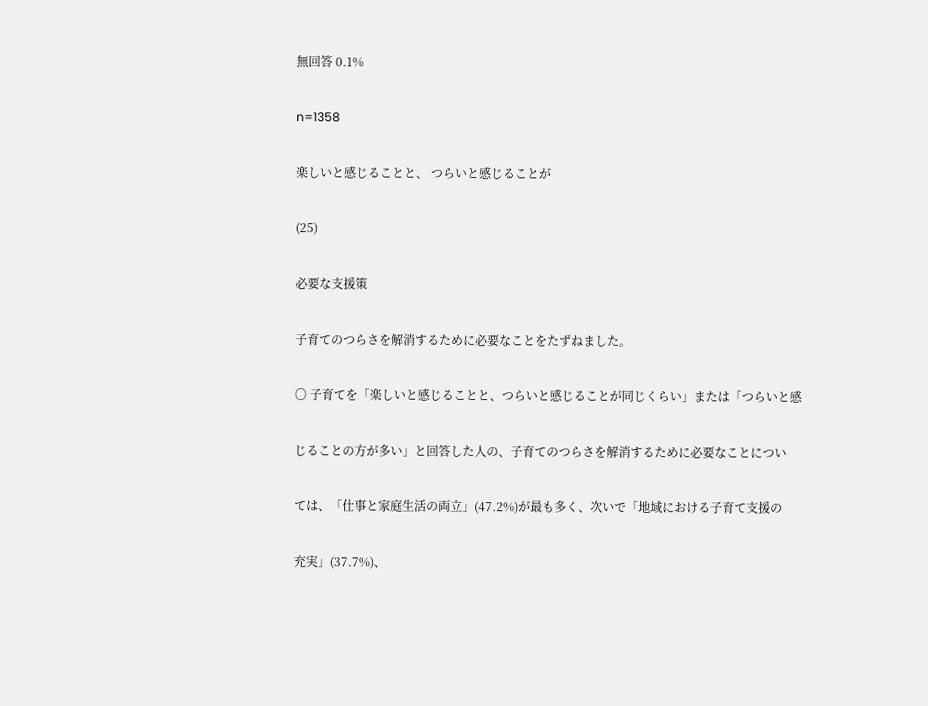無回答 0.1%

n=1358

楽しいと感じることと、 つらいと感じることが

(25)

必要な支援策

子育てのつらさを解消するために必要なことをたずねました。

〇 子育てを「楽しいと感じることと、つらいと感じることが同じくらい」または「つらいと感

じることの方が多い」と回答した人の、子育てのつらさを解消するために必要なことについ

ては、「仕事と家庭生活の両立」(47.2%)が最も多く、次いで「地域における子育て支援の

充実」(37.7%)、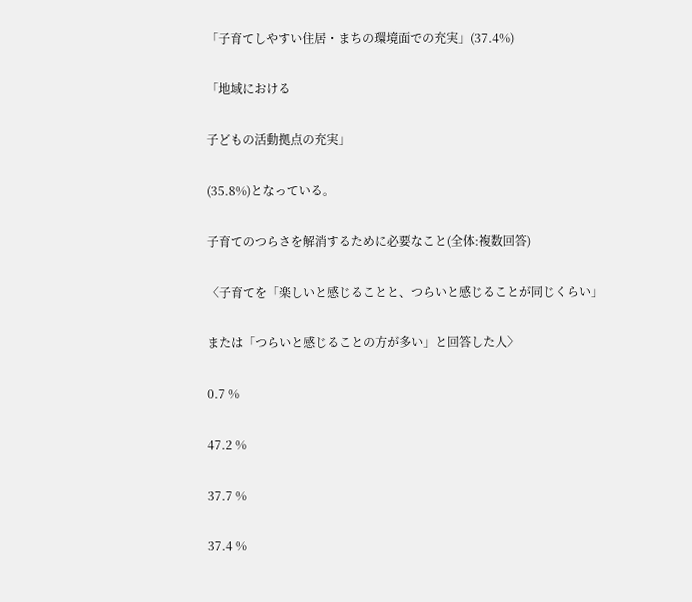「子育てしやすい住居・まちの環境面での充実」(37.4%)

「地域における

子どもの活動拠点の充実」

(35.8%)となっている。

子育てのつらさを解消するために必要なこと(全体:複数回答)

〈子育てを「楽しいと感じることと、つらいと感じることが同じくらい」

または「つらいと感じることの方が多い」と回答した人〉

0.7 %

47.2 %

37.7 %

37.4 %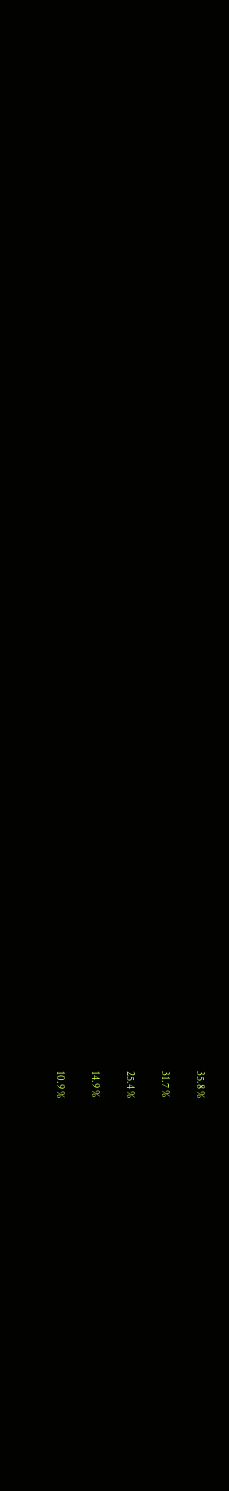35.8 %

31.7 %

25.4 %

14.9 %

10.9 %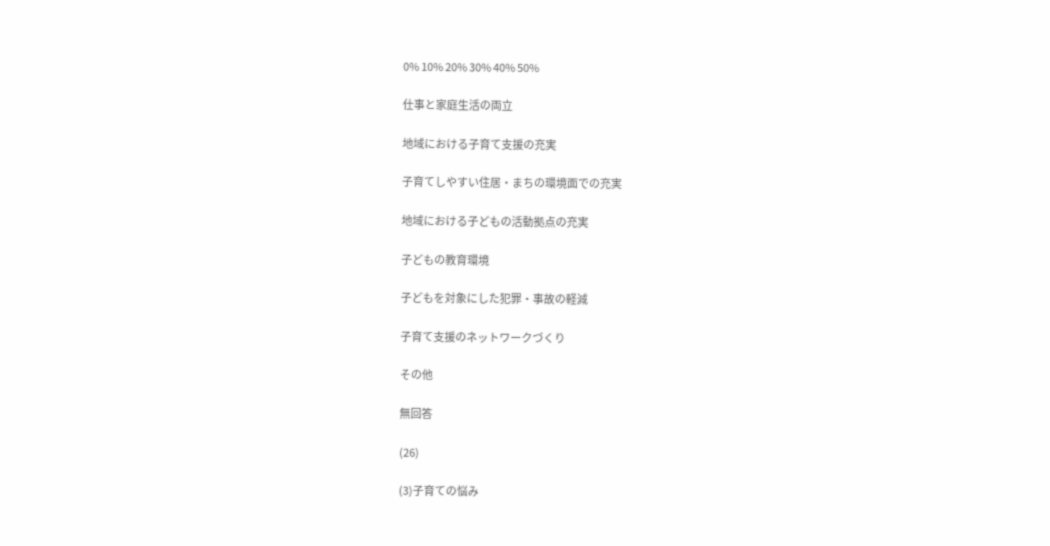0% 10% 20% 30% 40% 50%

仕事と家庭生活の両立

地域における子育て支援の充実

子育てしやすい住居・まちの環境面での充実

地域における子どもの活動拠点の充実

子どもの教育環境

子どもを対象にした犯罪・事故の軽減

子育て支援のネットワークづくり

その他

無回答

(26)

(3)子育ての悩み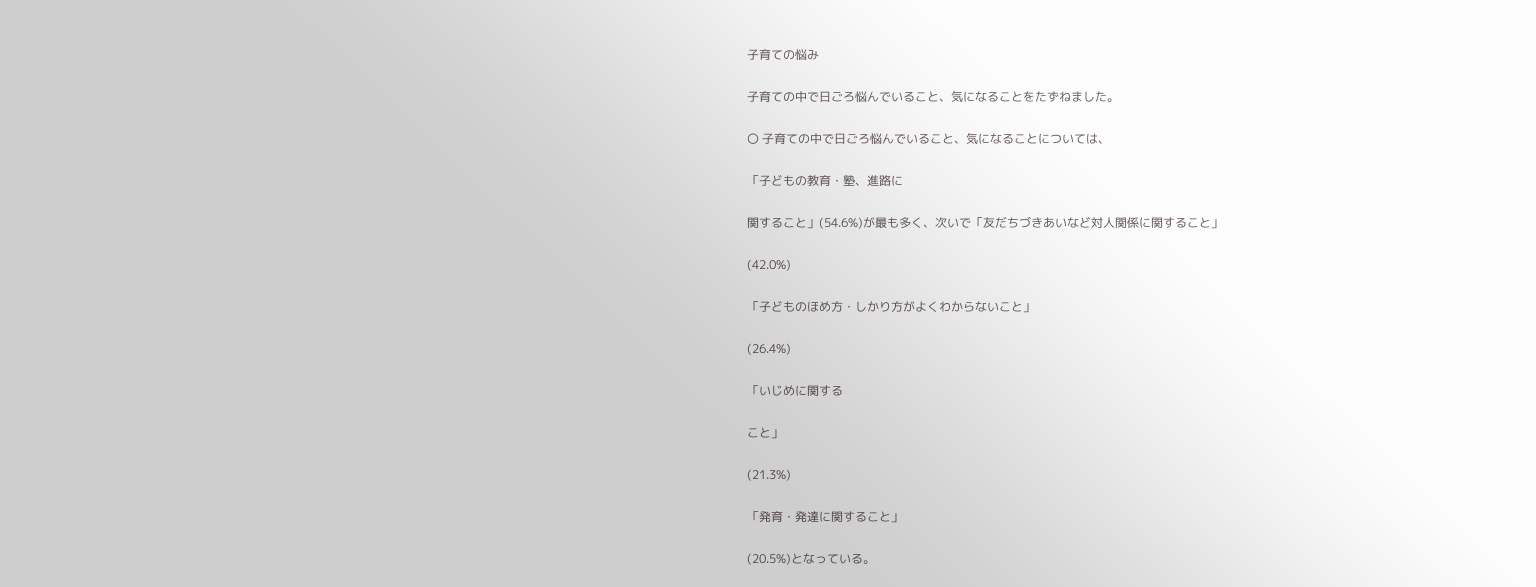子育ての悩み

子育ての中で日ごろ悩んでいること、気になることをたずねました。

〇 子育ての中で日ごろ悩んでいること、気になることについては、

「子どもの教育・塾、進路に

関すること」(54.6%)が最も多く、次いで「友だちづきあいなど対人関係に関すること」

(42.0%)

「子どものほめ方・しかり方がよくわからないこと」

(26.4%)

「いじめに関する

こと」

(21.3%)

「発育・発達に関すること」

(20.5%)となっている。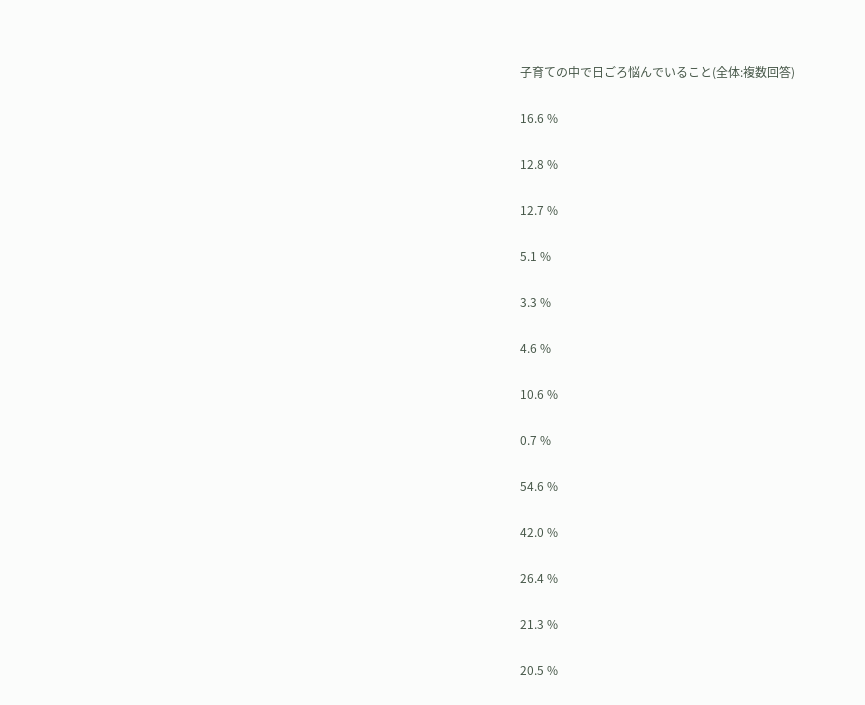子育ての中で日ごろ悩んでいること(全体:複数回答)

16.6 %

12.8 %

12.7 %

5.1 %

3.3 %

4.6 %

10.6 %

0.7 %

54.6 %

42.0 %

26.4 %

21.3 %

20.5 %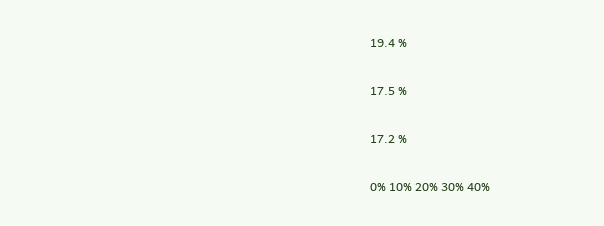19.4 %

17.5 %

17.2 %

0% 10% 20% 30% 40%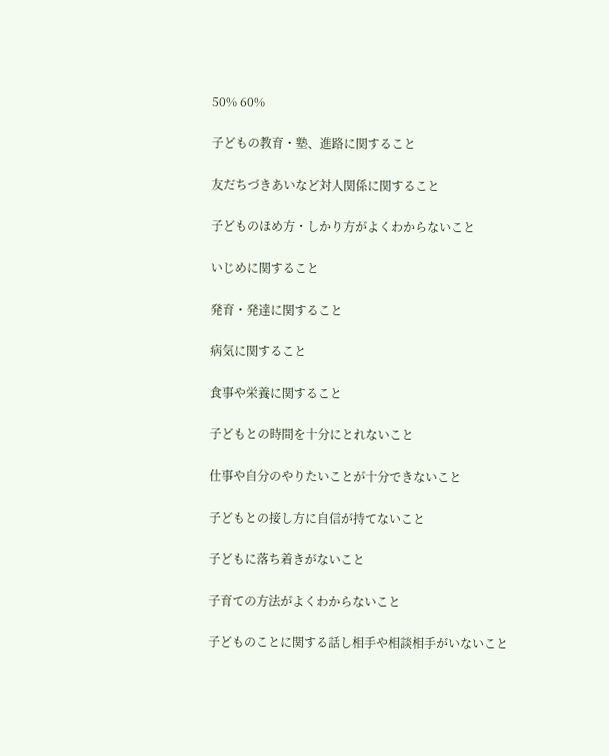50% 60%

子どもの教育・塾、進路に関すること

友だちづきあいなど対人関係に関すること

子どものほめ方・しかり方がよくわからないこと

いじめに関すること

発育・発達に関すること

病気に関すること

食事や栄養に関すること

子どもとの時間を十分にとれないこと

仕事や自分のやりたいことが十分できないこと

子どもとの接し方に自信が持てないこと

子どもに落ち着きがないこと

子育ての方法がよくわからないこと

子どものことに関する話し相手や相談相手がいないこと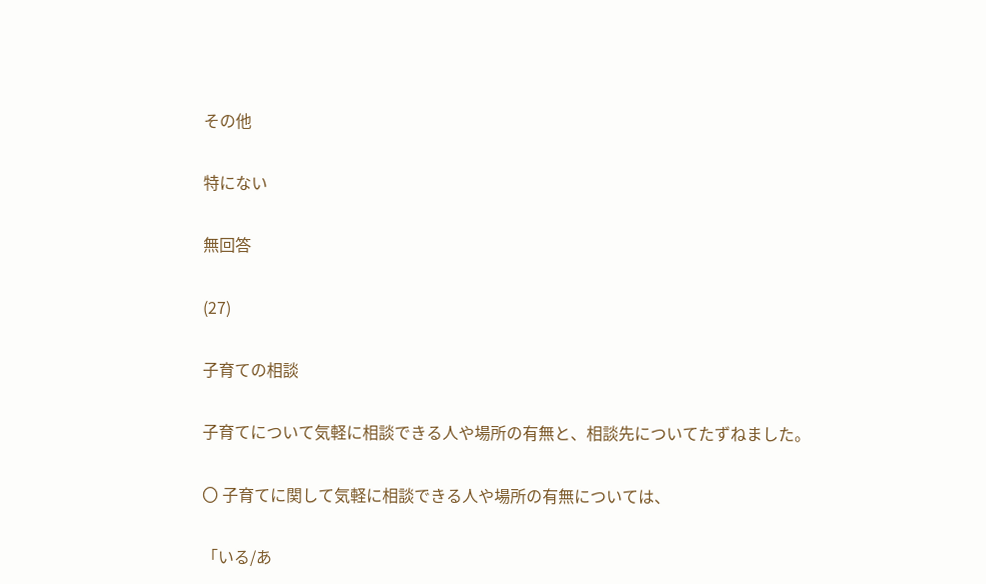その他

特にない

無回答

(27)

子育ての相談

子育てについて気軽に相談できる人や場所の有無と、相談先についてたずねました。

〇 子育てに関して気軽に相談できる人や場所の有無については、

「いる/あ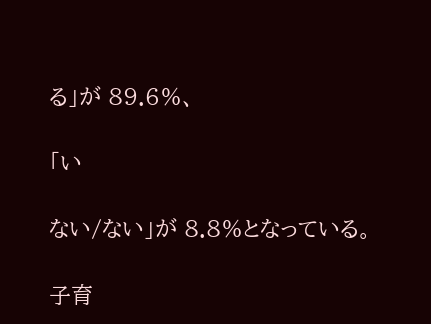る」が 89.6%、

「い

ない/ない」が 8.8%となっている。

子育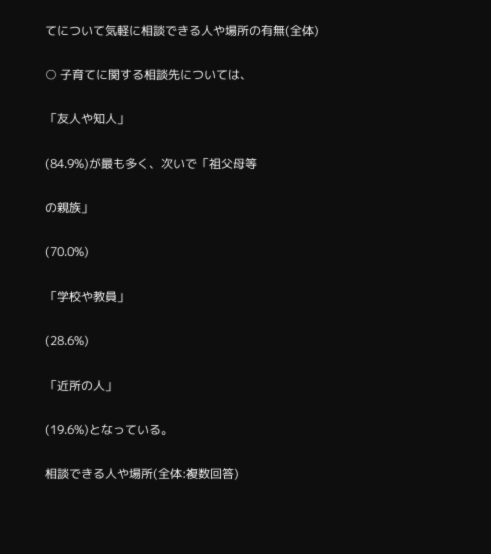てについて気軽に相談できる人や場所の有無(全体)

○ 子育てに関する相談先については、

「友人や知人」

(84.9%)が最も多く、次いで「祖父母等

の親族」

(70.0%)

「学校や教員」

(28.6%)

「近所の人」

(19.6%)となっている。

相談できる人や場所(全体:複数回答)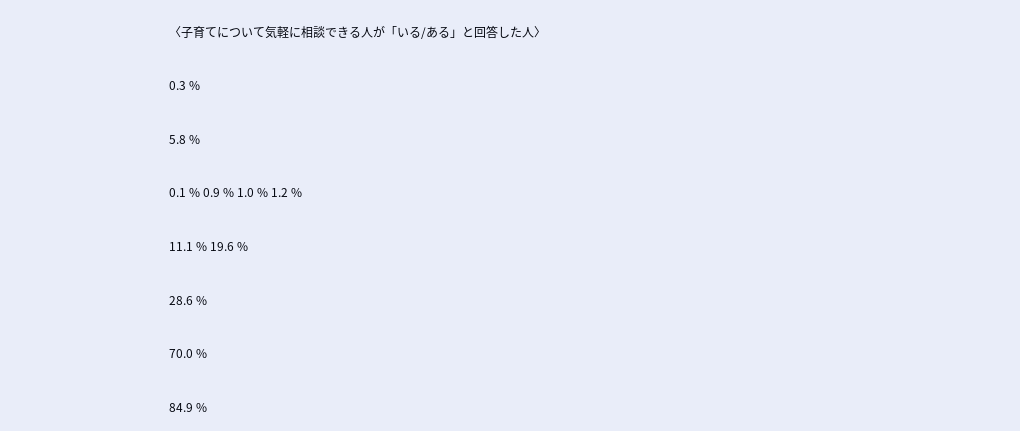〈子育てについて気軽に相談できる人が「いる/ある」と回答した人〉

0.3 %

5.8 %

0.1 % 0.9 % 1.0 % 1.2 %

11.1 % 19.6 %

28.6 %

70.0 %

84.9 %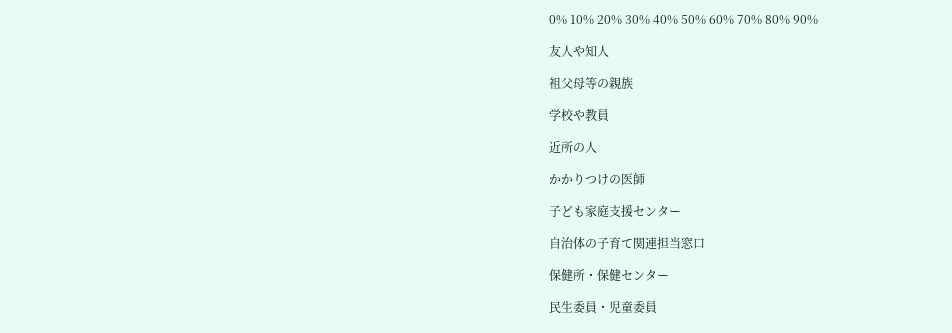0% 10% 20% 30% 40% 50% 60% 70% 80% 90%

友人や知人

祖父母等の親族

学校や教員

近所の人

かかりつけの医師

子ども家庭支援センター

自治体の子育て関連担当窓口

保健所・保健センター

民生委員・児童委員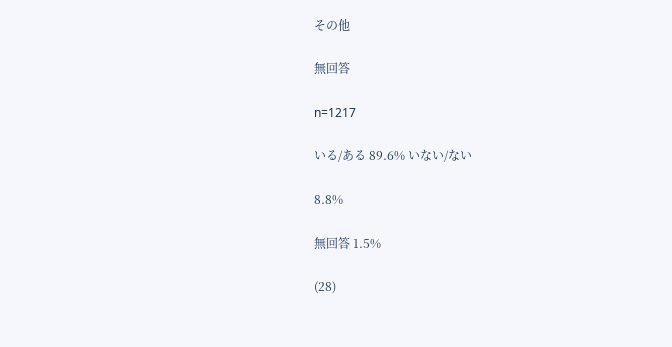その他

無回答

n=1217

いる/ある 89.6% いない/ない

8.8%

無回答 1.5%

(28)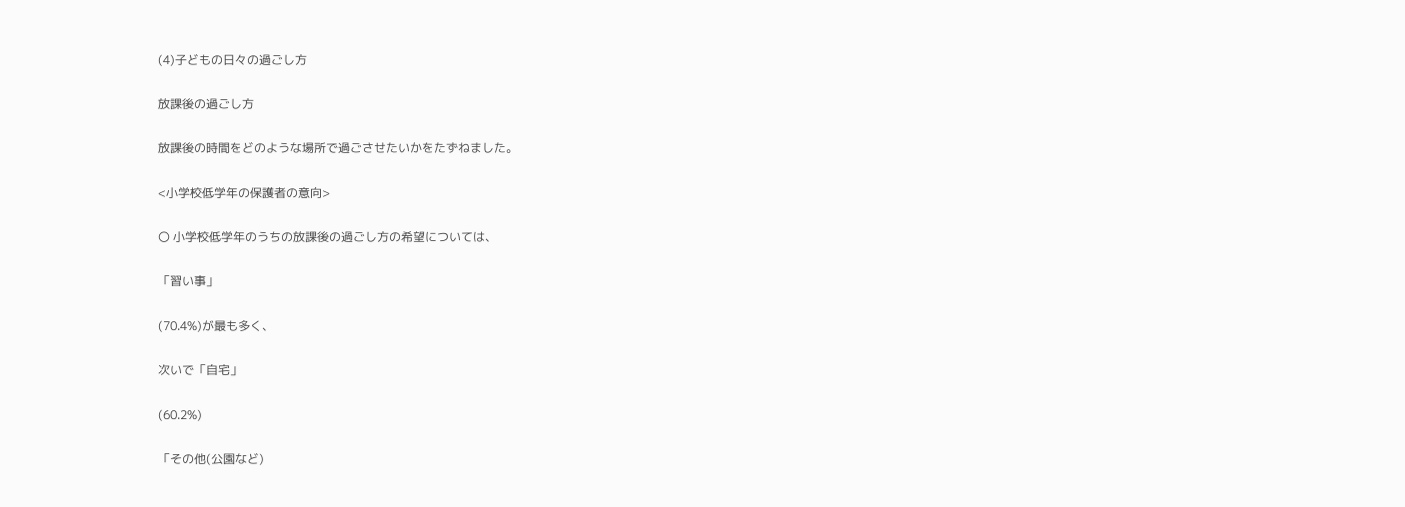(4)子どもの日々の過ごし方

放課後の過ごし方

放課後の時間をどのような場所で過ごさせたいかをたずねました。

<小学校低学年の保護者の意向>

〇 小学校低学年のうちの放課後の過ごし方の希望については、

「習い事」

(70.4%)が最も多く、

次いで「自宅」

(60.2%)

「その他(公園など)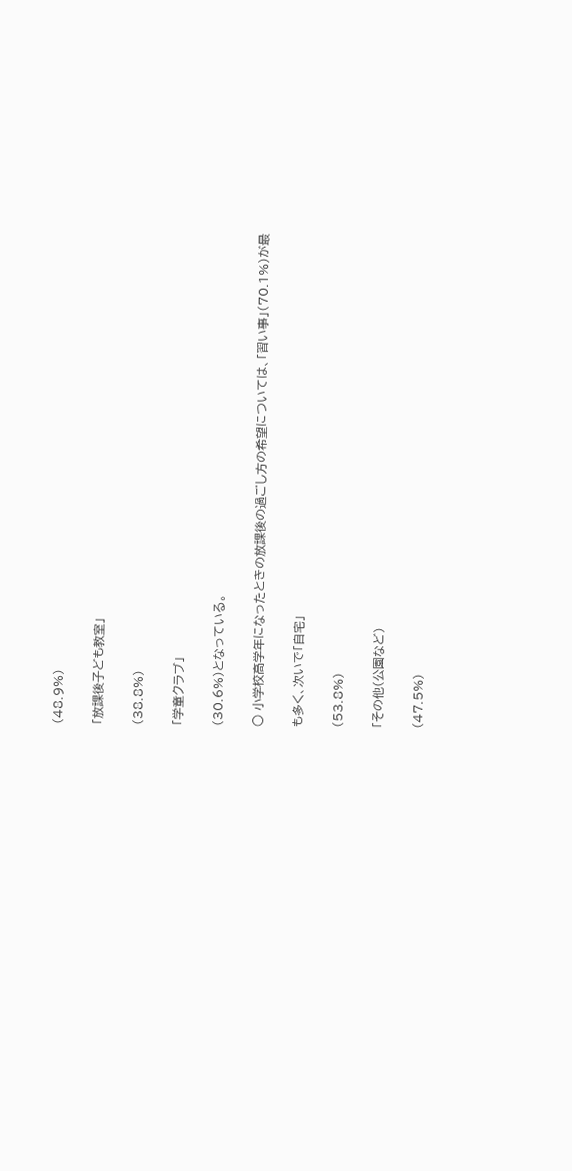(48.9%)

「放課後子ども教室」

(38.8%)

「学童クラブ」

(30.6%)となっている。

○ 小学校高学年になったときの放課後の過ごし方の希望については、「習い事」(70.1%)が最

も多く、次いで「自宅」

(53.8%)

「その他(公園など)

(47.5%)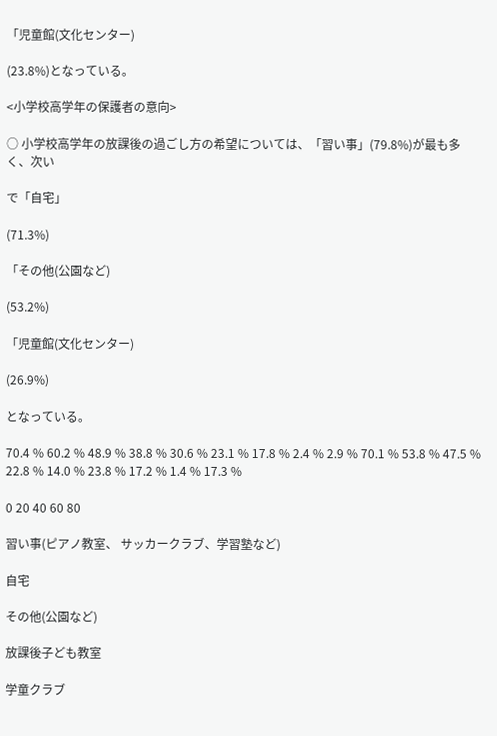「児童館(文化センター)

(23.8%)となっている。

<小学校高学年の保護者の意向>

○ 小学校高学年の放課後の過ごし方の希望については、「習い事」(79.8%)が最も多く、次い

で「自宅」

(71.3%)

「その他(公園など)

(53.2%)

「児童館(文化センター)

(26.9%)

となっている。

70.4 % 60.2 % 48.9 % 38.8 % 30.6 % 23.1 % 17.8 % 2.4 % 2.9 % 70.1 % 53.8 % 47.5 % 22.8 % 14.0 % 23.8 % 17.2 % 1.4 % 17.3 %

0 20 40 60 80

習い事(ピアノ教室、 サッカークラブ、学習塾など)

自宅

その他(公園など)

放課後子ども教室

学童クラブ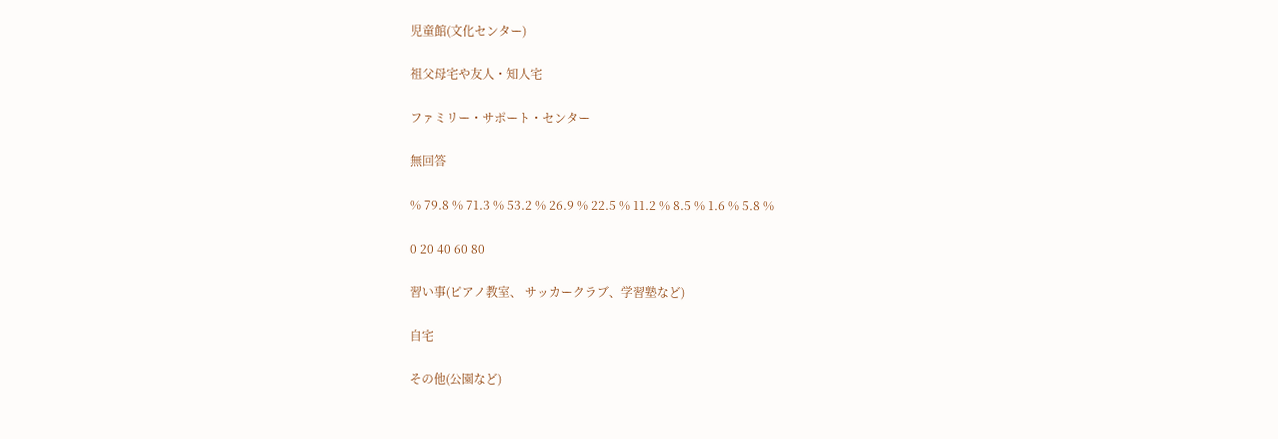児童館(文化センター)

祖父母宅や友人・知人宅

ファミリー・サポート・センター

無回答

% 79.8 % 71.3 % 53.2 % 26.9 % 22.5 % 11.2 % 8.5 % 1.6 % 5.8 %

0 20 40 60 80

習い事(ピアノ教室、 サッカークラブ、学習塾など)

自宅

その他(公園など)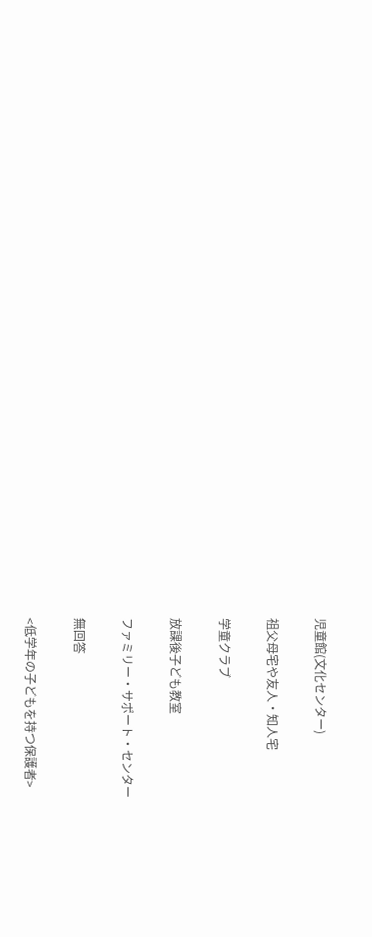児童館(文化センター)

祖父母宅や友人・知人宅

学童クラブ

放課後子ども教室

ファミリー・サポート・センター

無回答

<低学年の子どもを持つ保護者>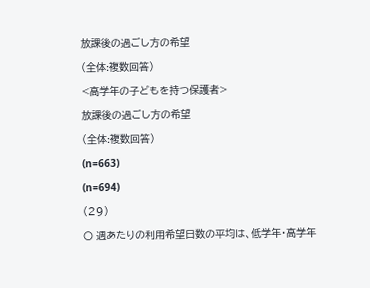放課後の過ごし方の希望

(全体:複数回答)

<高学年の子どもを持つ保護者>

放課後の過ごし方の希望

(全体:複数回答)

(n=663)

(n=694)

(29)

〇 週あたりの利用希望日数の平均は、低学年・高学年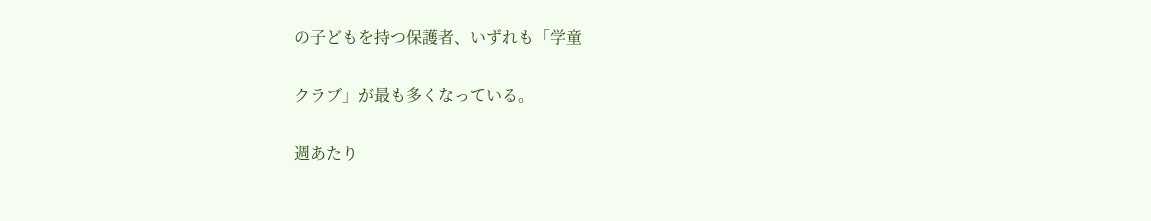の子どもを持つ保護者、いずれも「学童

クラブ」が最も多くなっている。

週あたり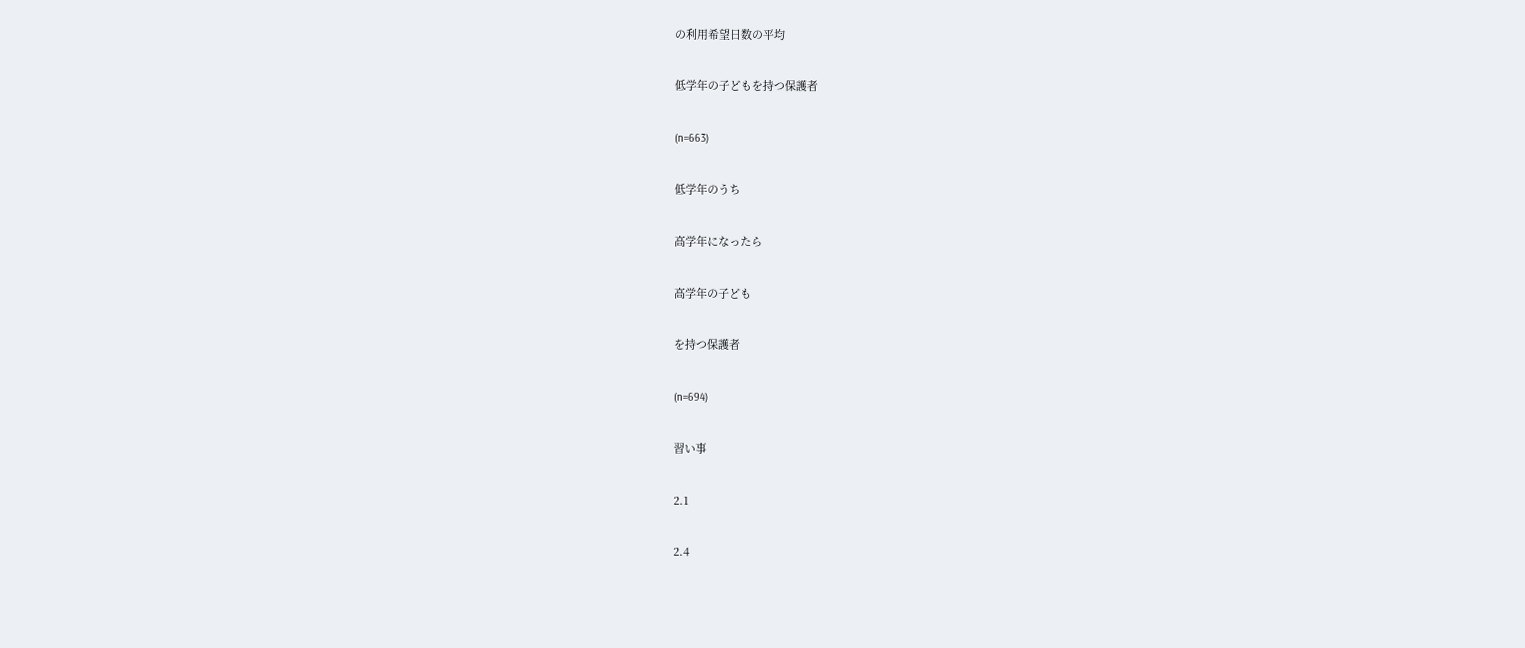の利用希望日数の平均

低学年の子どもを持つ保護者

(n=663)

低学年のうち

高学年になったら

高学年の子ども

を持つ保護者

(n=694)

習い事

2.1

2.4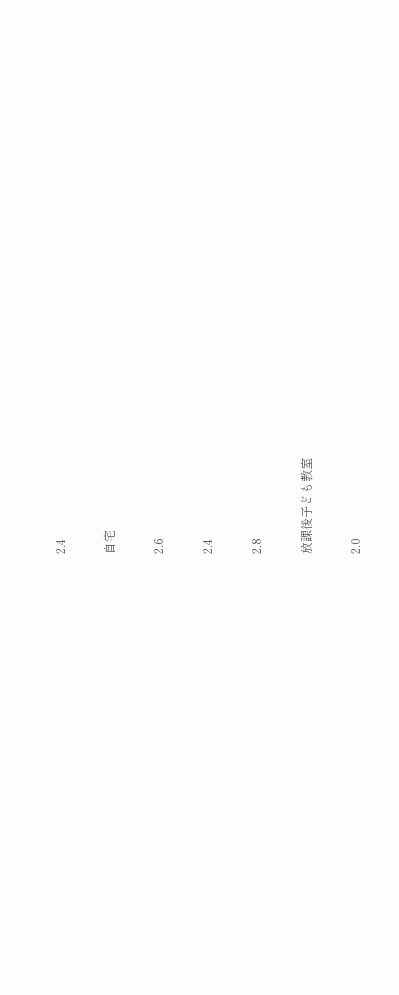2.4

自宅

2.6

2.4

2.8

放課後子ども教室

2.0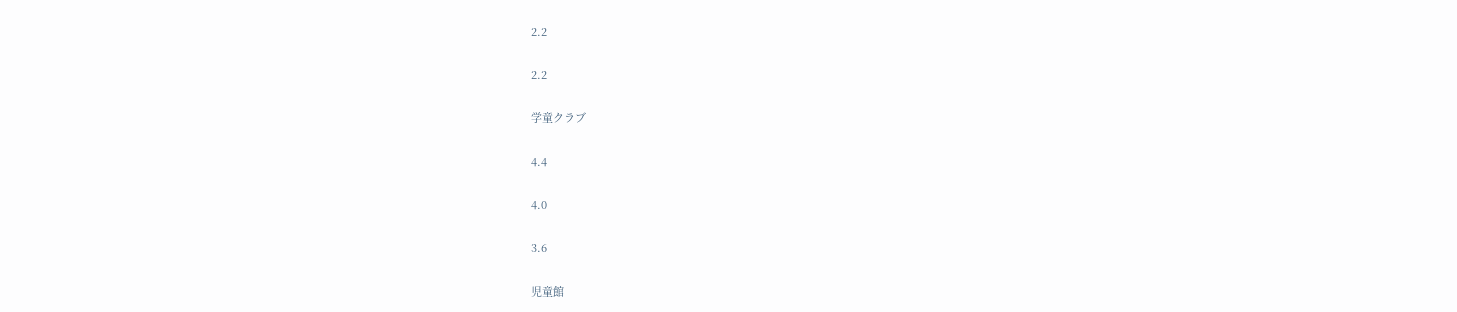2.2

2.2

学童クラブ

4.4

4.0

3.6

児童館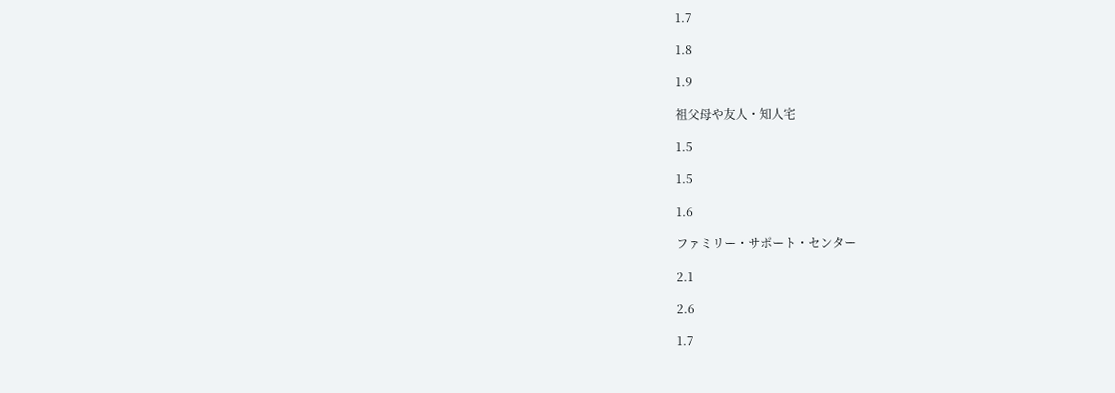1.7

1.8

1.9

祖父母や友人・知人宅

1.5

1.5

1.6

ファミリー・サポート・センター

2.1

2.6

1.7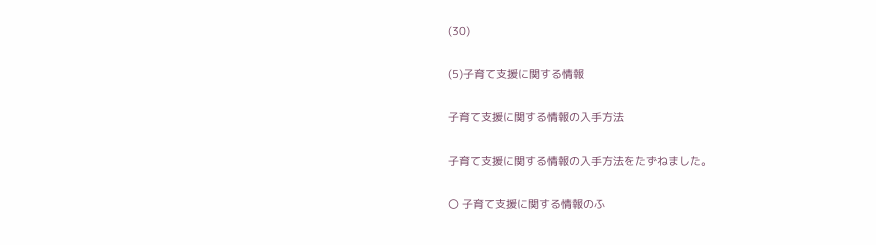(30)

(5)子育て支援に関する情報

子育て支援に関する情報の入手方法

子育て支援に関する情報の入手方法をたずねました。

〇 子育て支援に関する情報のふ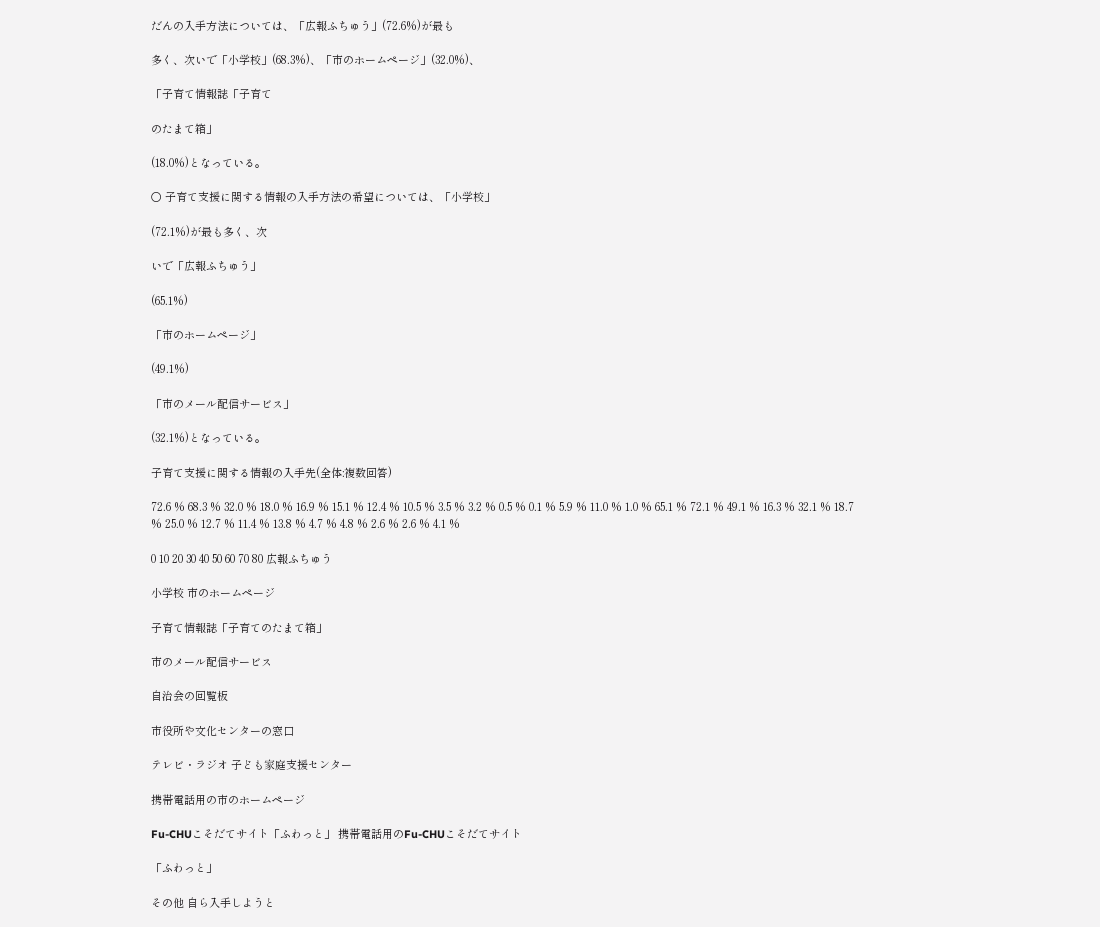だんの入手方法については、「広報ふちゅう」(72.6%)が最も

多く、次いで「小学校」(68.3%)、「市のホームページ」(32.0%)、

「子育て情報誌「子育て

のたまて箱」

(18.0%)となっている。

○ 子育て支援に関する情報の入手方法の希望については、「小学校」

(72.1%)が最も多く、次

いで「広報ふちゅう」

(65.1%)

「市のホームページ」

(49.1%)

「市のメール配信サービス」

(32.1%)となっている。

子育て支援に関する情報の入手先(全体:複数回答)

72.6 % 68.3 % 32.0 % 18.0 % 16.9 % 15.1 % 12.4 % 10.5 % 3.5 % 3.2 % 0.5 % 0.1 % 5.9 % 11.0 % 1.0 % 65.1 % 72.1 % 49.1 % 16.3 % 32.1 % 18.7 % 25.0 % 12.7 % 11.4 % 13.8 % 4.7 % 4.8 % 2.6 % 2.6 % 4.1 %

0 10 20 30 40 50 60 70 80 広報ふちゅう

小学校 市のホームページ

子育て情報誌「子育てのたまて箱」

市のメール配信サービス

自治会の回覧板

市役所や文化センターの窓口

テレビ・ラジオ 子ども家庭支援センター

携帯電話用の市のホームページ

Fu-CHUこそだてサイト「ふわっと」 携帯電話用のFu-CHUこそだてサイト

「ふわっと」

その他 自ら入手しようと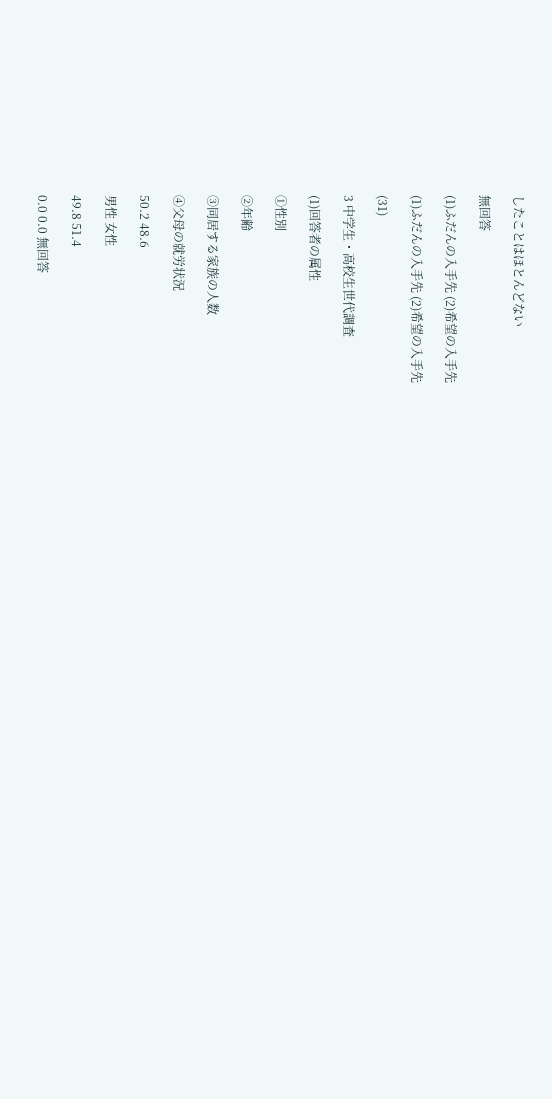したことはほとんどない

無回答

(1)ふだんの入手先 (2)希望の入手先

(1)ふだんの入手先 (2)希望の入手先

(31)

3 中学生・高校生世代調査

(1)回答者の属性

①性別

②年齢

③同居する家族の人数

④父母の就労状況

50.2 48.6

男性 女性

49.8 51.4

0.0 0.0 無回答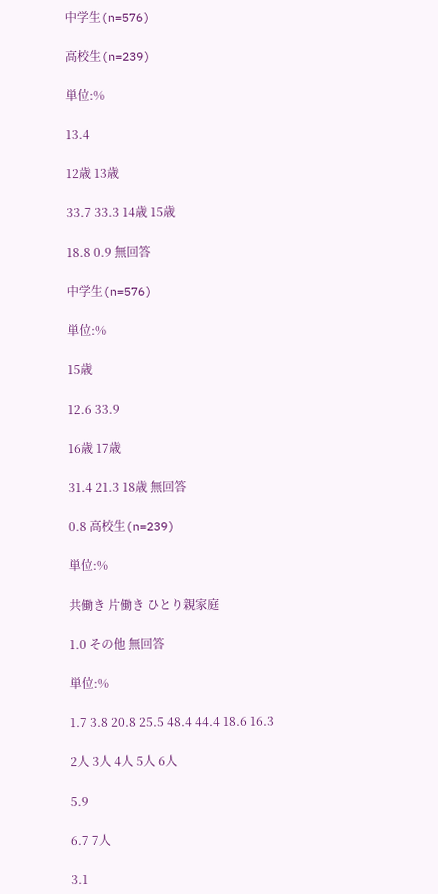中学生(n=576)

高校生(n=239)

単位:%

13.4

12歳 13歳

33.7 33.3 14歳 15歳

18.8 0.9 無回答

中学生(n=576)

単位:%

15歳

12.6 33.9

16歳 17歳

31.4 21.3 18歳 無回答

0.8 高校生(n=239)

単位:%

共働き 片働き ひとり親家庭

1.0 その他 無回答

単位:%

1.7 3.8 20.8 25.5 48.4 44.4 18.6 16.3

2人 3人 4人 5人 6人

5.9

6.7 7人

3.1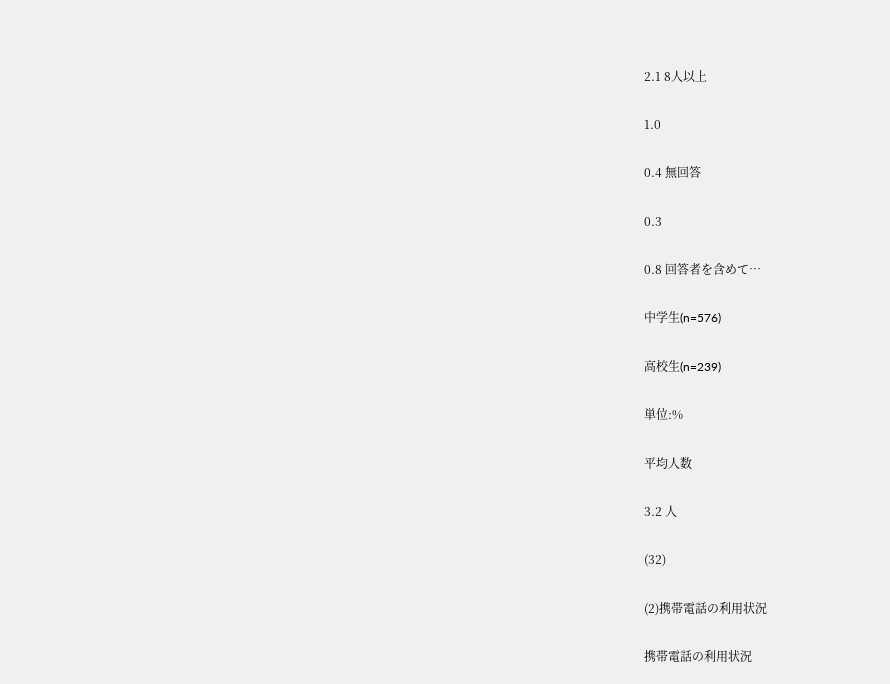2.1 8人以上

1.0

0.4 無回答

0.3

0.8 回答者を含めて…

中学生(n=576)

高校生(n=239)

単位:%

平均人数

3.2 人

(32)

(2)携帯電話の利用状況

携帯電話の利用状況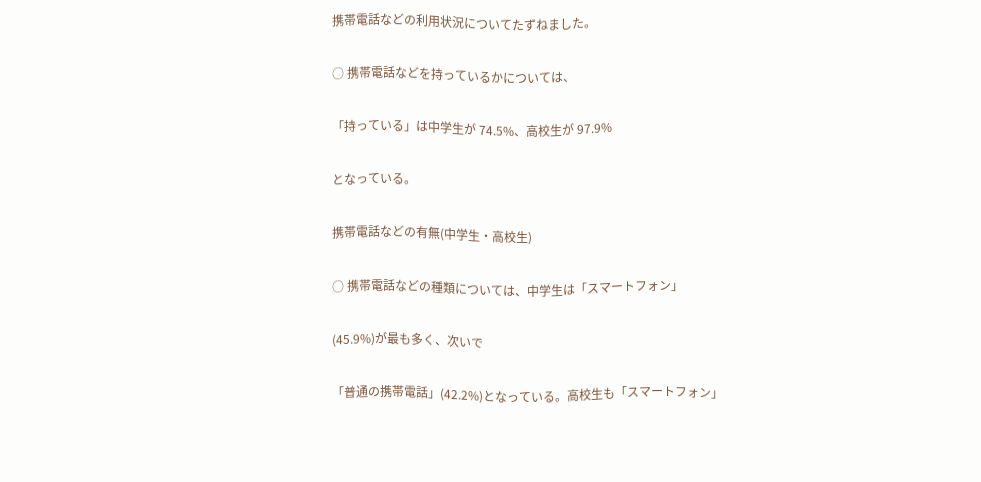携帯電話などの利用状況についてたずねました。

○ 携帯電話などを持っているかについては、

「持っている」は中学生が 74.5%、高校生が 97.9%

となっている。

携帯電話などの有無(中学生・高校生)

○ 携帯電話などの種類については、中学生は「スマートフォン」

(45.9%)が最も多く、次いで

「普通の携帯電話」(42.2%)となっている。高校生も「スマートフォン」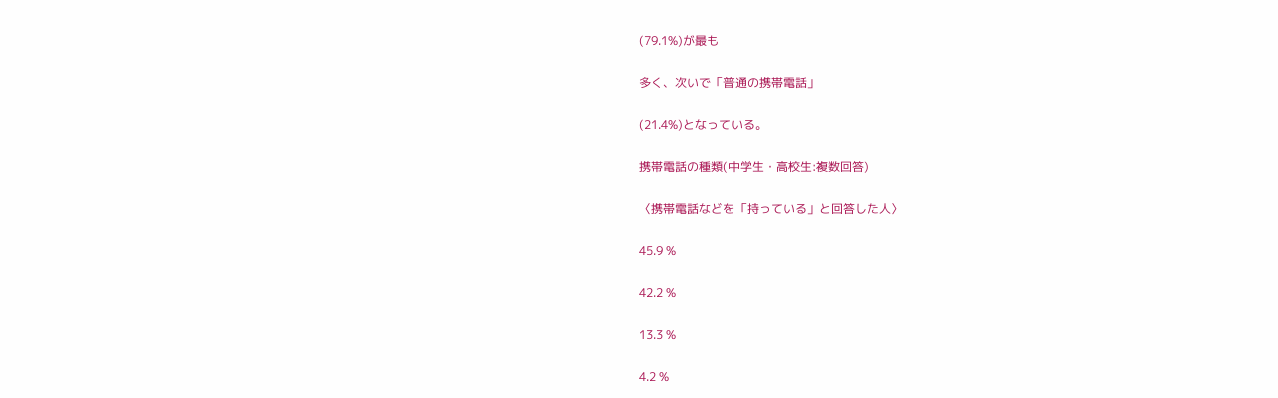(79.1%)が最も

多く、次いで「普通の携帯電話」

(21.4%)となっている。

携帯電話の種類(中学生・高校生:複数回答)

〈携帯電話などを「持っている」と回答した人〉

45.9 %

42.2 %

13.3 %

4.2 %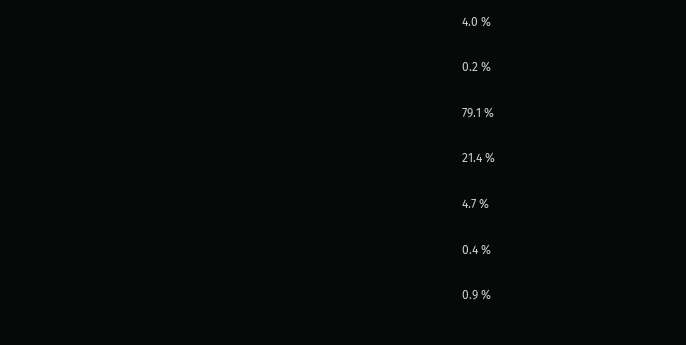4.0 %

0.2 %

79.1 %

21.4 %

4.7 %

0.4 %

0.9 %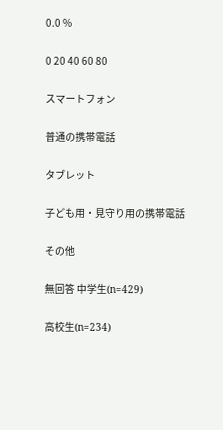0.0 %

0 20 40 60 80

スマートフォン

普通の携帯電話

タブレット

子ども用・見守り用の携帯電話

その他

無回答 中学生(n=429)

高校生(n=234)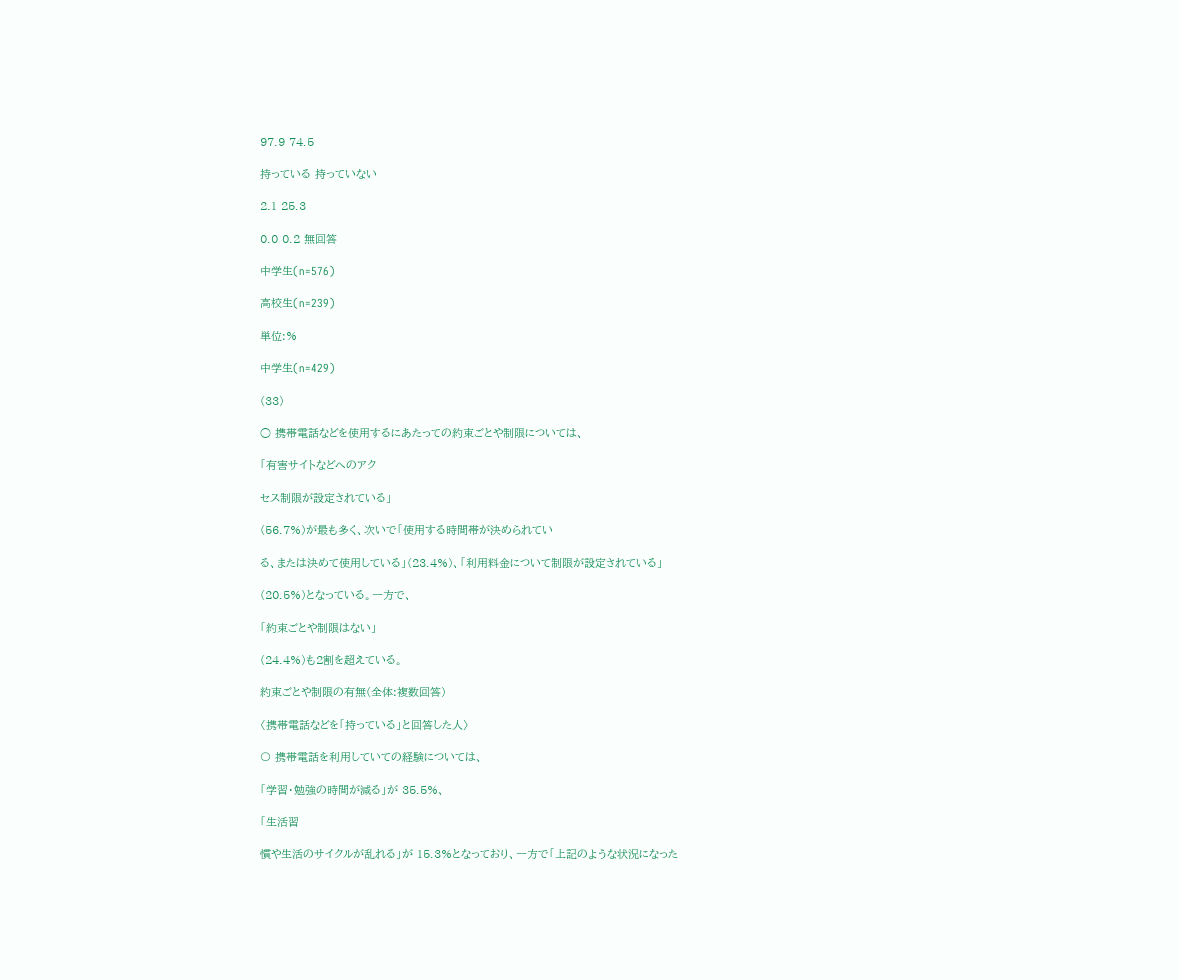97.9 74.5

持っている 持っていない

2.1 25.3

0.0 0.2 無回答

中学生(n=576)

高校生(n=239)

単位:%

中学生(n=429)

(33)

○ 携帯電話などを使用するにあたっての約束ごとや制限については、

「有害サイトなどへのアク

セス制限が設定されている」

(56.7%)が最も多く、次いで「使用する時間帯が決められてい

る、または決めて使用している」(23.4%)、「利用料金について制限が設定されている」

(20.5%)となっている。一方で、

「約束ごとや制限はない」

(24.4%)も2割を超えている。

約束ごとや制限の有無(全体:複数回答)

〈携帯電話などを「持っている」と回答した人〉

〇 携帯電話を利用していての経験については、

「学習・勉強の時間が減る」が 35.5%、

「生活習

慣や生活のサイクルが乱れる」が 15.3%となっており、一方で「上記のような状況になった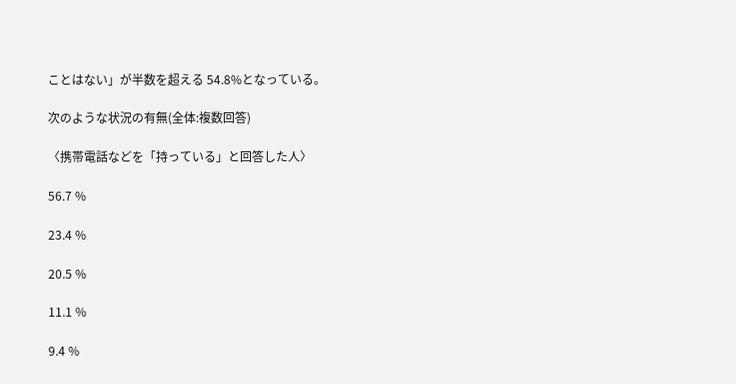ことはない」が半数を超える 54.8%となっている。

次のような状況の有無(全体:複数回答)

〈携帯電話などを「持っている」と回答した人〉

56.7 %

23.4 %

20.5 %

11.1 %

9.4 %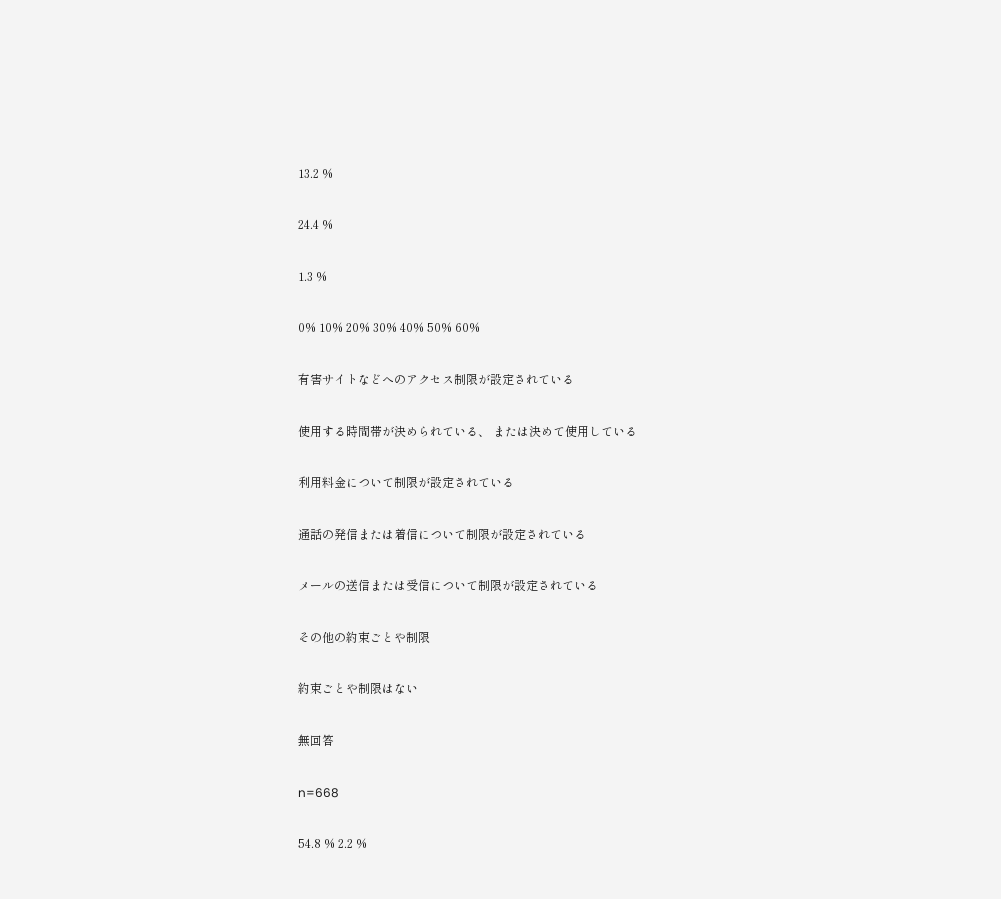13.2 %

24.4 %

1.3 %

0% 10% 20% 30% 40% 50% 60%

有害サイトなどへのアクセス制限が設定されている

使用する時間帯が決められている、 または決めて使用している

利用料金について制限が設定されている

通話の発信または着信について制限が設定されている

メールの送信または受信について制限が設定されている

その他の約束ごとや制限

約束ごとや制限はない

無回答

n=668

54.8 % 2.2 %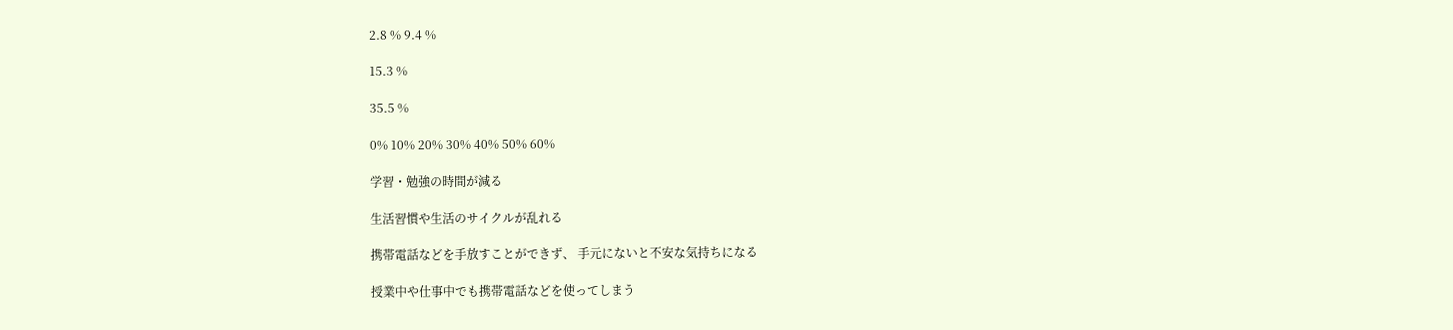2.8 % 9.4 %

15.3 %

35.5 %

0% 10% 20% 30% 40% 50% 60%

学習・勉強の時間が減る

生活習慣や生活のサイクルが乱れる

携帯電話などを手放すことができず、 手元にないと不安な気持ちになる

授業中や仕事中でも携帯電話などを使ってしまう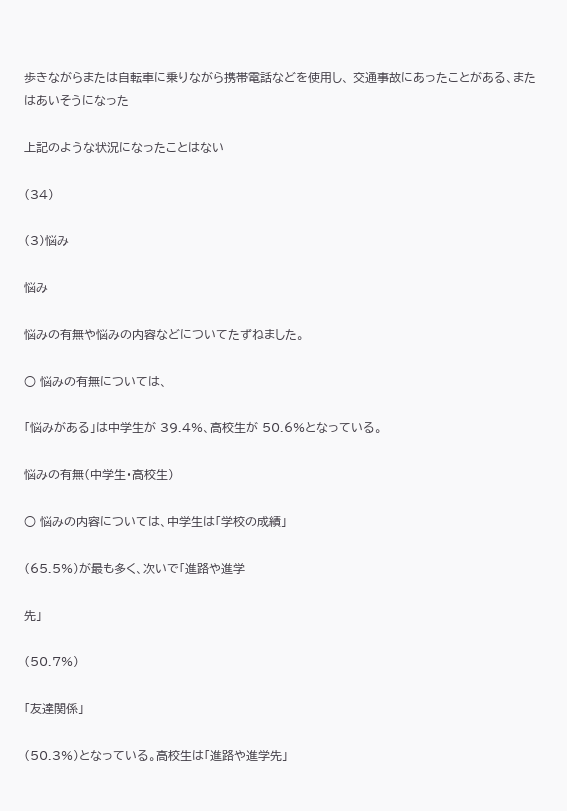歩きながらまたは自転車に乗りながら携帯電話などを使用し、 交通事故にあったことがある、またはあいそうになった

上記のような状況になったことはない

(34)

(3)悩み

悩み

悩みの有無や悩みの内容などについてたずねました。

○ 悩みの有無については、

「悩みがある」は中学生が 39.4%、高校生が 50.6%となっている。

悩みの有無(中学生・高校生)

○ 悩みの内容については、中学生は「学校の成績」

(65.5%)が最も多く、次いで「進路や進学

先」

(50.7%)

「友達関係」

(50.3%)となっている。高校生は「進路や進学先」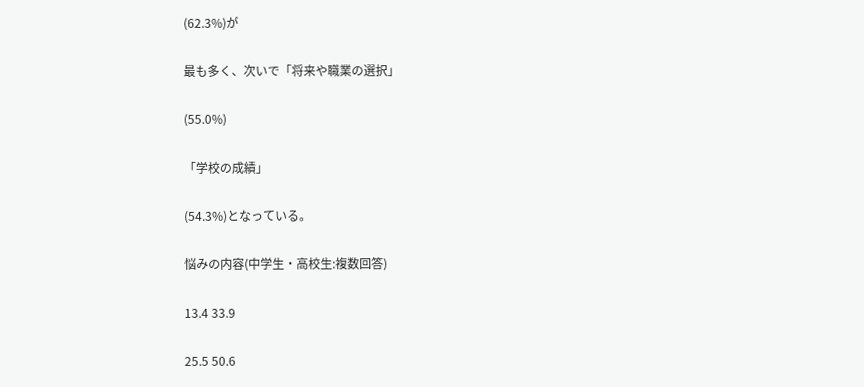(62.3%)が

最も多く、次いで「将来や職業の選択」

(55.0%)

「学校の成績」

(54.3%)となっている。

悩みの内容(中学生・高校生:複数回答)

13.4 33.9

25.5 50.6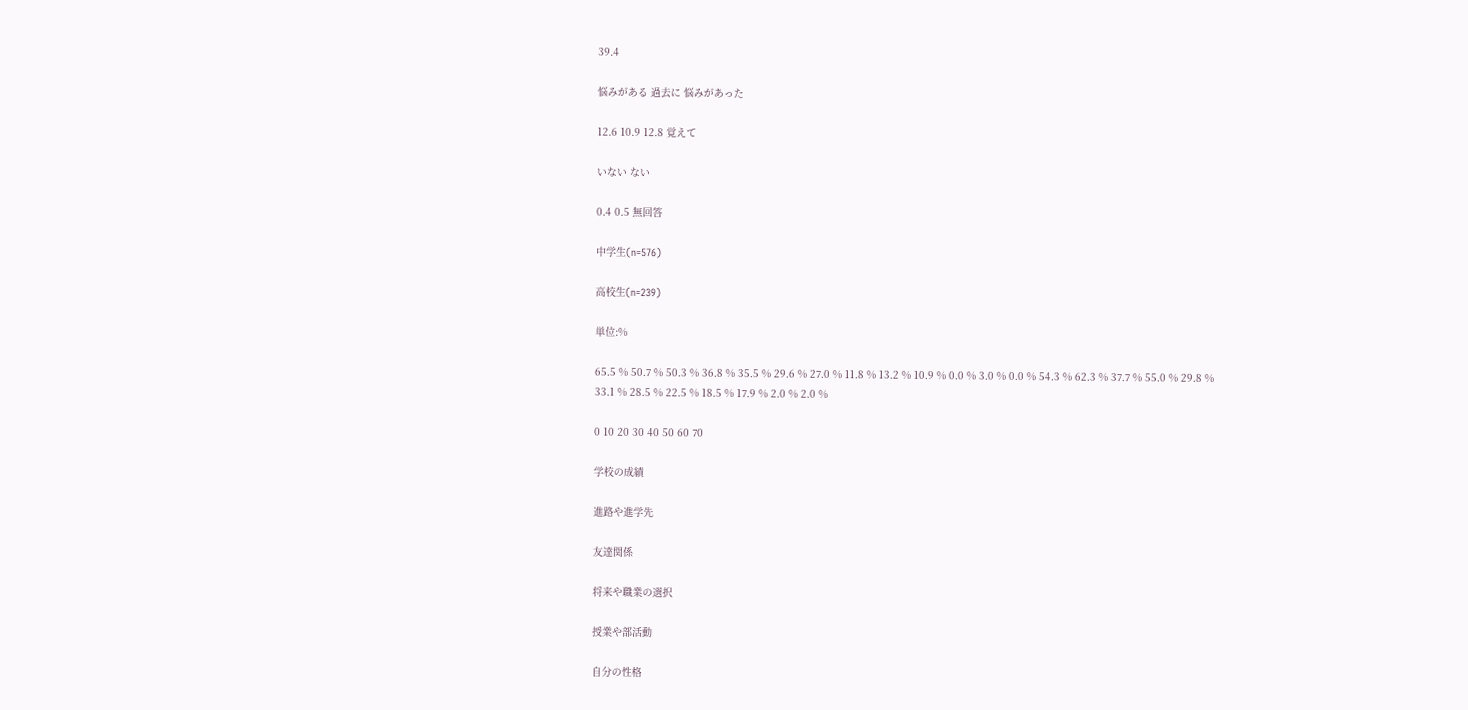39.4

悩みがある 過去に 悩みがあった

12.6 10.9 12.8 覚えて

いない ない

0.4 0.5 無回答

中学生(n=576)

高校生(n=239)

単位:%

65.5 % 50.7 % 50.3 % 36.8 % 35.5 % 29.6 % 27.0 % 11.8 % 13.2 % 10.9 % 0.0 % 3.0 % 0.0 % 54.3 % 62.3 % 37.7 % 55.0 % 29.8 % 33.1 % 28.5 % 22.5 % 18.5 % 17.9 % 2.0 % 2.0 %

0 10 20 30 40 50 60 70

学校の成績

進路や進学先

友達関係

将来や職業の選択

授業や部活動

自分の性格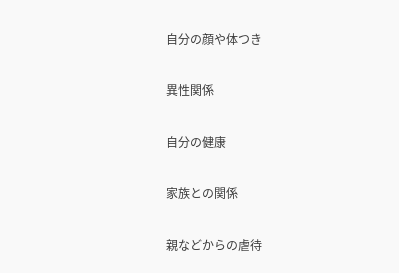自分の顔や体つき

異性関係

自分の健康

家族との関係

親などからの虐待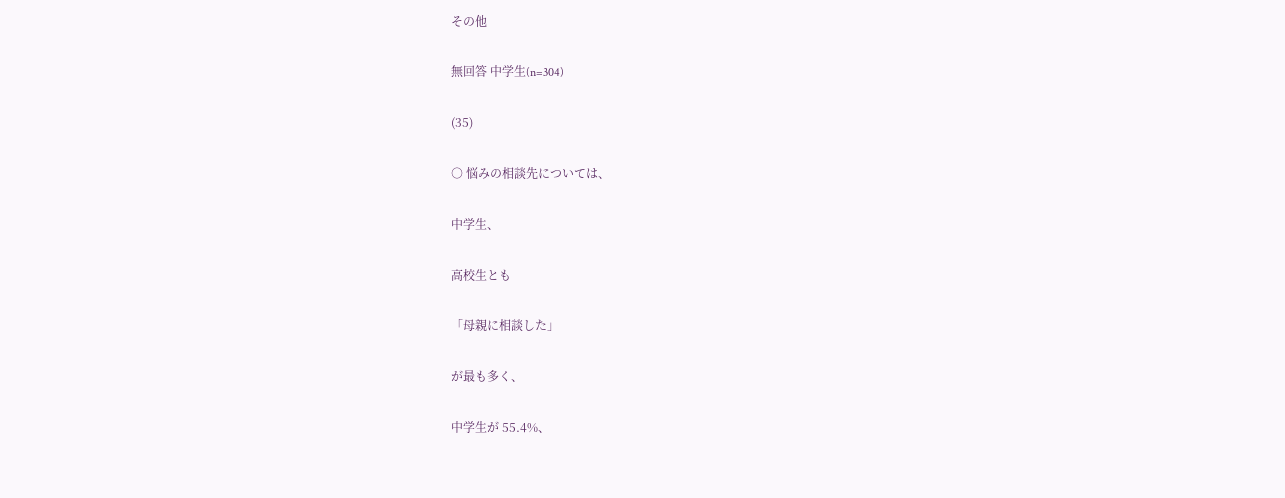その他

無回答 中学生(n=304)

(35)

○ 悩みの相談先については、

中学生、

高校生とも

「母親に相談した」

が最も多く、

中学生が 55.4%、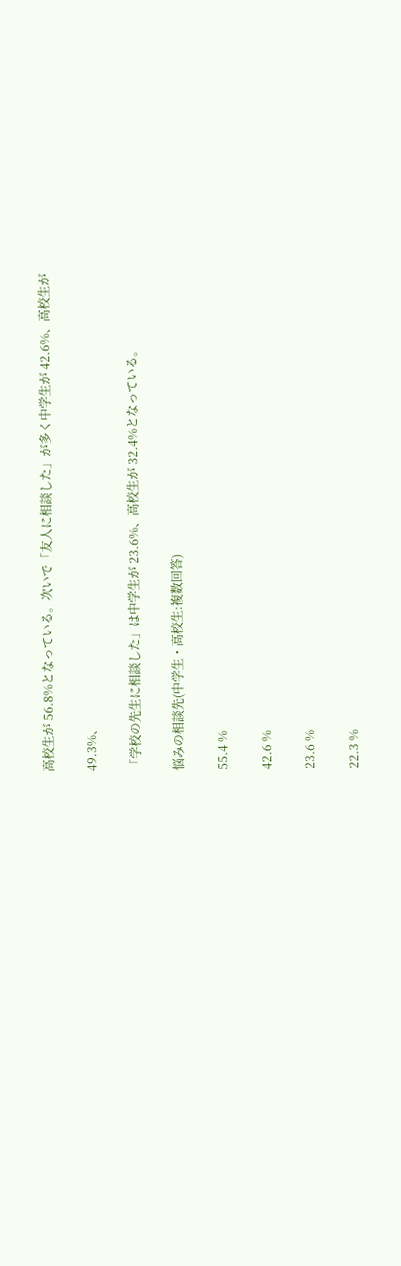高校生が 56.8%となっている。次いで「友人に相談した」が多く中学生が 42.6%、高校生が

49.3%、

「学校の先生に相談した」は中学生が 23.6%、高校生が 32.4%となっている。

悩みの相談先(中学生・高校生:複数回答)

55.4 %

42.6 %

23.6 %

22.3 %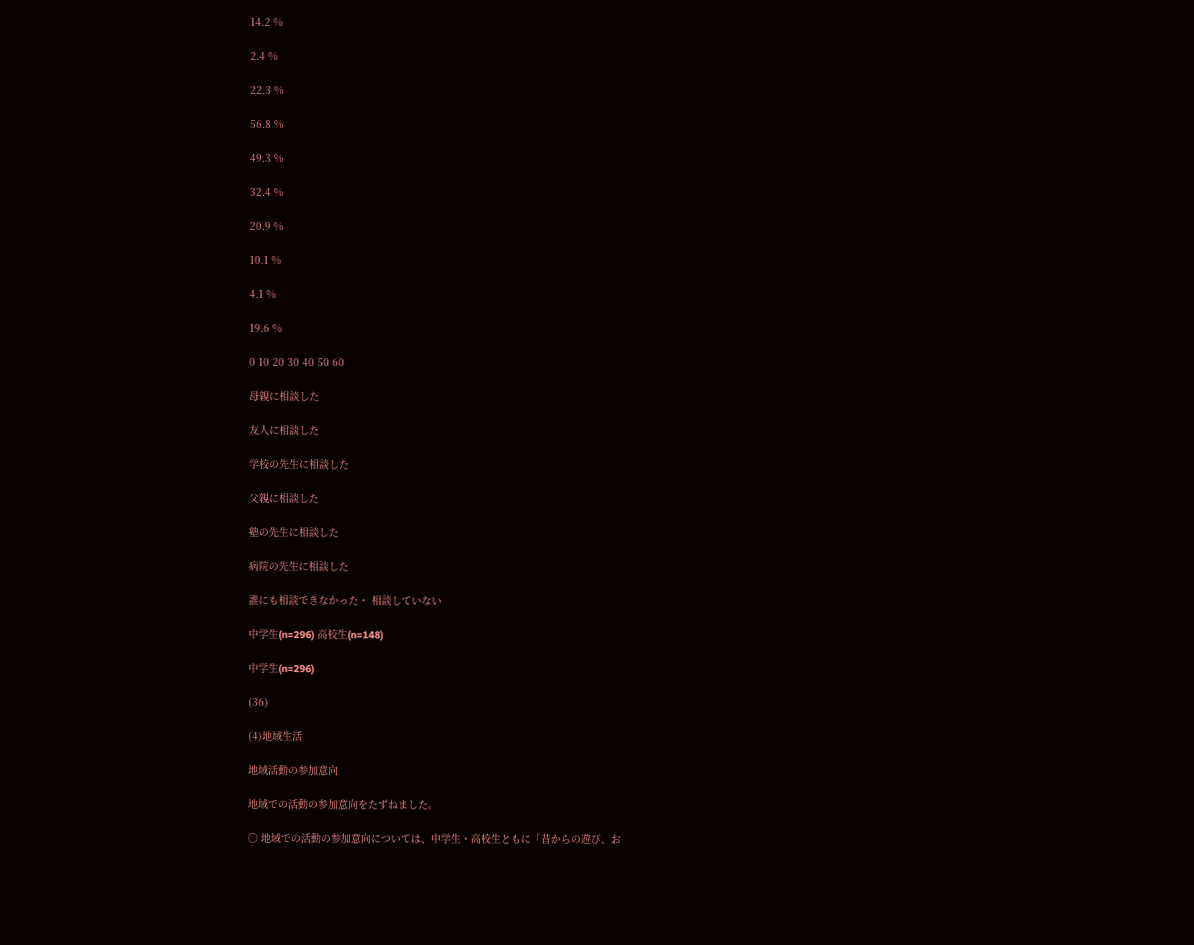14.2 %

2.4 %

22.3 %

56.8 %

49.3 %

32.4 %

20.9 %

10.1 %

4.1 %

19.6 %

0 10 20 30 40 50 60

母親に相談した

友人に相談した

学校の先生に相談した

父親に相談した

塾の先生に相談した

病院の先生に相談した

誰にも相談できなかった・ 相談していない

中学生(n=296) 高校生(n=148)

中学生(n=296)

(36)

(4)地域生活

地域活動の参加意向

地域での活動の参加意向をたずねました。

〇 地域での活動の参加意向については、中学生・高校生ともに「昔からの遊び、お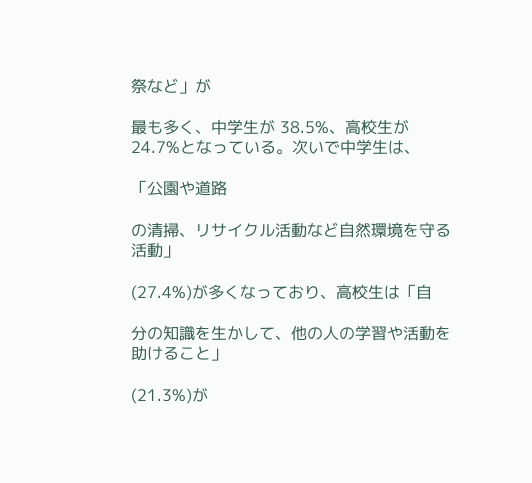祭など」が

最も多く、中学生が 38.5%、高校生が 24.7%となっている。次いで中学生は、

「公園や道路

の清掃、リサイクル活動など自然環境を守る活動」

(27.4%)が多くなっており、高校生は「自

分の知識を生かして、他の人の学習や活動を助けること」

(21.3%)が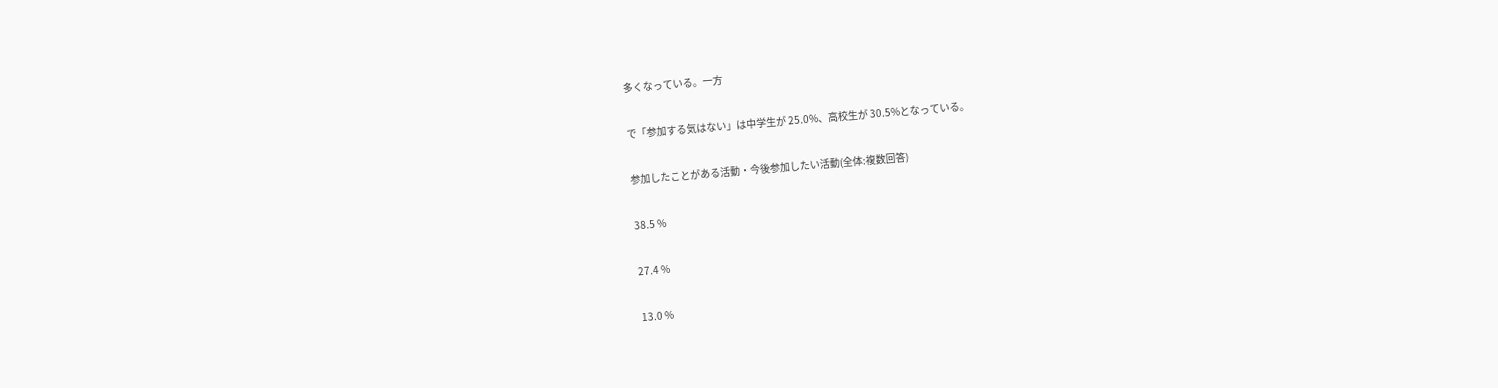多くなっている。一方

で「参加する気はない」は中学生が 25.0%、高校生が 30.5%となっている。

参加したことがある活動・今後参加したい活動(全体:複数回答)

38.5 %

27.4 %

13.0 %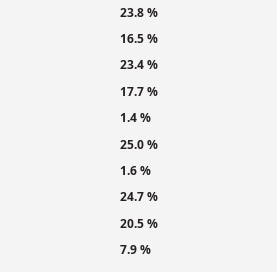23.8 %

16.5 %

23.4 %

17.7 %

1.4 %

25.0 %

1.6 %

24.7 %

20.5 %

7.9 %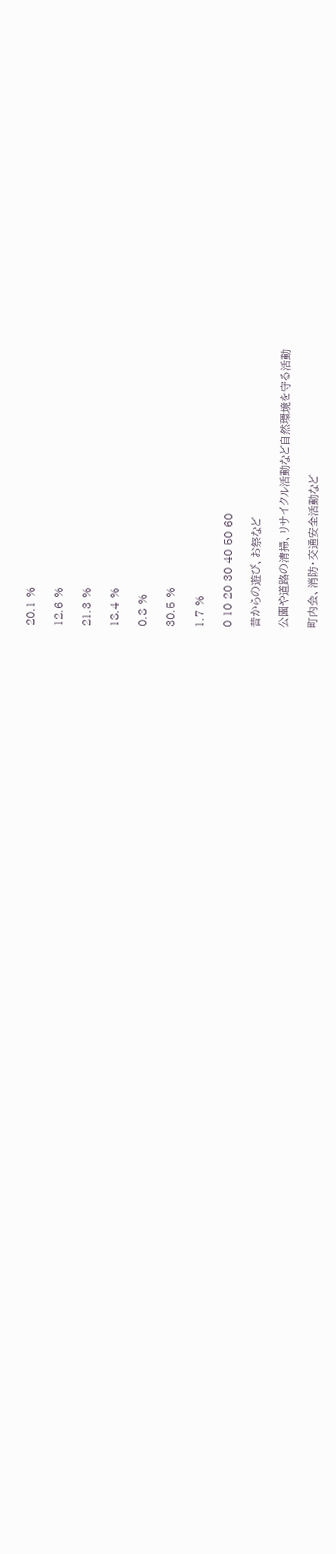20.1 %

12.6 %

21.3 %

18.4 %

0.8 %

30.5 %

1.7 %

0 10 20 30 40 50 60

昔からの遊び、お祭など

公園や道路の清掃、リサイクル活動など自然環境を守る活動

町内会、消防・交通安全活動など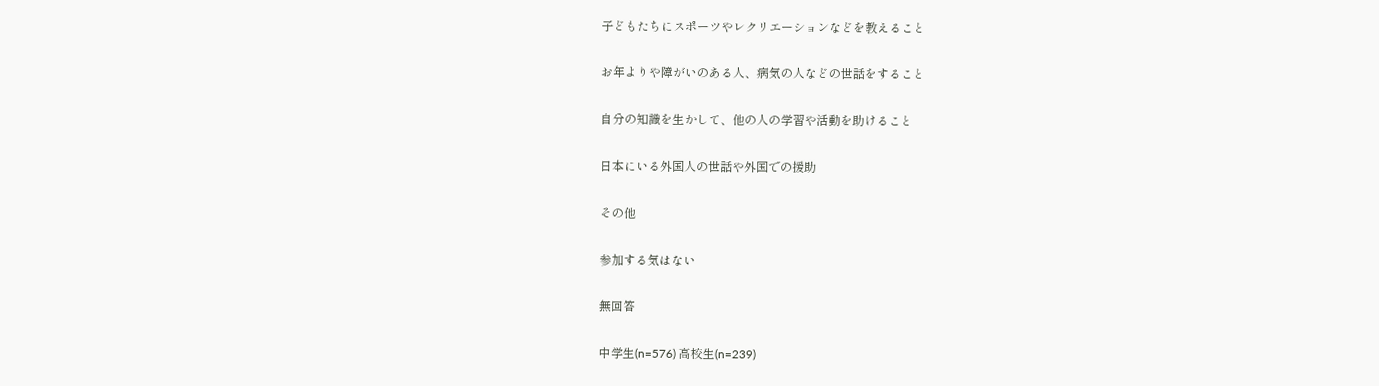子どもたちにスポーツやレクリエーションなどを教えること

お年よりや障がいのある人、病気の人などの世話をすること

自分の知識を生かして、他の人の学習や活動を助けること

日本にいる外国人の世話や外国での援助

その他

参加する気はない

無回答

中学生(n=576) 高校生(n=239)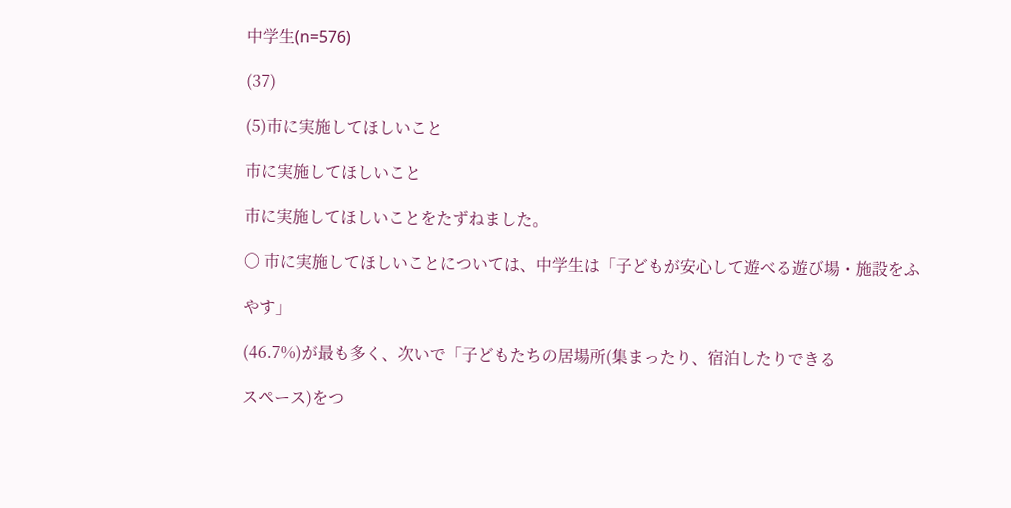中学生(n=576)

(37)

(5)市に実施してほしいこと

市に実施してほしいこと

市に実施してほしいことをたずねました。

〇 市に実施してほしいことについては、中学生は「子どもが安心して遊べる遊び場・施設をふ

やす」

(46.7%)が最も多く、次いで「子どもたちの居場所(集まったり、宿泊したりできる

スペース)をつ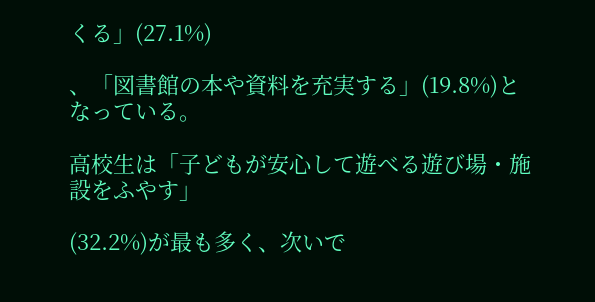くる」(27.1%)

、「図書館の本や資料を充実する」(19.8%)となっている。

高校生は「子どもが安心して遊べる遊び場・施設をふやす」

(32.2%)が最も多く、次いで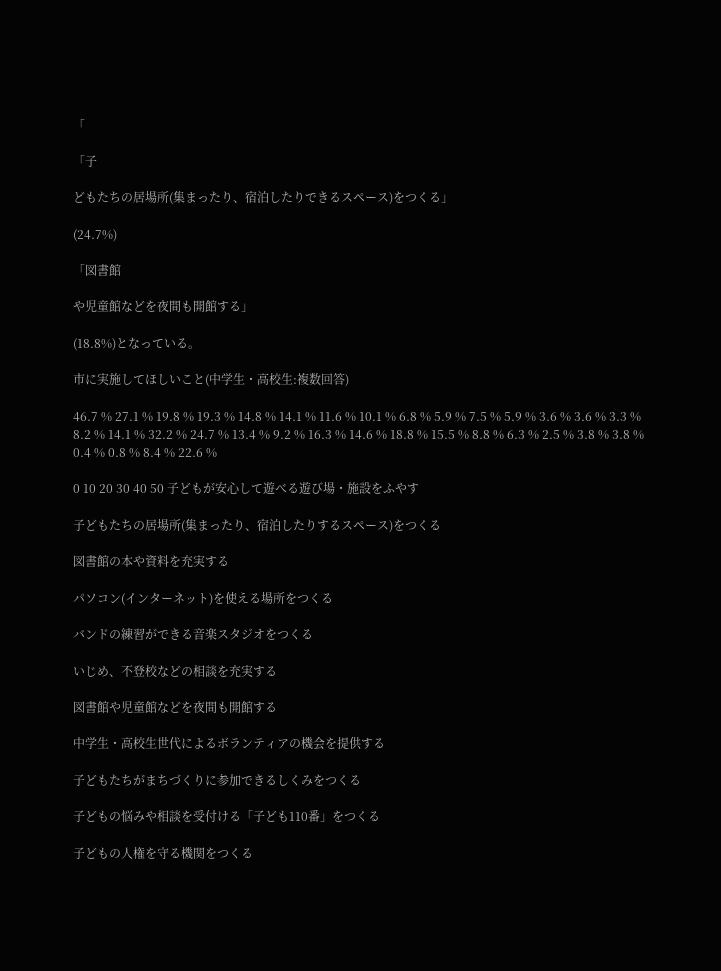「

「子

どもたちの居場所(集まったり、宿泊したりできるスペース)をつくる」

(24.7%)

「図書館

や児童館などを夜間も開館する」

(18.8%)となっている。

市に実施してほしいこと(中学生・高校生:複数回答)

46.7 % 27.1 % 19.8 % 19.3 % 14.8 % 14.1 % 11.6 % 10.1 % 6.8 % 5.9 % 7.5 % 5.9 % 3.6 % 3.6 % 3.3 % 8.2 % 14.1 % 32.2 % 24.7 % 13.4 % 9.2 % 16.3 % 14.6 % 18.8 % 15.5 % 8.8 % 6.3 % 2.5 % 3.8 % 3.8 % 0.4 % 0.8 % 8.4 % 22.6 %

0 10 20 30 40 50 子どもが安心して遊べる遊び場・施設をふやす

子どもたちの居場所(集まったり、宿泊したりするスペース)をつくる

図書館の本や資料を充実する

パソコン(インターネット)を使える場所をつくる

バンドの練習ができる音楽スタジオをつくる

いじめ、不登校などの相談を充実する

図書館や児童館などを夜間も開館する

中学生・高校生世代によるボランティアの機会を提供する

子どもたちがまちづくりに参加できるしくみをつくる

子どもの悩みや相談を受付ける「子ども110番」をつくる

子どもの人権を守る機関をつくる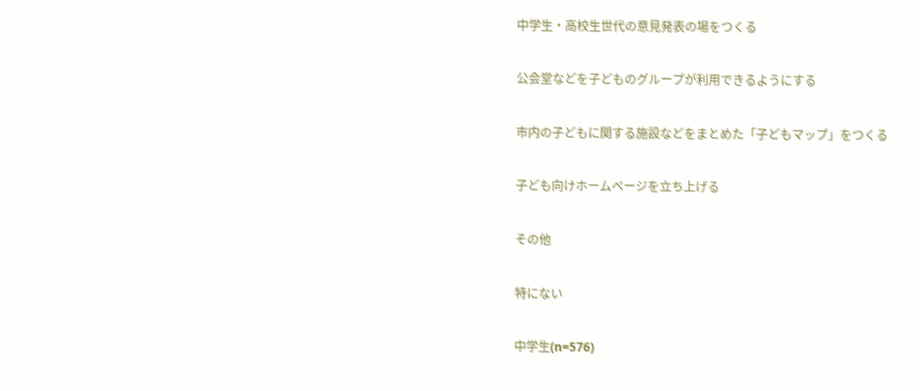中学生・高校生世代の意見発表の場をつくる

公会堂などを子どものグループが利用できるようにする

市内の子どもに関する施設などをまとめた「子どもマップ」をつくる

子ども向けホームページを立ち上げる

その他

特にない

中学生(n=576)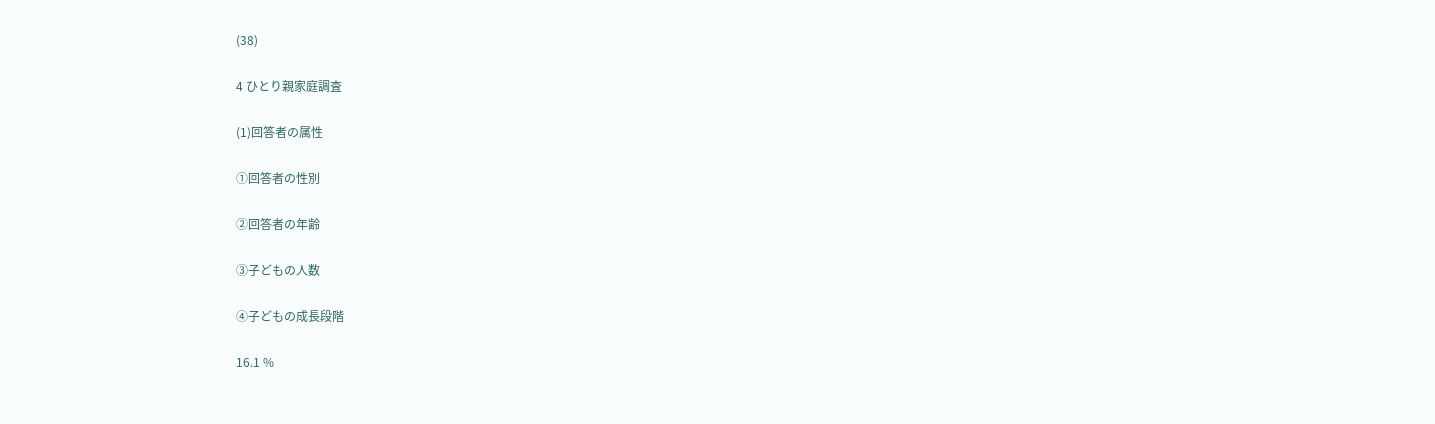(38)

4 ひとり親家庭調査

(1)回答者の属性

①回答者の性別

②回答者の年齢

③子どもの人数

④子どもの成長段階

16.1 %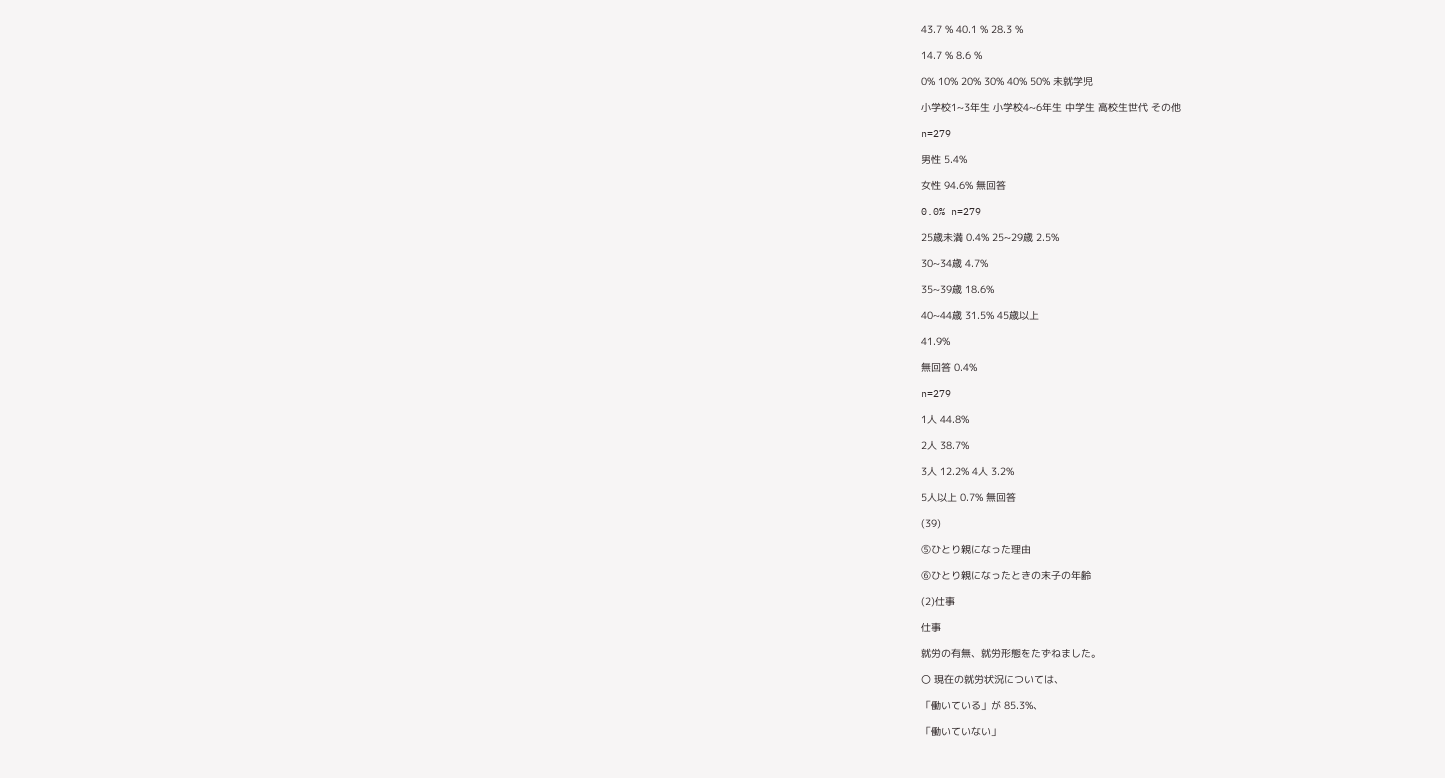43.7 % 40.1 % 28.3 %

14.7 % 8.6 %

0% 10% 20% 30% 40% 50% 未就学児

小学校1~3年生 小学校4~6年生 中学生 高校生世代 その他

n=279

男性 5.4%

女性 94.6% 無回答

0.0% n=279

25歳未満 0.4% 25~29歳 2.5%

30~34歳 4.7%

35~39歳 18.6%

40~44歳 31.5% 45歳以上

41.9%

無回答 0.4%

n=279

1人 44.8%

2人 38.7%

3人 12.2% 4人 3.2%

5人以上 0.7% 無回答

(39)

⑤ひとり親になった理由

⑥ひとり親になったときの末子の年齢

(2)仕事

仕事

就労の有無、就労形態をたずねました。

〇 現在の就労状況については、

「働いている」が 85.3%、

「働いていない」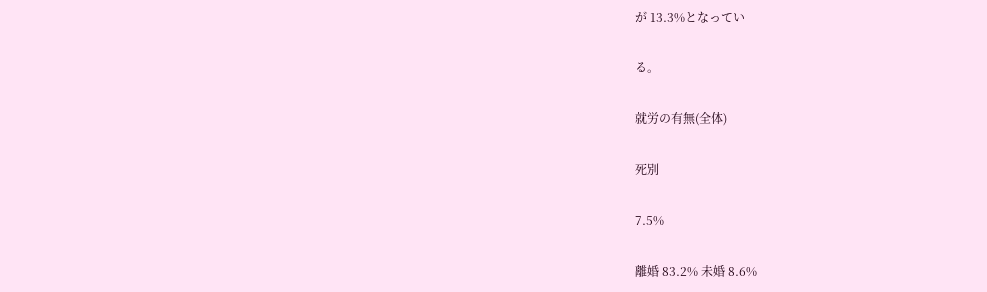が 13.3%となってい

る。

就労の有無(全体)

死別

7.5%

離婚 83.2% 未婚 8.6%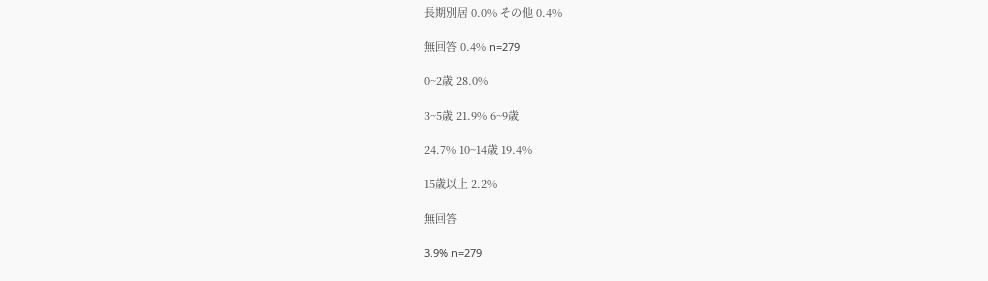長期別居 0.0% その他 0.4%

無回答 0.4% n=279

0~2歳 28.0%

3~5歳 21.9% 6~9歳

24.7% 10~14歳 19.4%

15歳以上 2.2%

無回答

3.9% n=279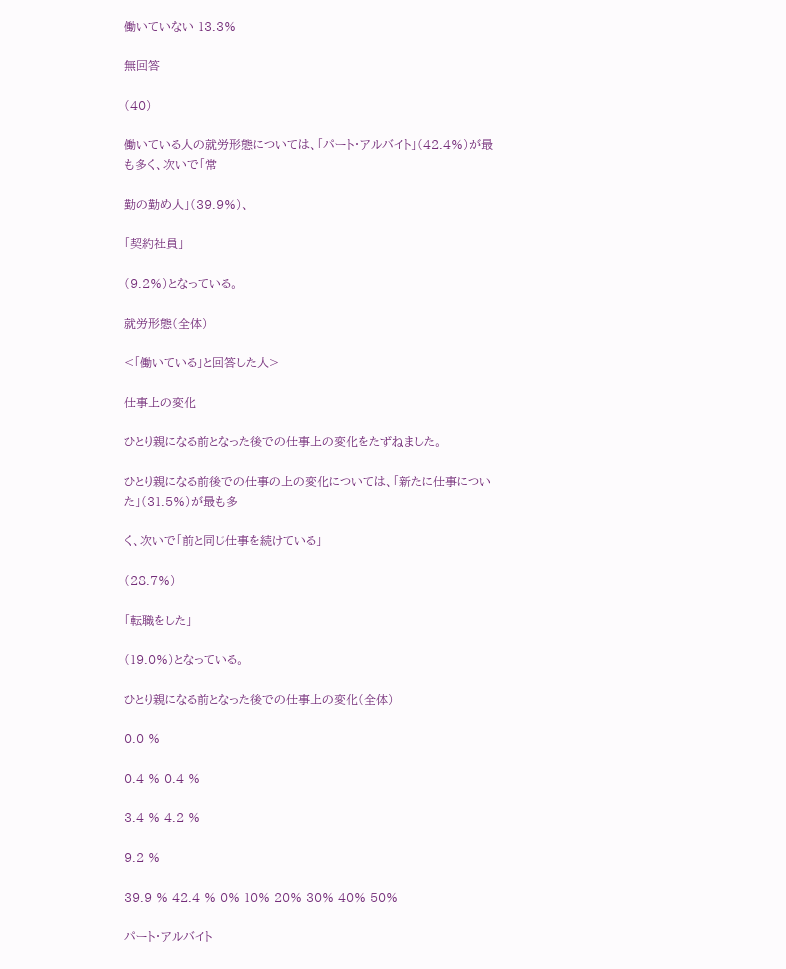働いていない 13.3%

無回答

(40)

働いている人の就労形態については、「パート・アルバイト」(42.4%)が最も多く、次いで「常

勤の勤め人」(39.9%)、

「契約社員」

(9.2%)となっている。

就労形態(全体)

<「働いている」と回答した人>

仕事上の変化

ひとり親になる前となった後での仕事上の変化をたずねました。

ひとり親になる前後での仕事の上の変化については、「新たに仕事についた」(31.5%)が最も多

く、次いで「前と同じ仕事を続けている」

(28.7%)

「転職をした」

(19.0%)となっている。

ひとり親になる前となった後での仕事上の変化(全体)

0.0 %

0.4 % 0.4 %

3.4 % 4.2 %

9.2 %

39.9 % 42.4 % 0% 10% 20% 30% 40% 50%

パート・アルバイト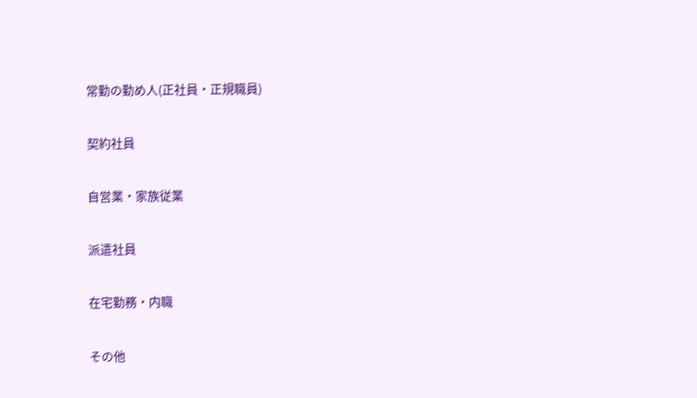常勤の勤め人(正社員・正規職員)

契約社員

自営業・家族従業

派遣社員

在宅勤務・内職

その他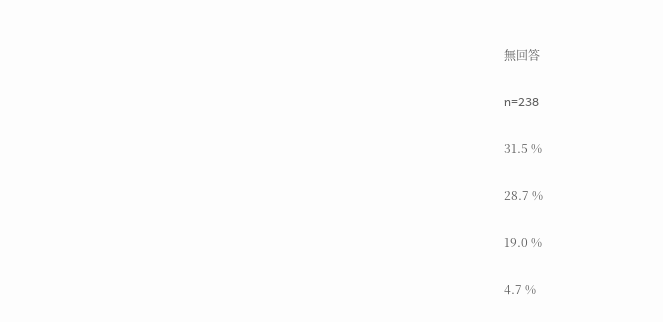無回答

n=238

31.5 %

28.7 %

19.0 %

4.7 %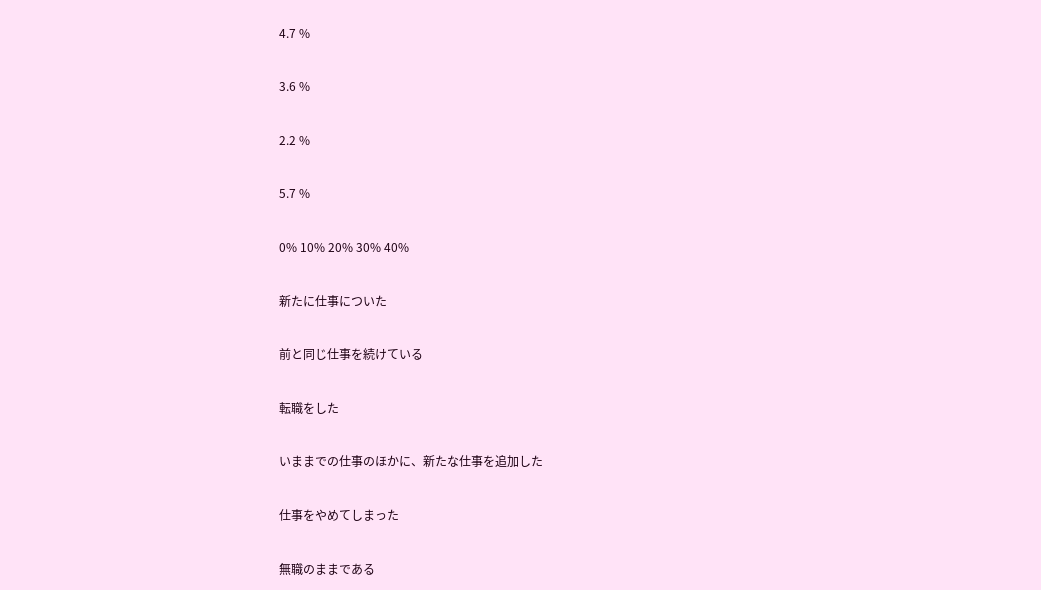4.7 %

3.6 %

2.2 %

5.7 %

0% 10% 20% 30% 40%

新たに仕事についた

前と同じ仕事を続けている

転職をした

いままでの仕事のほかに、新たな仕事を追加した

仕事をやめてしまった

無職のままである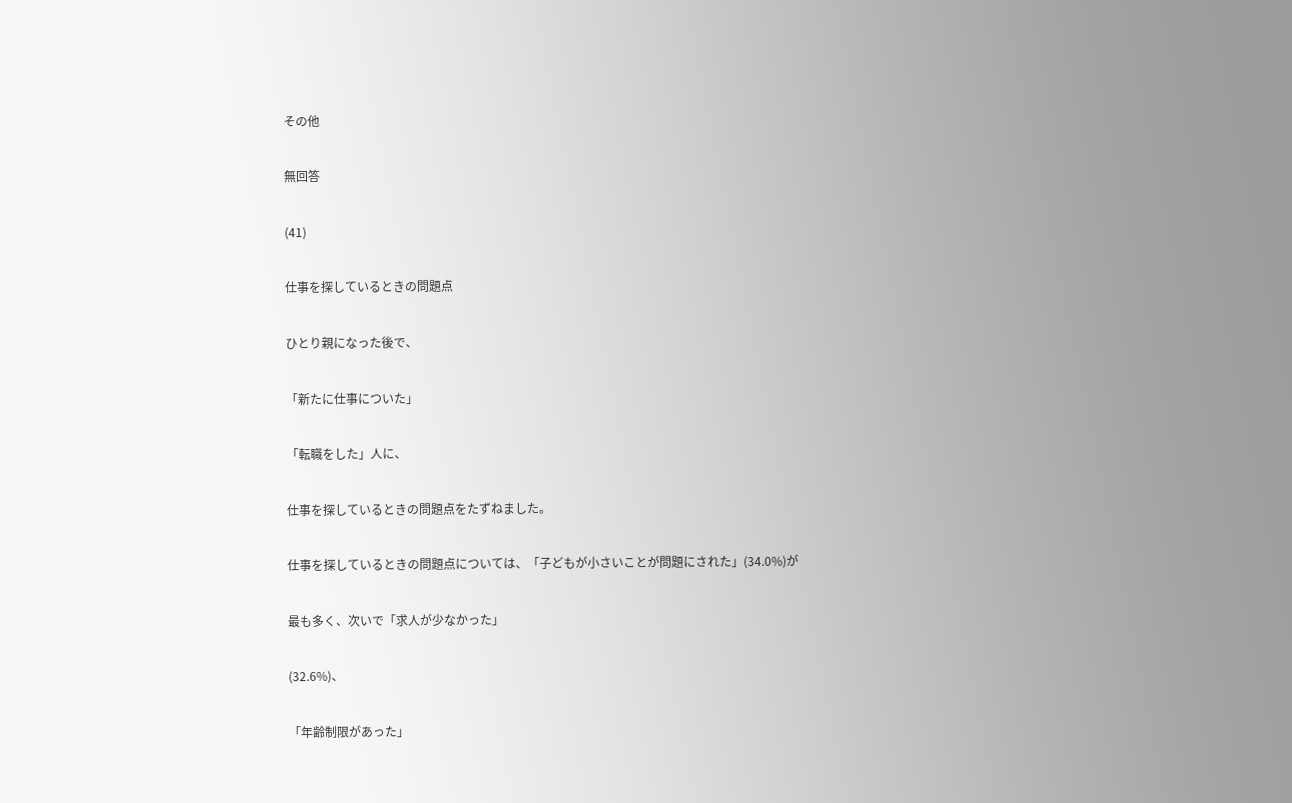その他

無回答

(41)

仕事を探しているときの問題点

ひとり親になった後で、

「新たに仕事についた」

「転職をした」人に、

仕事を探しているときの問題点をたずねました。

仕事を探しているときの問題点については、「子どもが小さいことが問題にされた」(34.0%)が

最も多く、次いで「求人が少なかった」

(32.6%)、

「年齢制限があった」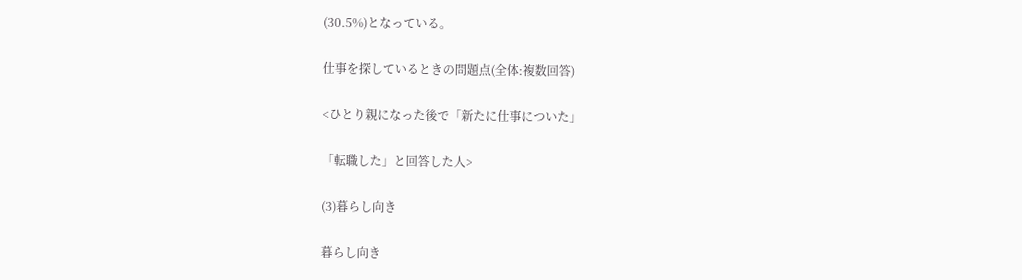(30.5%)となっている。

仕事を探しているときの問題点(全体:複数回答)

<ひとり親になった後で「新たに仕事についた」

「転職した」と回答した人>

(3)暮らし向き

暮らし向き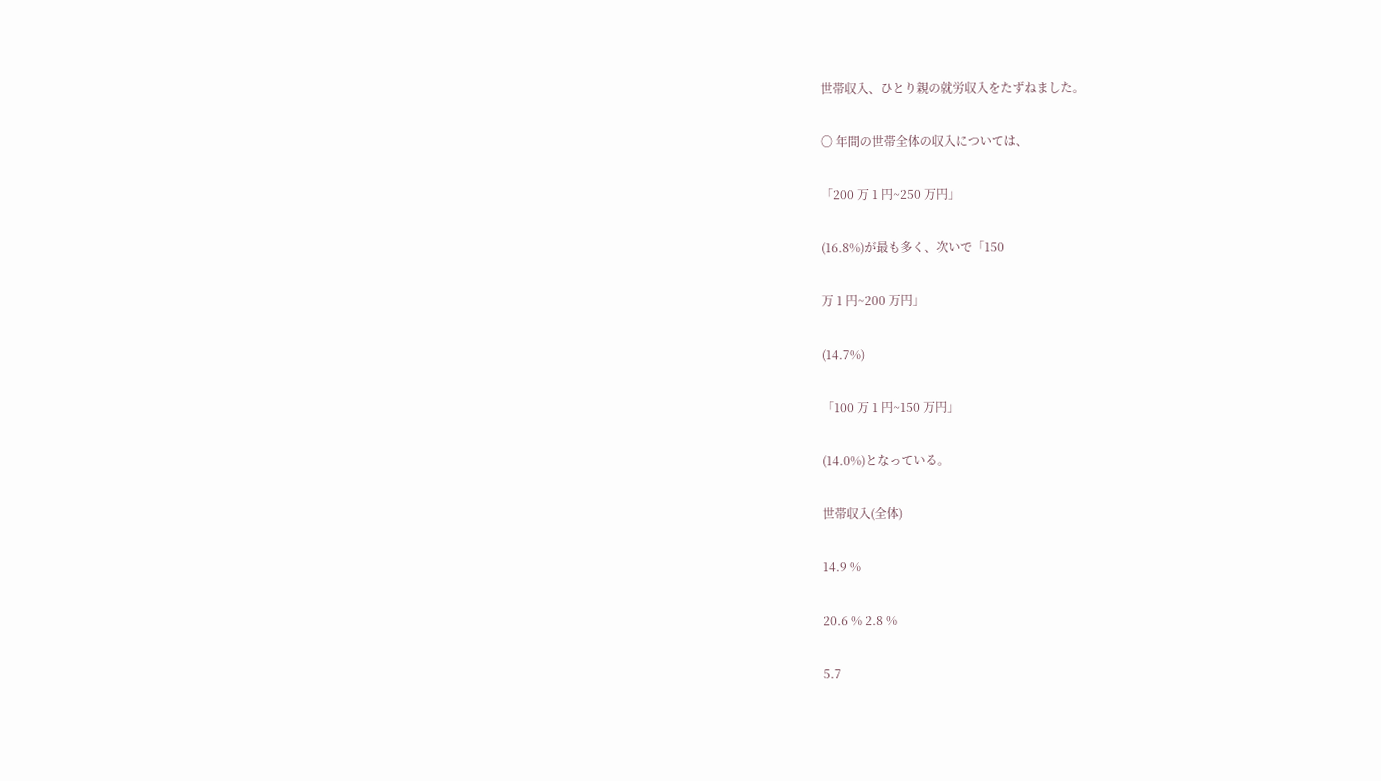世帯収入、ひとり親の就労収入をたずねました。

〇 年間の世帯全体の収入については、

「200 万 1 円~250 万円」

(16.8%)が最も多く、次いで「150

万 1 円~200 万円」

(14.7%)

「100 万 1 円~150 万円」

(14.0%)となっている。

世帯収入(全体)

14.9 %

20.6 % 2.8 %

5.7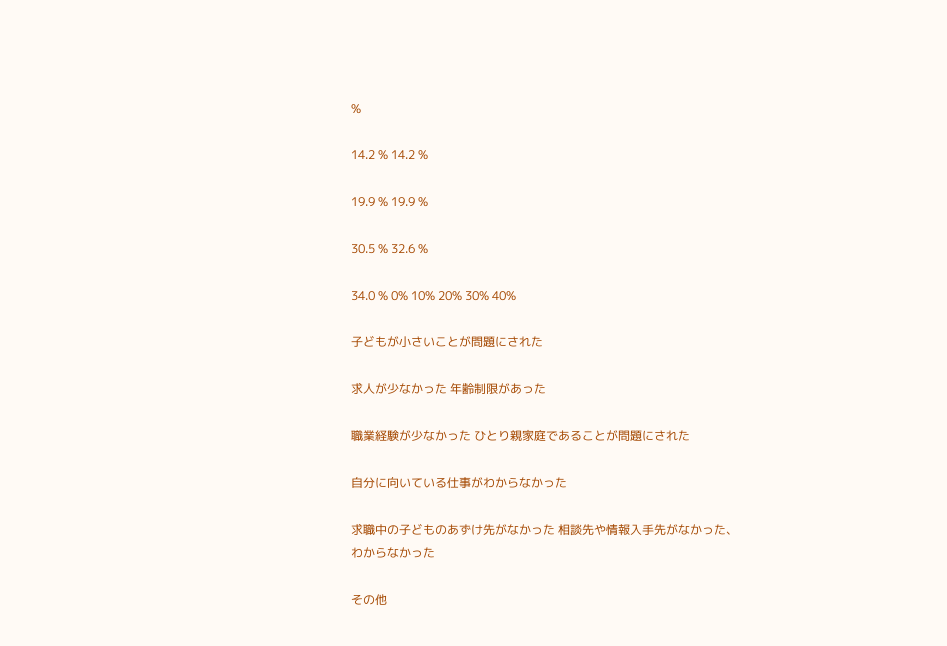%

14.2 % 14.2 %

19.9 % 19.9 %

30.5 % 32.6 %

34.0 % 0% 10% 20% 30% 40%

子どもが小さいことが問題にされた

求人が少なかった 年齢制限があった

職業経験が少なかった ひとり親家庭であることが問題にされた

自分に向いている仕事がわからなかった

求職中の子どものあずけ先がなかった 相談先や情報入手先がなかった、わからなかった

その他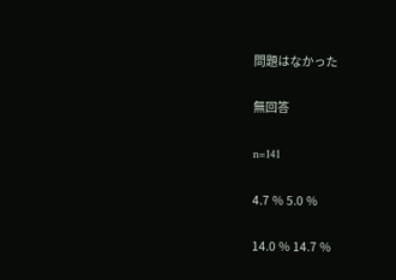問題はなかった

無回答

n=141

4.7 % 5.0 %

14.0 % 14.7 %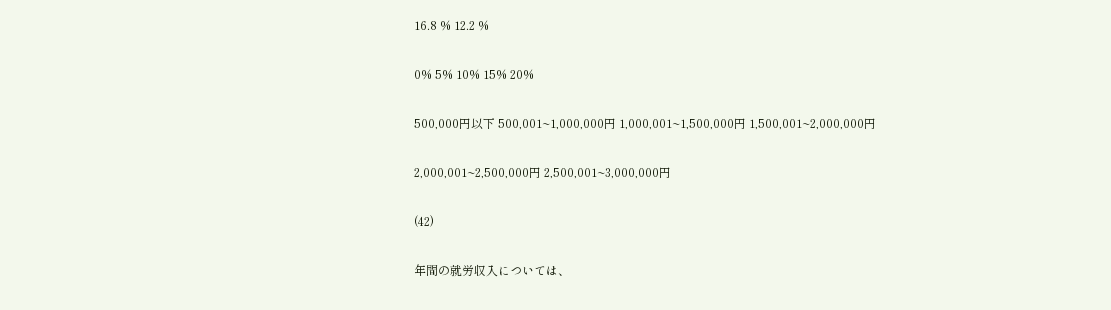16.8 % 12.2 %

0% 5% 10% 15% 20%

500,000円以下 500,001~1,000,000円 1,000,001~1,500,000円 1,500,001~2,000,000円

2,000,001~2,500,000円 2,500,001~3,000,000円

(42)

年間の就労収入については、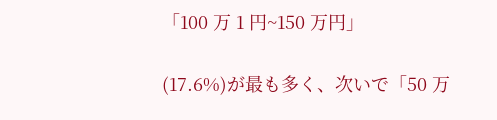「100 万 1 円~150 万円」

(17.6%)が最も多く、次いで「50 万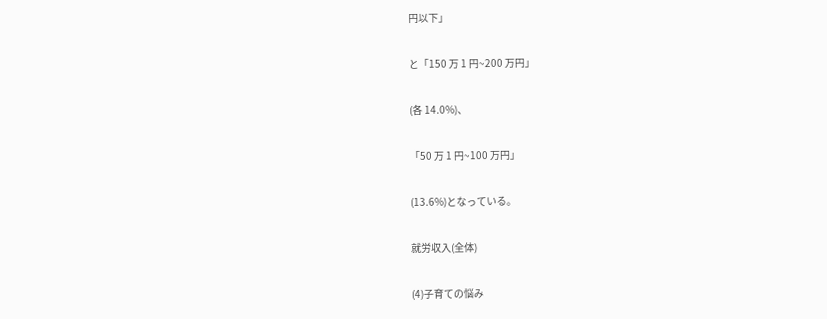円以下」

と「150 万 1 円~200 万円」

(各 14.0%)、

「50 万 1 円~100 万円」

(13.6%)となっている。

就労収入(全体)

(4)子育ての悩み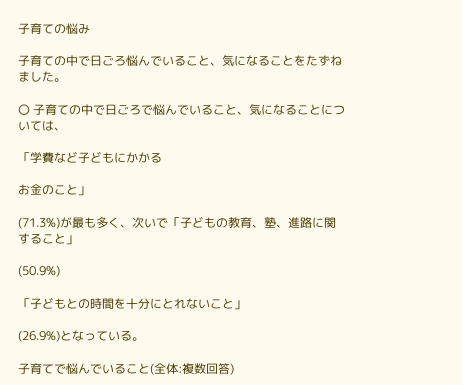子育ての悩み

子育ての中で日ごろ悩んでいること、気になることをたずねました。

〇 子育ての中で日ごろで悩んでいること、気になることについては、

「学費など子どもにかかる

お金のこと」

(71.3%)が最も多く、次いで「子どもの教育、塾、進路に関すること」

(50.9%)

「子どもとの時間を十分にとれないこと」

(26.9%)となっている。

子育てで悩んでいること(全体:複数回答)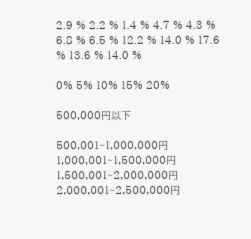2.9 % 2.2 % 1.4 % 4.7 % 4.3 % 6.8 % 6.5 % 12.2 % 14.0 % 17.6 % 13.6 % 14.0 %

0% 5% 10% 15% 20%

500,000円以下

500,001~1,000,000円 1,000,001~1,500,000円 1,500,001~2,000,000円 2,000,001~2,500,000円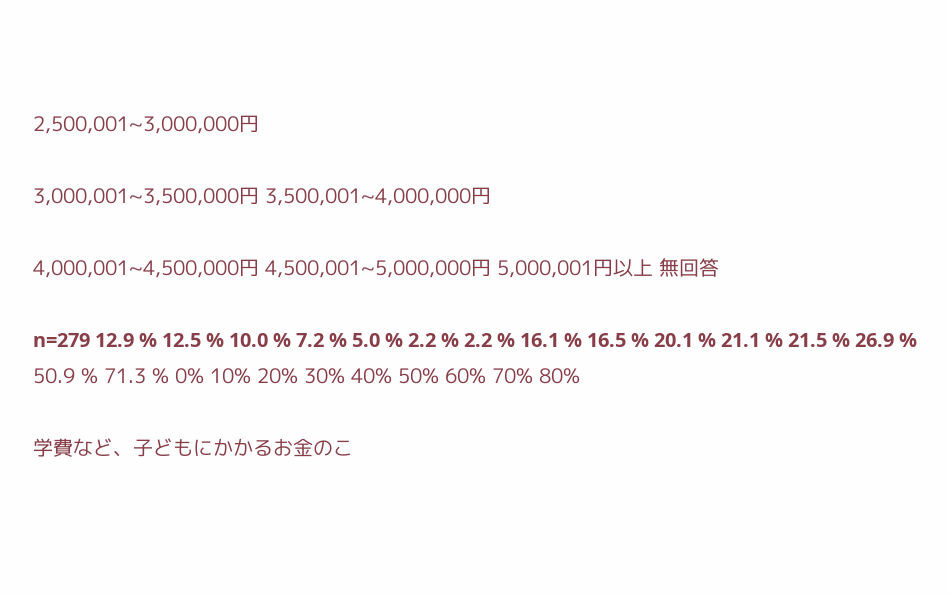2,500,001~3,000,000円

3,000,001~3,500,000円 3,500,001~4,000,000円

4,000,001~4,500,000円 4,500,001~5,000,000円 5,000,001円以上 無回答

n=279 12.9 % 12.5 % 10.0 % 7.2 % 5.0 % 2.2 % 2.2 % 16.1 % 16.5 % 20.1 % 21.1 % 21.5 % 26.9 % 50.9 % 71.3 % 0% 10% 20% 30% 40% 50% 60% 70% 80%

学費など、子どもにかかるお金のこ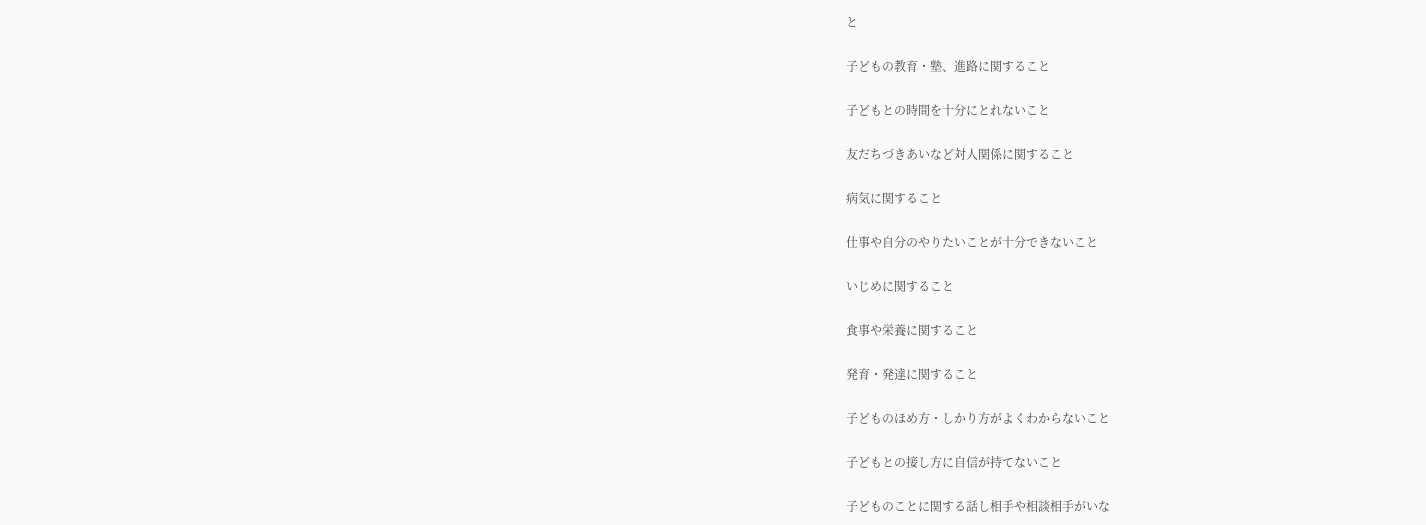と

子どもの教育・塾、進路に関すること

子どもとの時間を十分にとれないこと

友だちづきあいなど対人関係に関すること

病気に関すること

仕事や自分のやりたいことが十分できないこと

いじめに関すること

食事や栄養に関すること

発育・発達に関すること

子どものほめ方・しかり方がよくわからないこと

子どもとの接し方に自信が持てないこと

子どものことに関する話し相手や相談相手がいな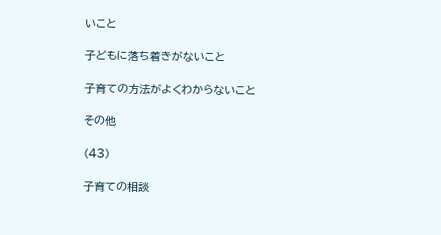いこと

子どもに落ち着きがないこと

子育ての方法がよくわからないこと

その他

(43)

子育ての相談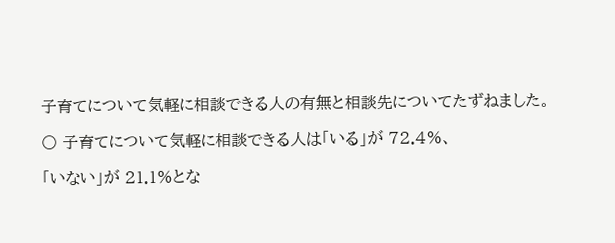子育てについて気軽に相談できる人の有無と相談先についてたずねました。

〇 子育てについて気軽に相談できる人は「いる」が 72.4%、

「いない」が 21.1%とな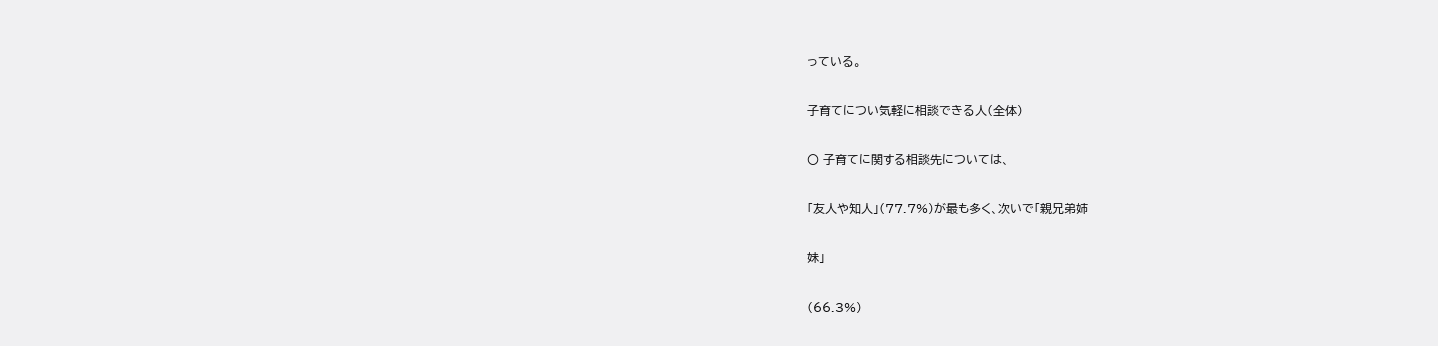っている。

子育てについ気軽に相談できる人(全体)

〇 子育てに関する相談先については、

「友人や知人」(77.7%)が最も多く、次いで「親兄弟姉

妹」

(66.3%)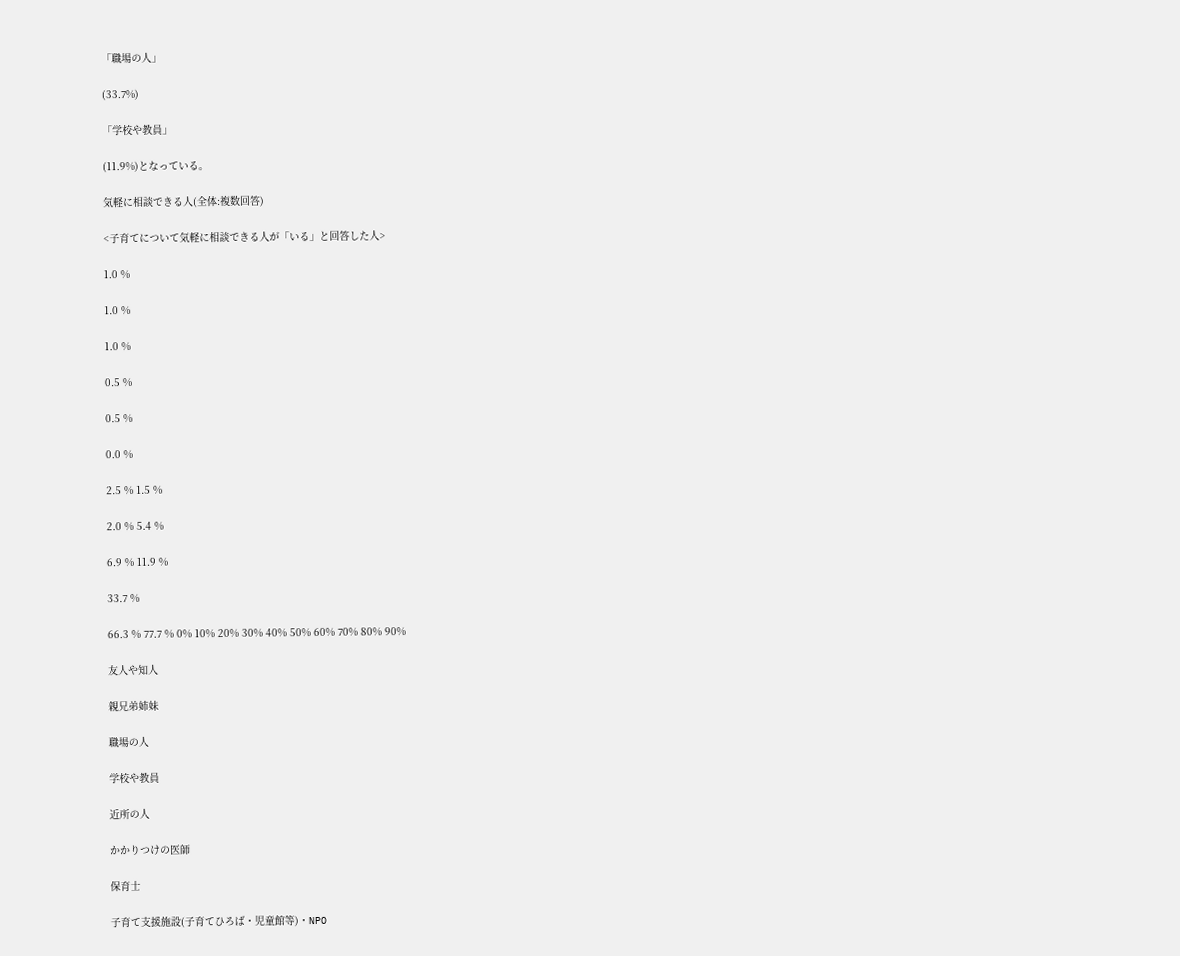「職場の人」

(33.7%)

「学校や教員」

(11.9%)となっている。

気軽に相談できる人(全体:複数回答)

<子育てについて気軽に相談できる人が「いる」と回答した人>

1.0 %

1.0 %

1.0 %

0.5 %

0.5 %

0.0 %

2.5 % 1.5 %

2.0 % 5.4 %

6.9 % 11.9 %

33.7 %

66.3 % 77.7 % 0% 10% 20% 30% 40% 50% 60% 70% 80% 90%

友人や知人

親兄弟姉妹

職場の人

学校や教員

近所の人

かかりつけの医師

保育士

子育て支援施設(子育てひろば・児童館等)・NPO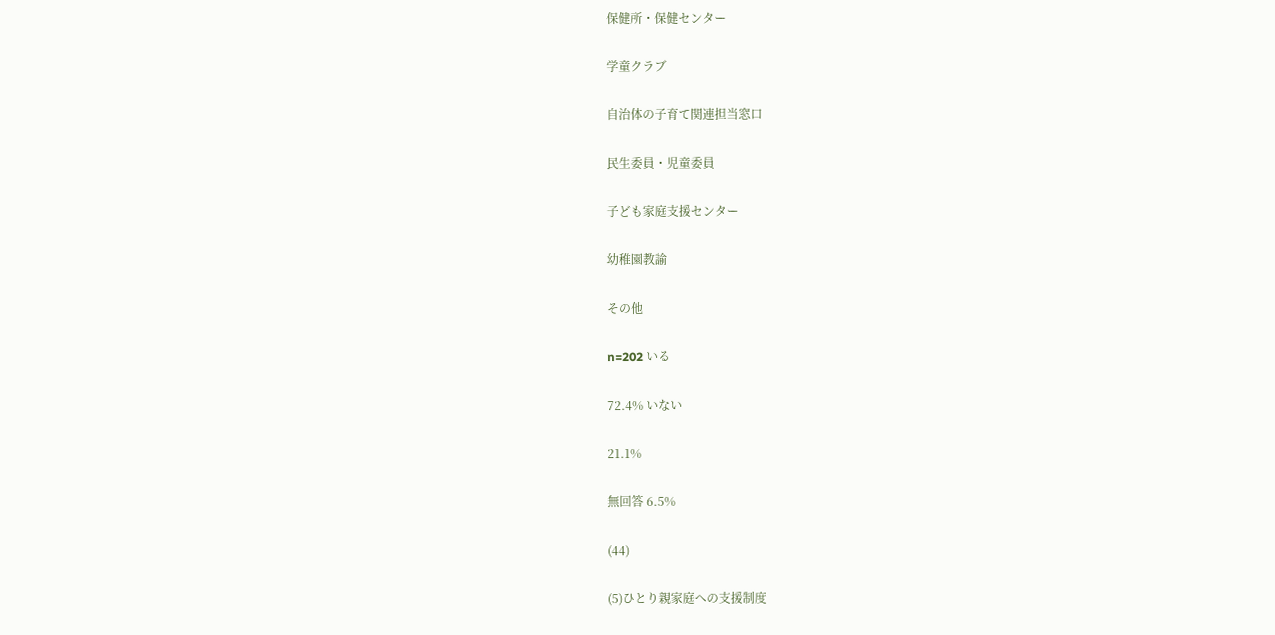保健所・保健センター

学童クラブ

自治体の子育て関連担当窓口

民生委員・児童委員

子ども家庭支援センター

幼稚園教諭

その他

n=202 いる

72.4% いない

21.1%

無回答 6.5%

(44)

(5)ひとり親家庭への支援制度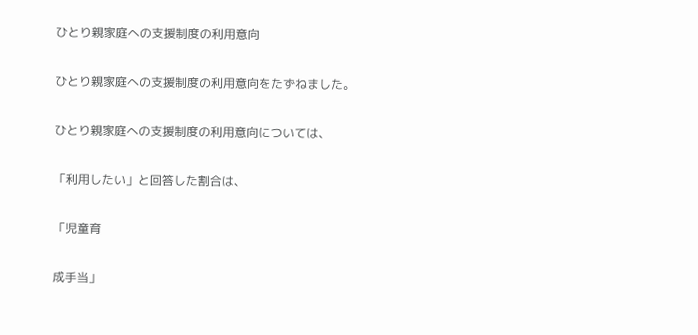ひとり親家庭への支援制度の利用意向

ひとり親家庭への支援制度の利用意向をたずねました。

ひとり親家庭への支援制度の利用意向については、

「利用したい」と回答した割合は、

「児童育

成手当」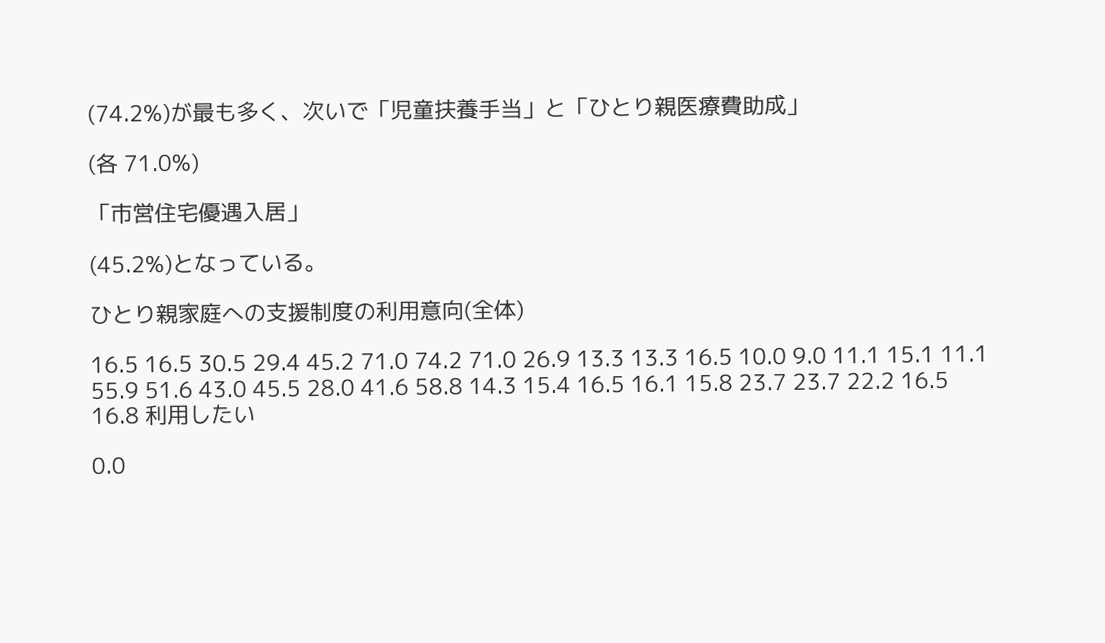(74.2%)が最も多く、次いで「児童扶養手当」と「ひとり親医療費助成」

(各 71.0%)

「市営住宅優遇入居」

(45.2%)となっている。

ひとり親家庭への支援制度の利用意向(全体)

16.5 16.5 30.5 29.4 45.2 71.0 74.2 71.0 26.9 13.3 13.3 16.5 10.0 9.0 11.1 15.1 11.1 55.9 51.6 43.0 45.5 28.0 41.6 58.8 14.3 15.4 16.5 16.1 15.8 23.7 23.7 22.2 16.5 16.8 利用したい

0.0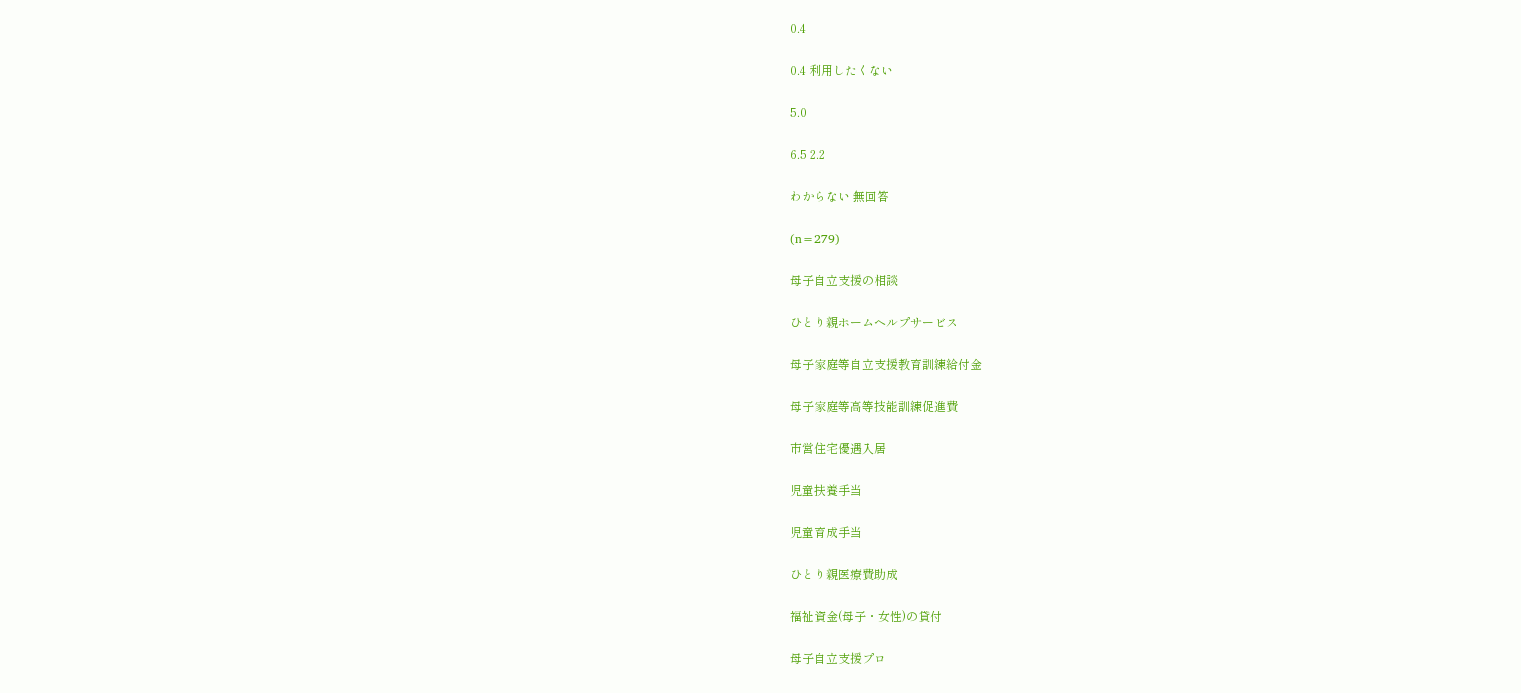0.4

0.4 利用したくない

5.0

6.5 2.2

わからない 無回答

(n=279)

母子自立支援の相談

ひとり親ホームヘルプサービス

母子家庭等自立支援教育訓練給付金

母子家庭等高等技能訓練促進費

市営住宅優遇入居

児童扶養手当

児童育成手当

ひとり親医療費助成

福祉資金(母子・女性)の貸付

母子自立支援プロ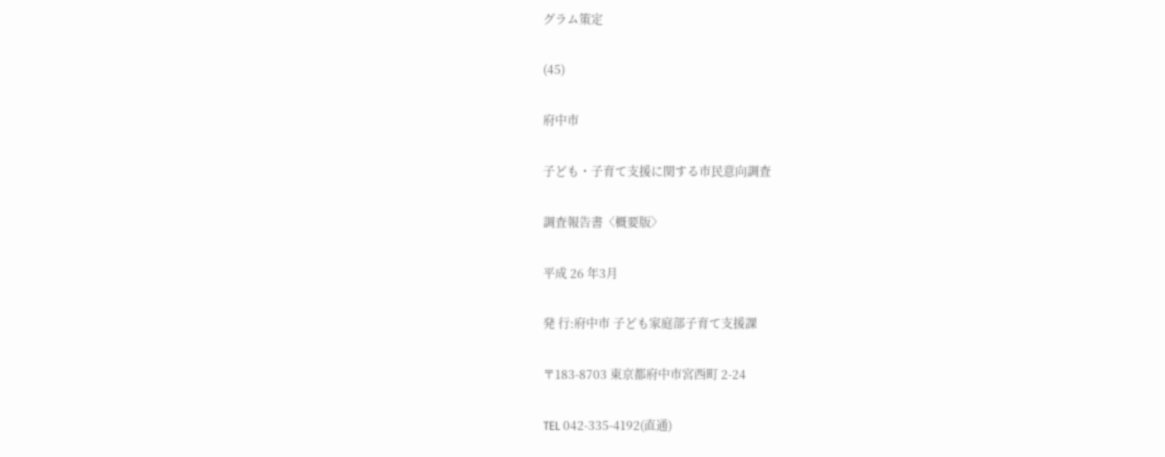グラム策定

(45)

府中市

子ども・子育て支援に関する市民意向調査

調査報告書〈概要版〉

平成 26 年3月

発 行:府中市 子ども家庭部子育て支援課

〒183-8703 東京都府中市宮西町 2-24

TEL 042-335-4192(直通)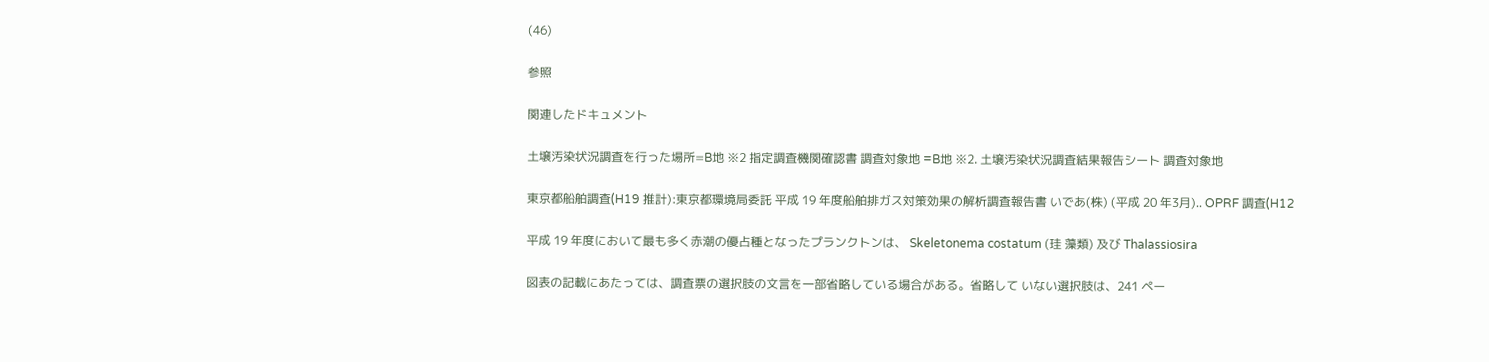(46)

参照

関連したドキュメント

土壌汚染状況調査を行った場所=B地 ※2 指定調査機関確認書 調査対象地 =B地 ※2. 土壌汚染状況調査結果報告シート 調査対象地

東京都船舶調査(H19 推計):東京都環境局委託 平成 19 年度船舶排ガス対策効果の解析調査報告書 いであ(株) (平成 20 年3月).. OPRF 調査(H12

平成 19 年度において最も多く赤潮の優占種となったプランクトンは、 Skeletonema costatum (珪 藻類) 及び Thalassiosira

図表の記載にあたっては、調査票の選択肢の文言を一部省略している場合がある。省略して いない選択肢は、241 ペー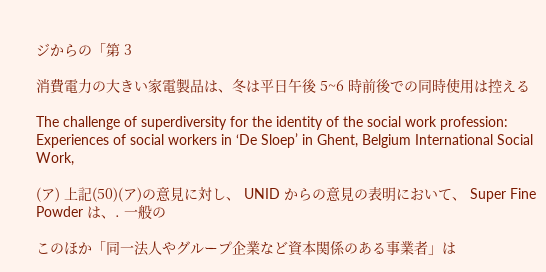ジからの「第 3

消費電力の大きい家電製品は、冬は平日午後 5~6 時前後での同時使用は控える

The challenge of superdiversity for the identity of the social work profession: Experiences of social workers in ‘De Sloep’ in Ghent, Belgium International Social Work,

(ア) 上記(50)(ア)の意見に対し、 UNID からの意見の表明において、 Super Fine Powder は、. 一般の

このほか「同一法人やグループ企業など資本関係のある事業者」は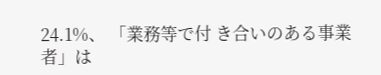24.1%、 「業務等で付 き合いのある事業者」は